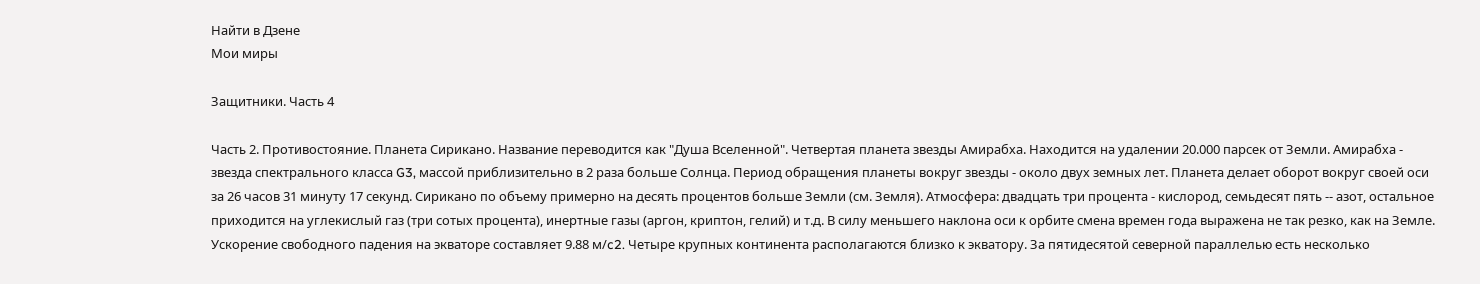Найти в Дзене
Мои миры

Защитники. Часть 4

Часть 2. Противостояние. Планета Сирикано. Название переводится как "Душа Вселенной". Четвертая планета звезды Амирабха. Находится на удалении 20.000 парсек от Земли. Амирабха - звезда спектрального класса G3, массой приблизительно в 2 раза больше Солнца. Период обращения планеты вокруг звезды - около двух земных лет. Планета делает оборот вокруг своей оси за 26 часов 31 минуту 17 секунд. Сирикано по объему примерно на десять процентов больше Земли (см. Земля). Атмосфера: двадцать три процента - кислород, семьдесят пять -- азот, остальное приходится на углекислый газ (три сотых процента), инертные газы (аргон, криптон, гелий) и т.д. В силу меньшего наклона оси к орбите смена времен года выражена не так резко, как на Земле. Ускорение свободного падения на экваторе составляет 9.88 м/c2. Четыре крупных континента располагаются близко к экватору. За пятидесятой северной параллелью есть несколько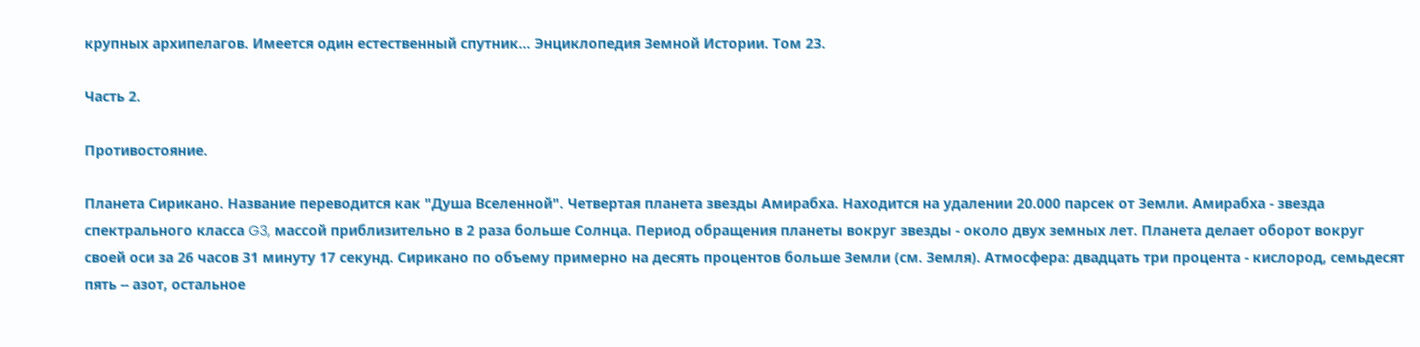крупных архипелагов. Имеется один естественный спутник... Энциклопедия Земной Истории. Том 23.

Часть 2.

Противостояние.

Планета Сирикано. Название переводится как "Душа Вселенной". Четвертая планета звезды Амирабха. Находится на удалении 20.000 парсек от Земли. Амирабха - звезда спектрального класса G3, массой приблизительно в 2 раза больше Солнца. Период обращения планеты вокруг звезды - около двух земных лет. Планета делает оборот вокруг своей оси за 26 часов 31 минуту 17 секунд. Сирикано по объему примерно на десять процентов больше Земли (см. Земля). Атмосфера: двадцать три процента - кислород, семьдесят пять -- азот, остальное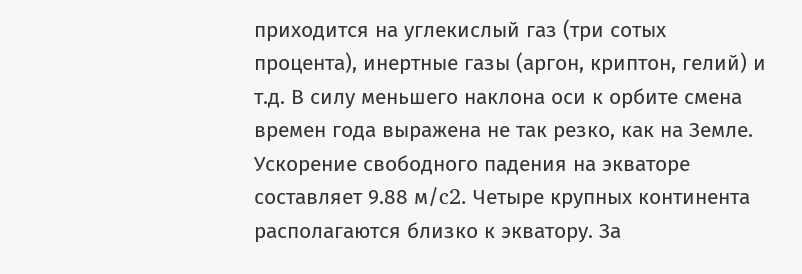приходится на углекислый газ (три сотых процента), инертные газы (аргон, криптон, гелий) и т.д. В силу меньшего наклона оси к орбите смена времен года выражена не так резко, как на Земле. Ускорение свободного падения на экваторе составляет 9.88 м/c2. Четыре крупных континента располагаются близко к экватору. За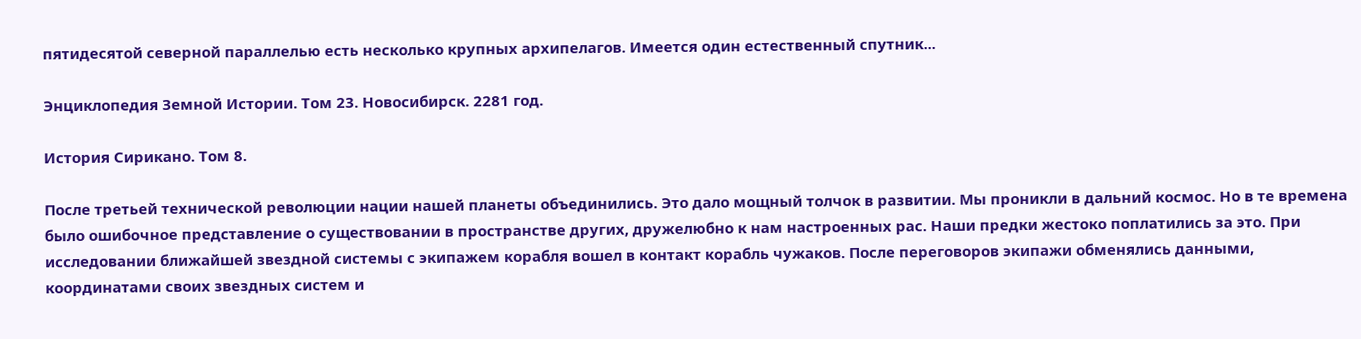пятидесятой северной параллелью есть несколько крупных архипелагов. Имеется один естественный спутник...

Энциклопедия Земной Истории. Том 23. Новосибирск. 2281 год.

История Сирикано. Том 8.

После третьей технической революции нации нашей планеты объединились. Это дало мощный толчок в развитии. Мы проникли в дальний космос. Но в те времена было ошибочное представление о существовании в пространстве других, дружелюбно к нам настроенных рас. Наши предки жестоко поплатились за это. При исследовании ближайшей звездной системы с экипажем корабля вошел в контакт корабль чужаков. После переговоров экипажи обменялись данными, координатами своих звездных систем и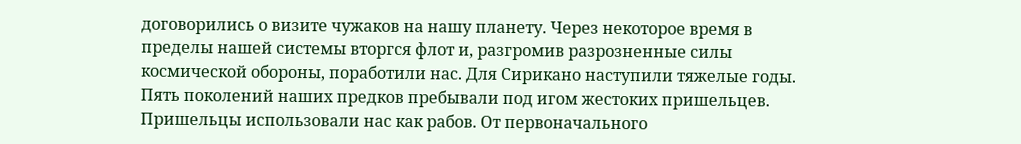договорились о визите чужаков на нашу планету. Через некоторое время в пределы нашей системы вторгся флот и, разгромив разрозненные силы космической обороны, поработили нас. Для Сирикано наступили тяжелые годы. Пять поколений наших предков пребывали под игом жестоких пришельцев. Пришельцы использовали нас как рабов. От первоначального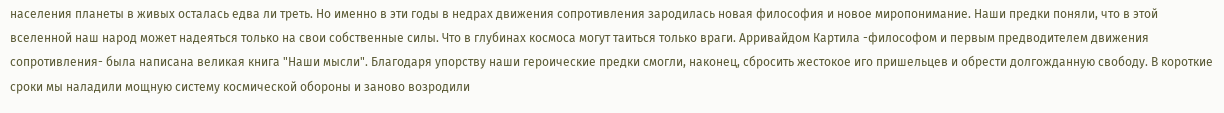населения планеты в живых осталась едва ли треть. Но именно в эти годы в недрах движения сопротивления зародилась новая философия и новое миропонимание. Наши предки поняли, что в этой вселенной наш народ может надеяться только на свои собственные силы. Что в глубинах космоса могут таиться только враги. Арривайдом Картила -философом и первым предводителем движения сопротивления- была написана великая книга "Наши мысли". Благодаря упорству наши героические предки смогли, наконец, сбросить жестокое иго пришельцев и обрести долгожданную свободу. В короткие сроки мы наладили мощную систему космической обороны и заново возродили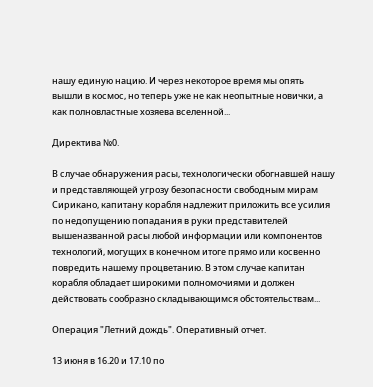нашу единую нацию. И через некоторое время мы опять вышли в космос, но теперь уже не как неопытные новички, а как полновластные хозяева вселенной...

Директива №0.

В случае обнаружения расы, технологически обогнавшей нашу и представляющей угрозу безопасности свободным мирам Сирикано, капитану корабля надлежит приложить все усилия по недопущению попадания в руки представителей вышеназванной расы любой информации или компонентов технологий, могущих в конечном итоге прямо или косвенно повредить нашему процветанию. В этом случае капитан корабля обладает широкими полномочиями и должен действовать сообразно складывающимся обстоятельствам...

Операция "Летний дождь". Оперативный отчет.

13 июня в 16.20 и 17.10 по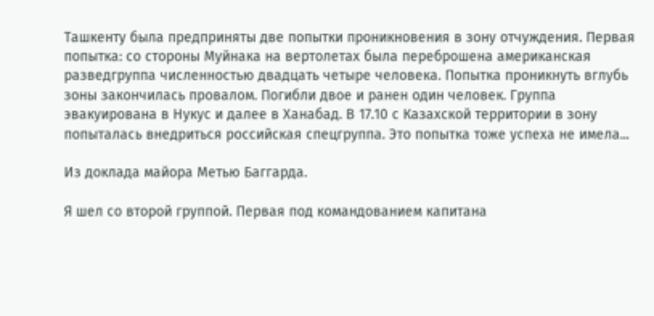Ташкенту была предприняты две попытки проникновения в зону отчуждения. Первая попытка: со стороны Муйнака на вертолетах была переброшена американская разведгруппа численностью двадцать четыре человека. Попытка проникнуть вглубь зоны закончилась провалом. Погибли двое и ранен один человек. Группа эвакуирована в Нукус и далее в Ханабад. В 17.10 с Казахской территории в зону попыталась внедриться российская спецгруппа. Это попытка тоже успеха не имела...

Из доклада майора Метью Баггарда.

Я шел со второй группой. Первая под командованием капитана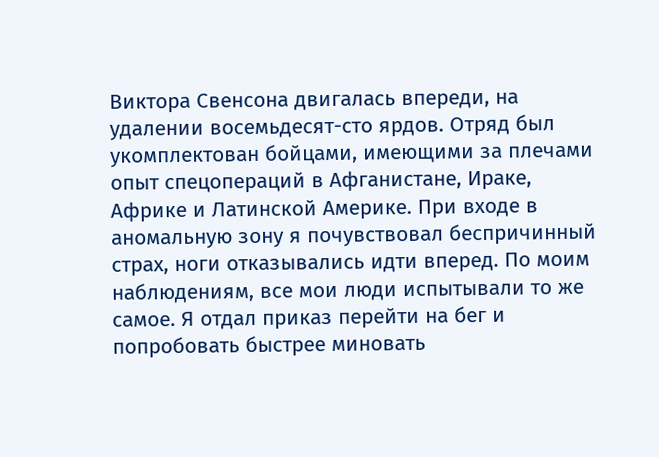Виктора Свенсона двигалась впереди, на удалении восемьдесят-сто ярдов. Отряд был укомплектован бойцами, имеющими за плечами опыт спецопераций в Афганистане, Ираке, Африке и Латинской Америке. При входе в аномальную зону я почувствовал беспричинный страх, ноги отказывались идти вперед. По моим наблюдениям, все мои люди испытывали то же самое. Я отдал приказ перейти на бег и попробовать быстрее миновать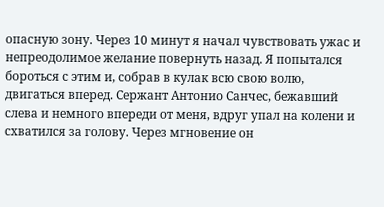опасную зону. Через 10 минут я начал чувствовать ужас и непреодолимое желание повернуть назад. Я попытался бороться с этим и, собрав в кулак всю свою волю, двигаться вперед. Сержант Антонио Санчес, бежавший слева и немного впереди от меня, вдруг упал на колени и схватился за голову. Через мгновение он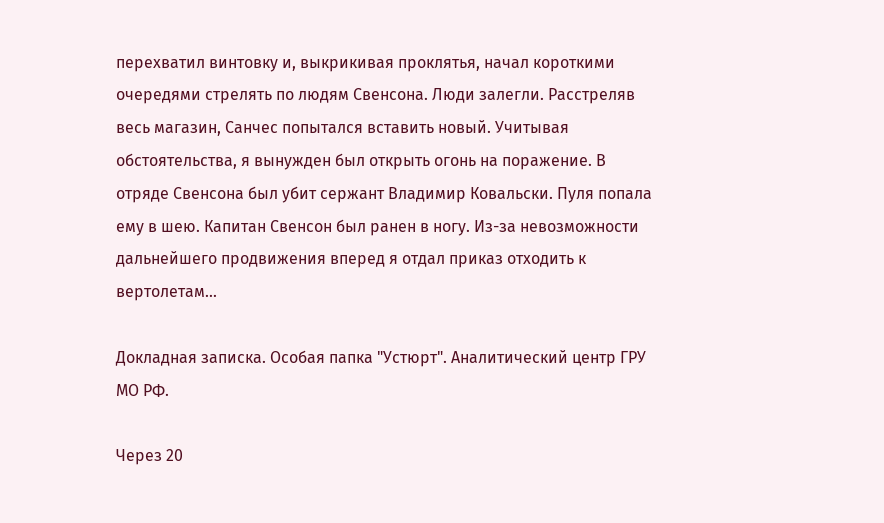перехватил винтовку и, выкрикивая проклятья, начал короткими очередями стрелять по людям Свенсона. Люди залегли. Расстреляв весь магазин, Санчес попытался вставить новый. Учитывая обстоятельства, я вынужден был открыть огонь на поражение. В отряде Свенсона был убит сержант Владимир Ковальски. Пуля попала ему в шею. Капитан Свенсон был ранен в ногу. Из-за невозможности дальнейшего продвижения вперед я отдал приказ отходить к вертолетам...

Докладная записка. Особая папка "Устюрт". Аналитический центр ГРУ МО РФ.

Через 20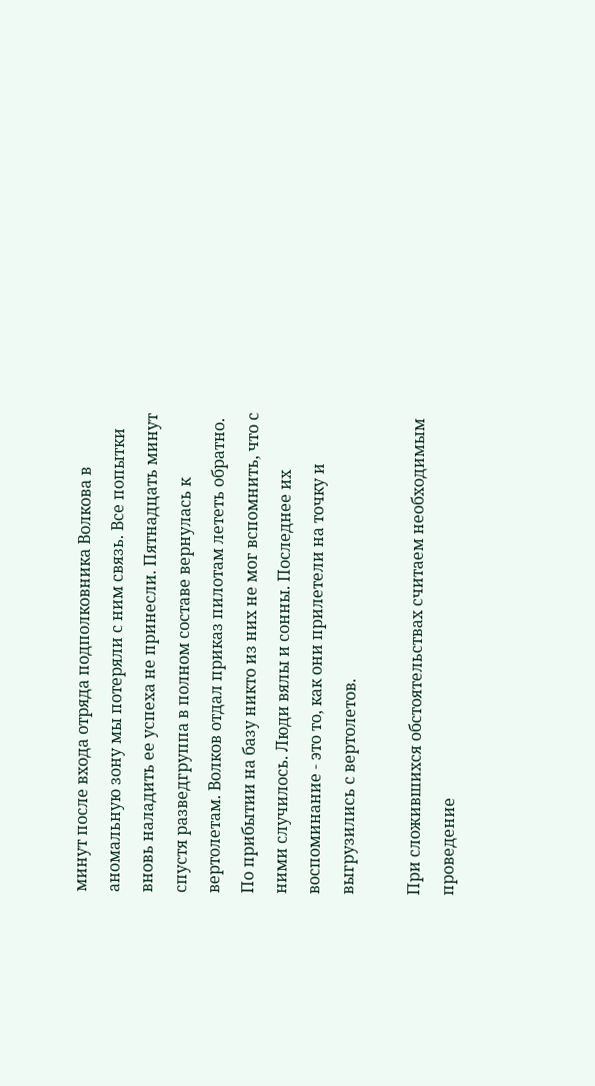минут после входа отряда подполковника Волкова в аномальную зону мы потеряли с ним связь. Все попытки вновь наладить ее успеха не принесли. Пятнадцать минут спустя разведгруппа в полном составе вернулась к вертолетам. Волков отдал приказ пилотам лететь обратно. По прибытии на базу никто из них не мог вспомнить, что с ними случилось. Люди вялы и сонны. Последнее их воспоминание - это то, как они прилетели на точку и выгрузились с вертолетов.

При сложившихся обстоятельствах считаем необходимым проведение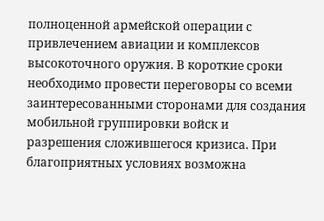полноценной армейской операции с привлечением авиации и комплексов высокоточного оружия. В короткие сроки необходимо провести переговоры со всеми заинтересованными сторонами для создания мобильной группировки войск и разрешения сложившегося кризиса. При благоприятных условиях возможна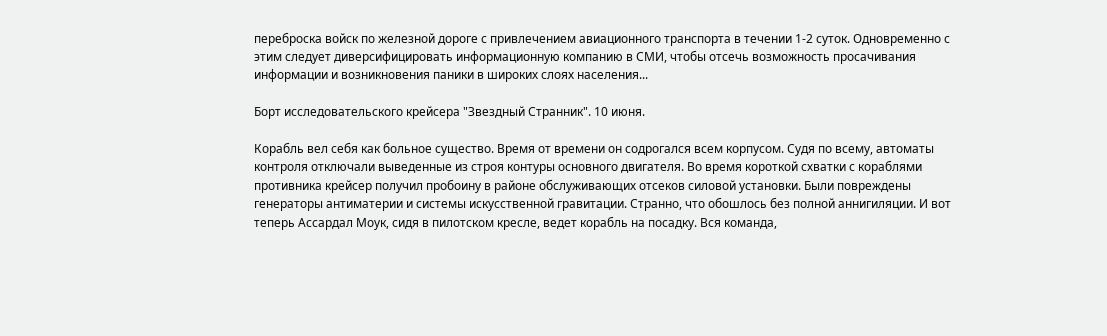переброска войск по железной дороге с привлечением авиационного транспорта в течении 1-2 суток. Одновременно с этим следует диверсифицировать информационную компанию в СМИ, чтобы отсечь возможность просачивания информации и возникновения паники в широких слоях населения...

Борт исследовательского крейсера "Звездный Странник". 10 июня.

Корабль вел себя как больное существо. Время от времени он содрогался всем корпусом. Судя по всему, автоматы контроля отключали выведенные из строя контуры основного двигателя. Во время короткой схватки с кораблями противника крейсер получил пробоину в районе обслуживающих отсеков силовой установки. Были повреждены генераторы антиматерии и системы искусственной гравитации. Странно, что обошлось без полной аннигиляции. И вот теперь Ассардал Моук, сидя в пилотском кресле, ведет корабль на посадку. Вся команда,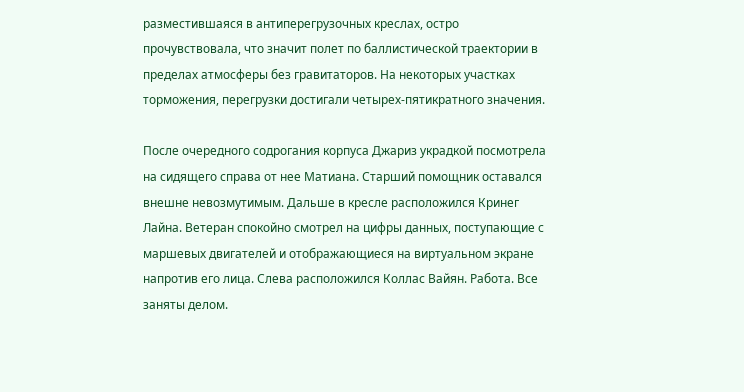разместившаяся в антиперегрузочных креслах, остро прочувствовала, что значит полет по баллистической траектории в пределах атмосферы без гравитаторов. На некоторых участках торможения, перегрузки достигали четырех-пятикратного значения.

После очередного содрогания корпуса Джариз украдкой посмотрела на сидящего справа от нее Матиана. Старший помощник оставался внешне невозмутимым. Дальше в кресле расположился Кринег Лайна. Ветеран спокойно смотрел на цифры данных, поступающие с маршевых двигателей и отображающиеся на виртуальном экране напротив его лица. Слева расположился Коллас Вайян. Работа. Все заняты делом.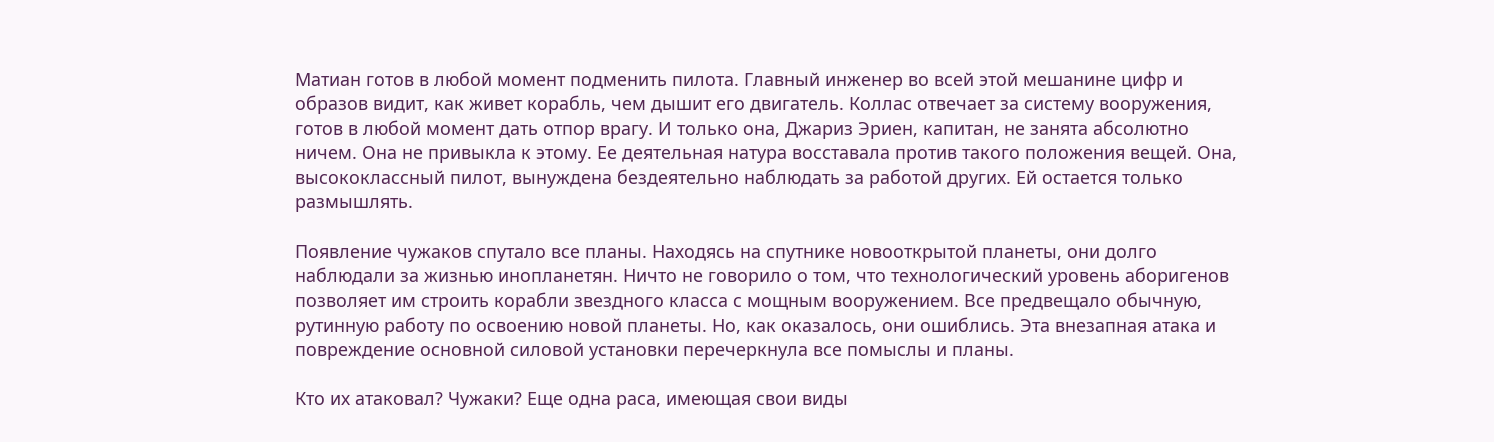Матиан готов в любой момент подменить пилота. Главный инженер во всей этой мешанине цифр и образов видит, как живет корабль, чем дышит его двигатель. Коллас отвечает за систему вооружения, готов в любой момент дать отпор врагу. И только она, Джариз Эриен, капитан, не занята абсолютно ничем. Она не привыкла к этому. Ее деятельная натура восставала против такого положения вещей. Она, высококлассный пилот, вынуждена бездеятельно наблюдать за работой других. Ей остается только размышлять.

Появление чужаков спутало все планы. Находясь на спутнике новооткрытой планеты, они долго наблюдали за жизнью инопланетян. Ничто не говорило о том, что технологический уровень аборигенов позволяет им строить корабли звездного класса с мощным вооружением. Все предвещало обычную, рутинную работу по освоению новой планеты. Но, как оказалось, они ошиблись. Эта внезапная атака и повреждение основной силовой установки перечеркнула все помыслы и планы.

Кто их атаковал? Чужаки? Еще одна раса, имеющая свои виды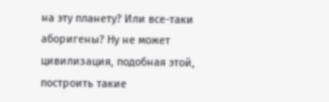на эту планету? Или все-таки аборигены? Ну не может цивилизация, подобная этой, построить такие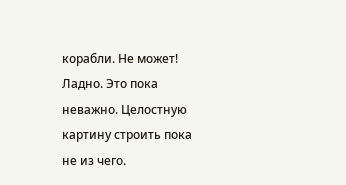корабли. Не может! Ладно. Это пока неважно. Целостную картину строить пока не из чего.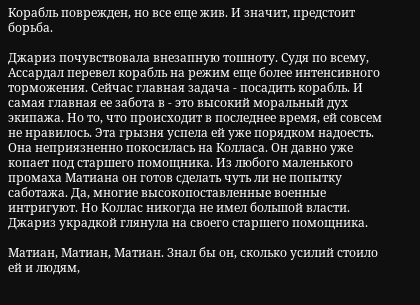Корабль поврежден, но все еще жив. И значит, предстоит борьба.

Джариз почувствовала внезапную тошноту. Судя по всему, Ассардал перевел корабль на режим еще более интенсивного торможения. Сейчас главная задача - посадить корабль. И самая главная ее забота в - это высокий моральный дух экипажа. Но то, что происходит в последнее время, ей совсем не нравилось. Эта грызня успела ей уже порядком надоесть. Она неприязненно покосилась на Колласа. Он давно уже копает под старшего помощника. Из любого маленького промаха Матиана он готов сделать чуть ли не попытку саботажа. Да, многие высокопоставленные военные интригуют. Но Коллас никогда не имел большой власти. Джариз украдкой глянула на своего старшего помощника.

Матиан, Матиан, Матиан. Знал бы он, сколько усилий стоило ей и людям,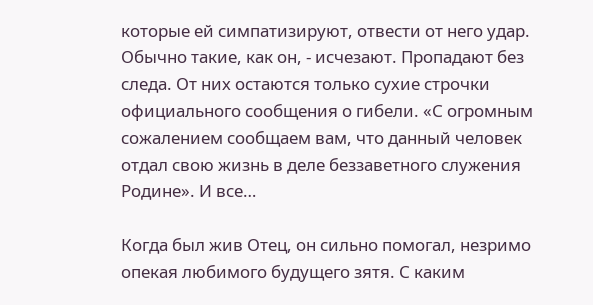которые ей симпатизируют, отвести от него удар. Обычно такие, как он, - исчезают. Пропадают без следа. От них остаются только сухие строчки официального сообщения о гибели. «С огромным сожалением сообщаем вам, что данный человек отдал свою жизнь в деле беззаветного служения Родине». И все…

Когда был жив Отец, он сильно помогал, незримо опекая любимого будущего зятя. С каким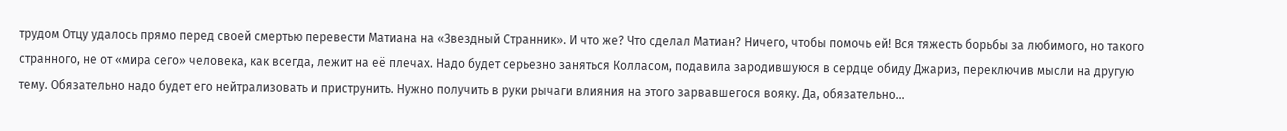трудом Отцу удалось прямо перед своей смертью перевести Матиана на «Звездный Странник». И что же? Что сделал Матиан? Ничего, чтобы помочь ей! Вся тяжесть борьбы за любимого, но такого странного, не от «мира сего» человека, как всегда, лежит на её плечах. Надо будет серьезно заняться Колласом, подавила зародившуюся в сердце обиду Джариз, переключив мысли на другую тему. Обязательно надо будет его нейтрализовать и приструнить. Нужно получить в руки рычаги влияния на этого зарвавшегося вояку. Да, обязательно…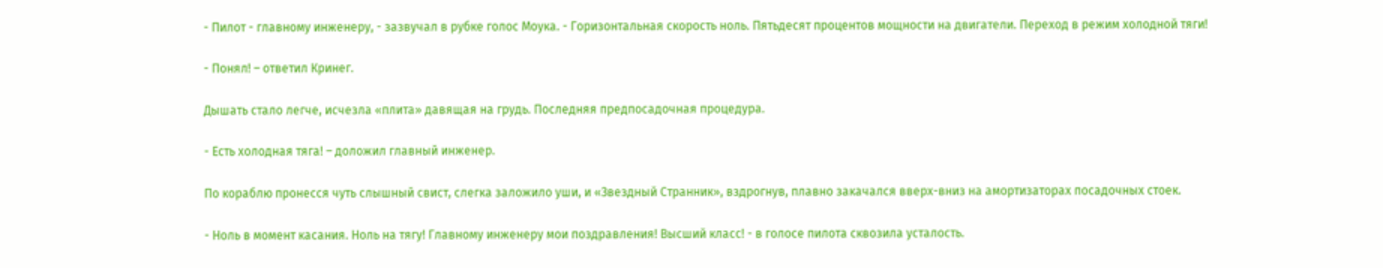- Пилот - главному инженеру, - зазвучал в рубке голос Моука. - Горизонтальная скорость ноль. Пятьдесят процентов мощности на двигатели. Переход в режим холодной тяги!

- Понял! – ответил Кринег.

Дышать стало легче, исчезла «плита» давящая на грудь. Последняя предпосадочная процедура.

- Есть холодная тяга! – доложил главный инженер.

По кораблю пронесся чуть слышный свист, слегка заложило уши, и «Звездный Странник», вздрогнув, плавно закачался вверх-вниз на амортизаторах посадочных стоек.

- Ноль в момент касания. Ноль на тягу! Главному инженеру мои поздравления! Высший класс! - в голосе пилота сквозила усталость.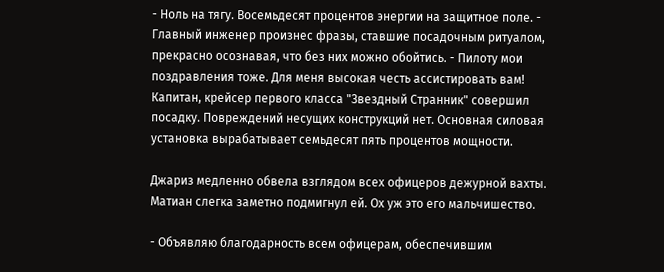- Ноль на тягу. Восемьдесят процентов энергии на защитное поле. - Главный инженер произнес фразы, ставшие посадочным ритуалом, прекрасно осознавая, что без них можно обойтись. - Пилоту мои поздравления тоже. Для меня высокая честь ассистировать вам! Капитан, крейсер первого класса "Звездный Странник" совершил посадку. Повреждений несущих конструкций нет. Основная силовая установка вырабатывает семьдесят пять процентов мощности.

Джариз медленно обвела взглядом всех офицеров дежурной вахты. Матиан слегка заметно подмигнул ей. Ох уж это его мальчишество.

- Объявляю благодарность всем офицерам, обеспечившим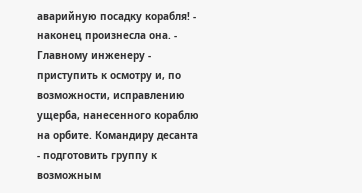аварийную посадку корабля! - наконец произнесла она. - Главному инженеру - приступить к осмотру и, по возможности, исправлению ущерба, нанесенного кораблю на орбите. Командиру десанта - подготовить группу к возможным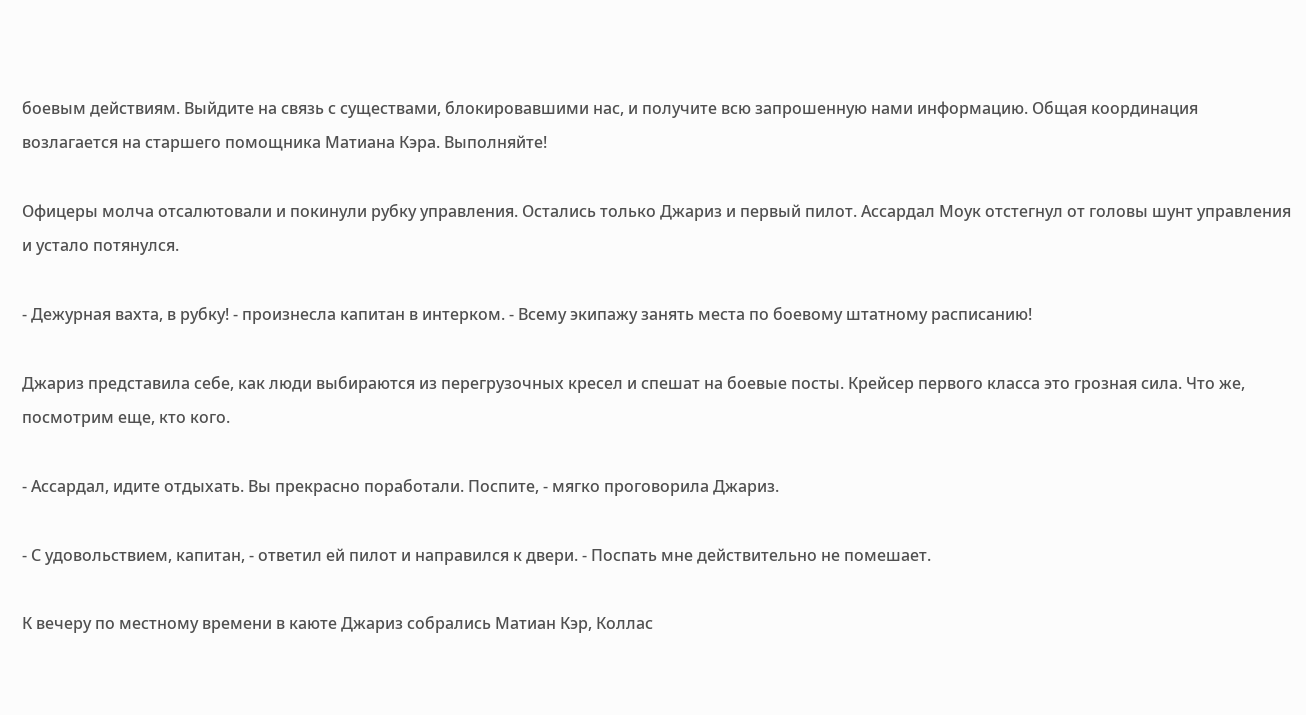боевым действиям. Выйдите на связь с существами, блокировавшими нас, и получите всю запрошенную нами информацию. Общая координация возлагается на старшего помощника Матиана Кэра. Выполняйте!

Офицеры молча отсалютовали и покинули рубку управления. Остались только Джариз и первый пилот. Ассардал Моук отстегнул от головы шунт управления и устало потянулся.

- Дежурная вахта, в рубку! - произнесла капитан в интерком. - Всему экипажу занять места по боевому штатному расписанию!

Джариз представила себе, как люди выбираются из перегрузочных кресел и спешат на боевые посты. Крейсер первого класса это грозная сила. Что же, посмотрим еще, кто кого.

- Ассардал, идите отдыхать. Вы прекрасно поработали. Поспите, - мягко проговорила Джариз.

- С удовольствием, капитан, - ответил ей пилот и направился к двери. - Поспать мне действительно не помешает.

К вечеру по местному времени в каюте Джариз собрались Матиан Кэр, Коллас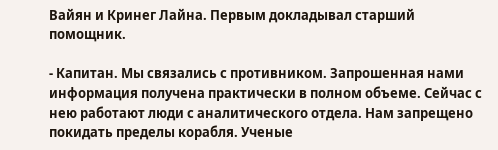Вайян и Кринег Лайна. Первым докладывал старший помощник.

- Капитан. Мы связались с противником. Запрошенная нами информация получена практически в полном объеме. Сейчас с нею работают люди с аналитического отдела. Нам запрещено покидать пределы корабля. Ученые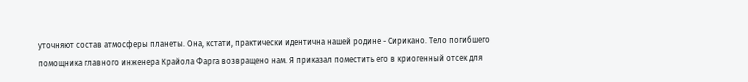уточняют состав атмосферы планеты. Она, кстати, практически идентична нашей родине - Сирикано. Тело погибшего помощника главного инженера Крайола Фарга возвращено нам. Я приказал поместить его в криогенный отсек для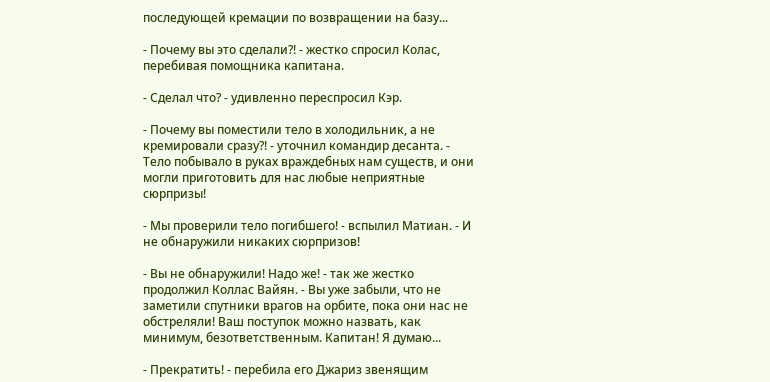последующей кремации по возвращении на базу...

- Почему вы это сделали?! - жестко спросил Колас, перебивая помощника капитана.

- Сделал что? - удивленно переспросил Кэр.

- Почему вы поместили тело в холодильник, а не кремировали сразу?! - уточнил командир десанта. - Тело побывало в руках враждебных нам существ, и они могли приготовить для нас любые неприятные сюрпризы!

- Мы проверили тело погибшего! - вспылил Матиан. - И не обнаружили никаких сюрпризов!

- Вы не обнаружили! Надо же! - так же жестко продолжил Коллас Вайян. - Вы уже забыли, что не заметили спутники врагов на орбите, пока они нас не обстреляли! Ваш поступок можно назвать, как минимум, безответственным. Капитан! Я думаю...

- Прекратить! - перебила его Джариз звенящим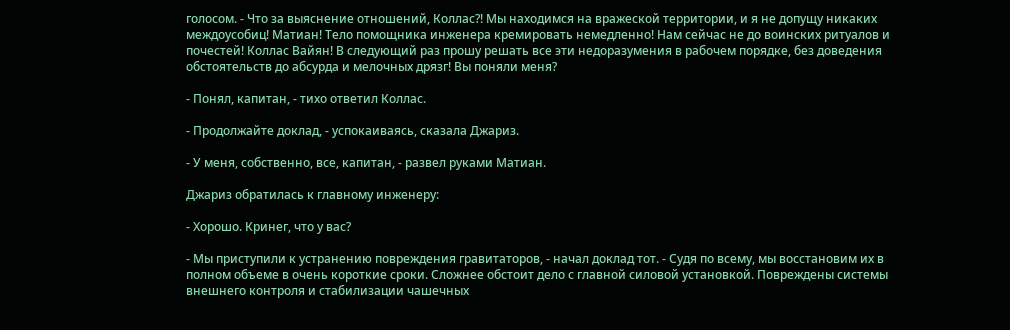голосом. - Что за выяснение отношений, Коллас?! Мы находимся на вражеской территории, и я не допущу никаких междоусобиц! Матиан! Тело помощника инженера кремировать немедленно! Нам сейчас не до воинских ритуалов и почестей! Коллас Вайян! В следующий раз прошу решать все эти недоразумения в рабочем порядке, без доведения обстоятельств до абсурда и мелочных дрязг! Вы поняли меня?

- Понял, капитан, - тихо ответил Коллас.

- Продолжайте доклад, - успокаиваясь, сказала Джариз.

- У меня, собственно, все, капитан, - развел руками Матиан.

Джариз обратилась к главному инженеру:

- Хорошо. Кринег, что у вас?

- Мы приступили к устранению повреждения гравитаторов, - начал доклад тот. - Судя по всему, мы восстановим их в полном объеме в очень короткие сроки. Сложнее обстоит дело с главной силовой установкой. Повреждены системы внешнего контроля и стабилизации чашечных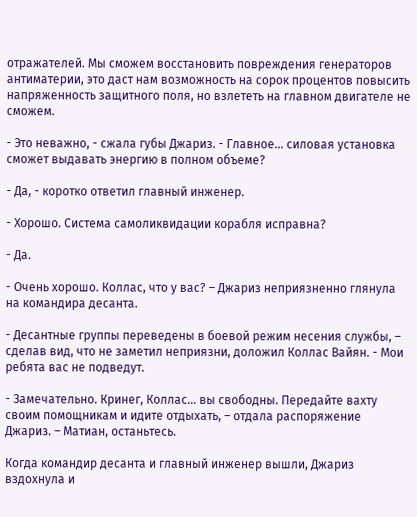отражателей. Мы сможем восстановить повреждения генераторов антиматерии, это даст нам возможность на сорок процентов повысить напряженность защитного поля, но взлететь на главном двигателе не сможем.

- Это неважно, - сжала губы Джариз. - Главное... силовая установка сможет выдавать энергию в полном объеме?

- Да, - коротко ответил главный инженер.

- Хорошо. Система самоликвидации корабля исправна?

- Да.

- Очень хорошо. Коллас, что у вас? – Джариз неприязненно глянула на командира десанта.

- Десантные группы переведены в боевой режим несения службы, – сделав вид, что не заметил неприязни, доложил Коллас Вайян. - Мои ребята вас не подведут.

- Замечательно. Кринег, Коллас... вы свободны. Передайте вахту своим помощникам и идите отдыхать, – отдала распоряжение Джариз. – Матиан, останьтесь.

Когда командир десанта и главный инженер вышли, Джариз вздохнула и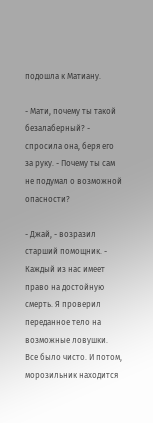подошла к Матиану.

- Мати, почему ты такой безалаберный? - спросила она, беря его за руку. - Почему ты сам не подумал о возможной опасности?

- Джай, - возразил старший помощник. - Каждый из нас имеет право на достойную смерть. Я проверил переданное тело на возможные ловушки. Все было чисто. И потом, морозильник находится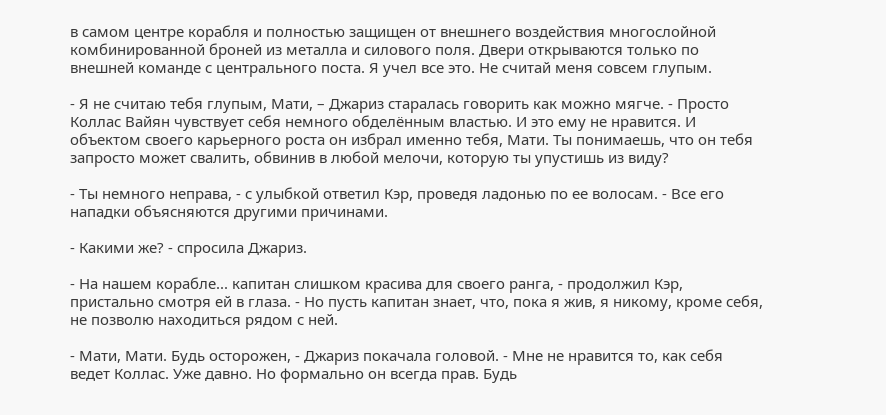в самом центре корабля и полностью защищен от внешнего воздействия многослойной комбинированной броней из металла и силового поля. Двери открываются только по внешней команде с центрального поста. Я учел все это. Не считай меня совсем глупым.

- Я не считаю тебя глупым, Мати, – Джариз старалась говорить как можно мягче. - Просто Коллас Вайян чувствует себя немного обделённым властью. И это ему не нравится. И объектом своего карьерного роста он избрал именно тебя, Мати. Ты понимаешь, что он тебя запросто может свалить, обвинив в любой мелочи, которую ты упустишь из виду?

- Ты немного неправа, - с улыбкой ответил Кэр, проведя ладонью по ее волосам. - Все его нападки объясняются другими причинами.

- Какими же? - спросила Джариз.

- На нашем корабле... капитан слишком красива для своего ранга, - продолжил Кэр, пристально смотря ей в глаза. - Но пусть капитан знает, что, пока я жив, я никому, кроме себя, не позволю находиться рядом с ней.

- Мати, Мати. Будь осторожен, - Джариз покачала головой. - Мне не нравится то, как себя ведет Коллас. Уже давно. Но формально он всегда прав. Будь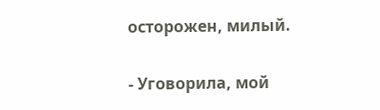осторожен, милый.

- Уговорила, мой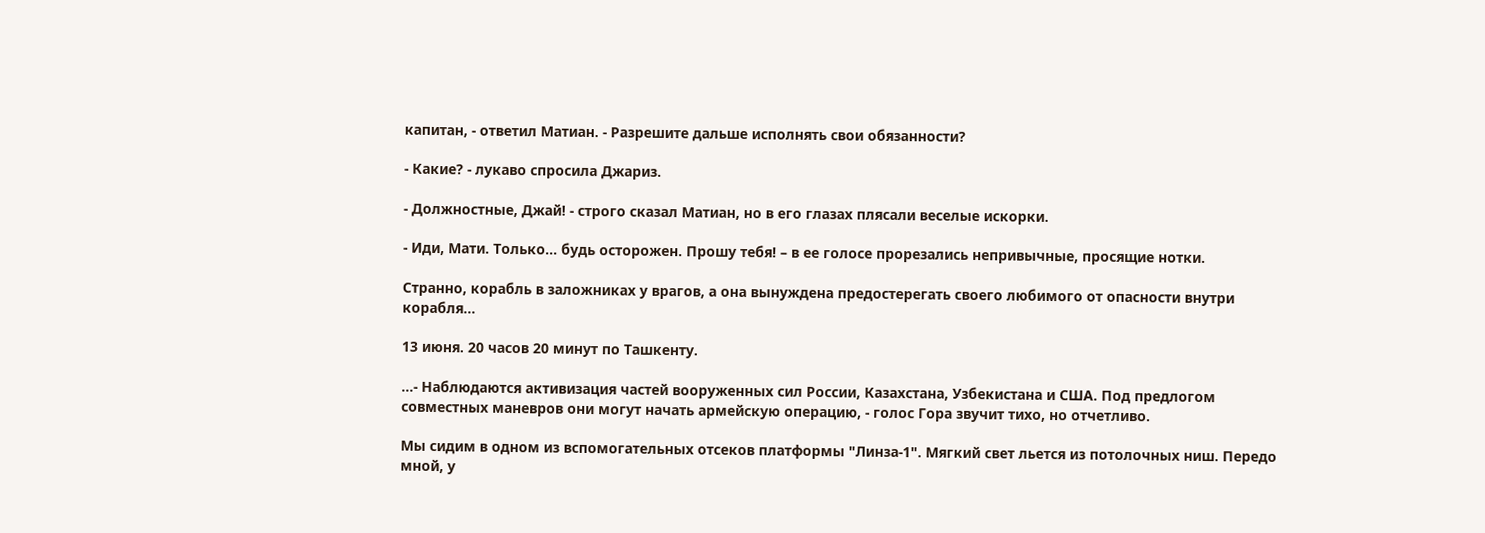капитан, - ответил Матиан. - Разрешите дальше исполнять свои обязанности?

- Какие? - лукаво спросила Джариз.

- Должностные, Джай! - строго сказал Матиан, но в его глазах плясали веселые искорки.

- Иди, Мати. Только... будь осторожен. Прошу тебя! – в ее голосе прорезались непривычные, просящие нотки.

Странно, корабль в заложниках у врагов, а она вынуждена предостерегать своего любимого от опасности внутри корабля...

13 июня. 20 часов 20 минут по Ташкенту.

…- Наблюдаются активизация частей вооруженных сил России, Казахстана, Узбекистана и США. Под предлогом совместных маневров они могут начать армейскую операцию, - голос Гора звучит тихо, но отчетливо.

Мы сидим в одном из вспомогательных отсеков платформы "Линза-1". Мягкий свет льется из потолочных ниш. Передо мной, у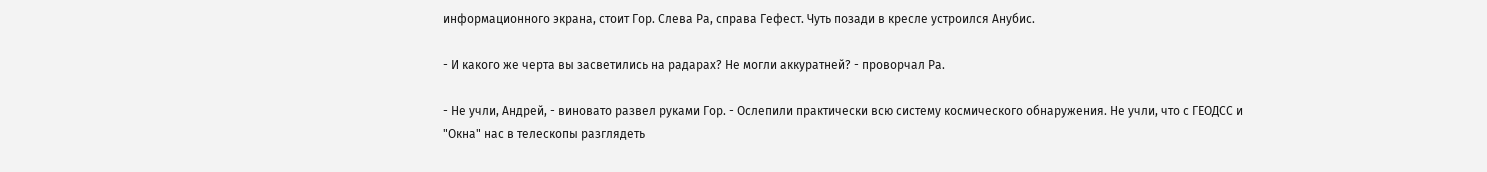информационного экрана, стоит Гор. Слева Ра, справа Гефест. Чуть позади в кресле устроился Анубис.

- И какого же черта вы засветились на радарах? Не могли аккуратней? - проворчал Ра.

- Не учли, Андрей, - виновато развел руками Гор. - Ослепили практически всю систему космического обнаружения. Не учли, что с ГЕОДСС и "Окна" нас в телескопы разглядеть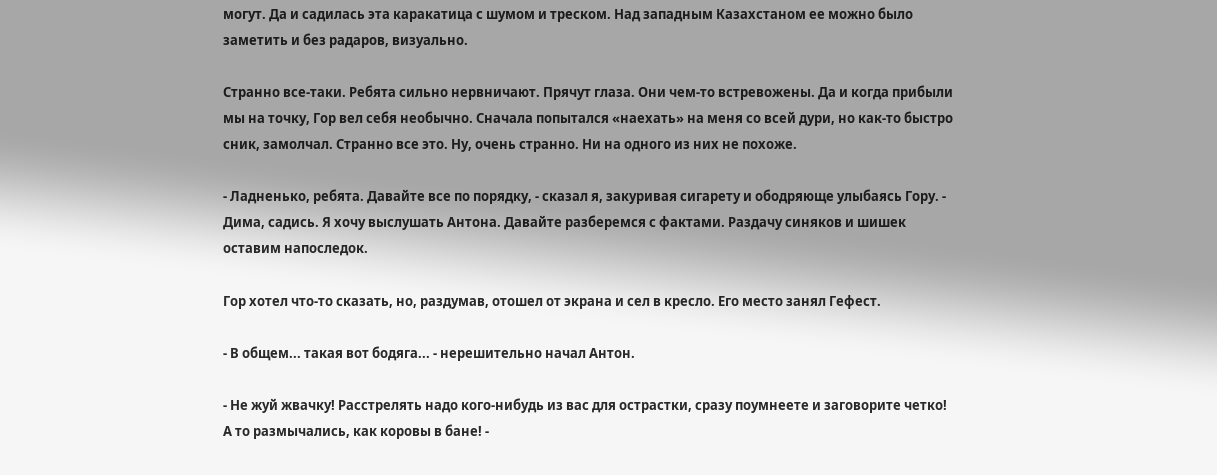могут. Да и садилась эта каракатица с шумом и треском. Над западным Казахстаном ее можно было заметить и без радаров, визуально.

Странно все-таки. Ребята сильно нервничают. Прячут глаза. Они чем-то встревожены. Да и когда прибыли мы на точку, Гор вел себя необычно. Сначала попытался «наехать» на меня со всей дури, но как-то быстро сник, замолчал. Странно все это. Ну, очень странно. Ни на одного из них не похоже.

- Ладненько, ребята. Давайте все по порядку, - сказал я, закуривая сигарету и ободряюще улыбаясь Гору. - Дима, садись. Я хочу выслушать Антона. Давайте разберемся с фактами. Раздачу синяков и шишек оставим напоследок.

Гор хотел что-то сказать, но, раздумав, отошел от экрана и сел в кресло. Его место занял Гефест.

- В общем... такая вот бодяга... - нерешительно начал Антон.

- Не жуй жвачку! Расстрелять надо кого-нибудь из вас для острастки, сразу поумнеете и заговорите четко! А то размычались, как коровы в бане! -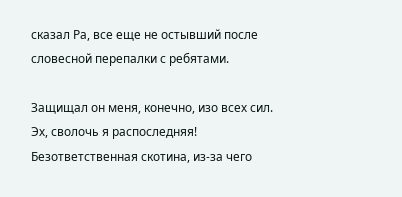сказал Ра, все еще не остывший после словесной перепалки с ребятами.

Защищал он меня, конечно, изо всех сил. Эх, сволочь я распоследняя! Безответственная скотина, из-за чего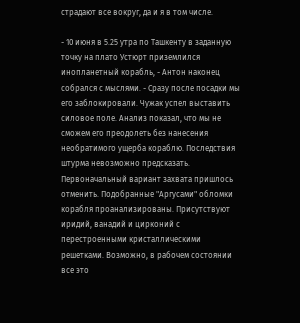страдают все вокруг, да и я в том числе.

- 10 июня в 5.25 утра по Ташкенту в заданную точку на плато Устюрт приземлился инопланетный корабль, - Антон наконец собрался с мыслями. - Сразу после посадки мы его заблокировали. Чужак успел выставить силовое поле. Анализ показал, что мы не сможем его преодолеть без нанесения необратимого ущерба кораблю. Последствия штурма невозможно предсказать. Первоначальный вариант захвата пришлось отменить. Подобранные "Аргусами" обломки корабля проанализированы. Присутствуют иридий, ванадий и цирконий с перестроенными кристаллическими решетками. Возможно, в рабочем состоянии все это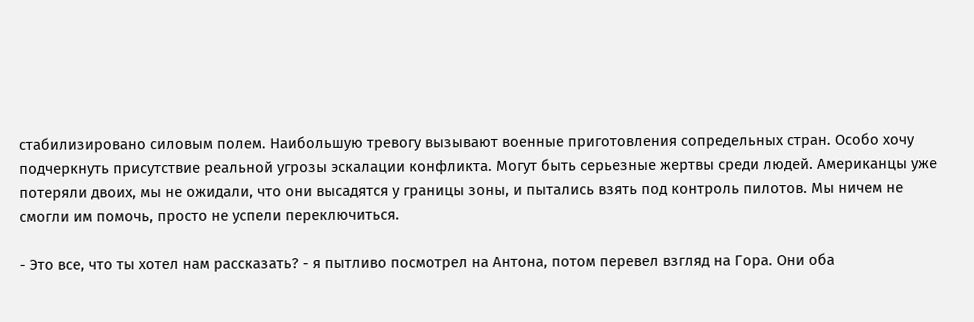стабилизировано силовым полем. Наибольшую тревогу вызывают военные приготовления сопредельных стран. Особо хочу подчеркнуть присутствие реальной угрозы эскалации конфликта. Могут быть серьезные жертвы среди людей. Американцы уже потеряли двоих, мы не ожидали, что они высадятся у границы зоны, и пытались взять под контроль пилотов. Мы ничем не смогли им помочь, просто не успели переключиться.

- Это все, что ты хотел нам рассказать? - я пытливо посмотрел на Антона, потом перевел взгляд на Гора. Они оба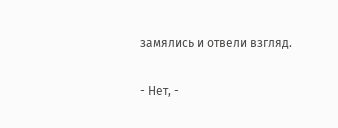замялись и отвели взгляд.

- Нет, -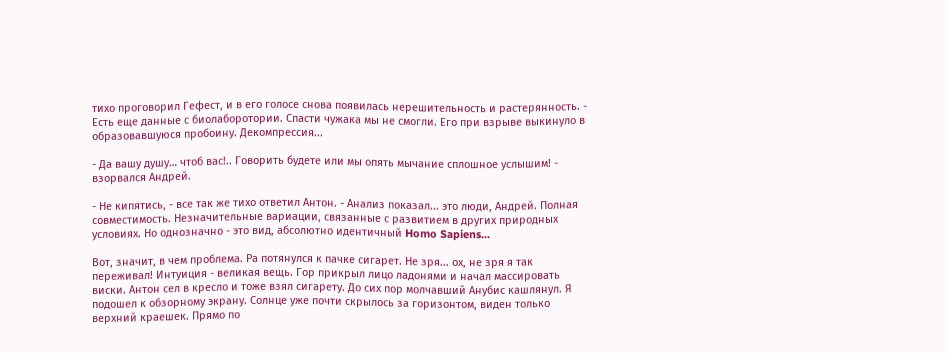тихо проговорил Гефест, и в его голосе снова появилась нерешительность и растерянность. - Есть еще данные с биолаборотории. Спасти чужака мы не смогли. Его при взрыве выкинуло в образовавшуюся пробоину. Декомпрессия...

- Да вашу душу… чтоб вас!.. Говорить будете или мы опять мычание сплошное услышим! - взорвался Андрей.

- Не кипятись, - все так же тихо ответил Антон. - Анализ показал... это люди, Андрей. Полная совместимость. Незначительные вариации, связанные с развитием в других природных условиях. Но однозначно - это вид, абсолютно идентичный Homo Sapiens...

Вот, значит, в чем проблема. Ра потянулся к пачке сигарет. Не зря... ох, не зря я так переживал! Интуиция - великая вещь. Гор прикрыл лицо ладонями и начал массировать виски. Антон сел в кресло и тоже взял сигарету. До сих пор молчавший Анубис кашлянул. Я подошел к обзорному экрану. Солнце уже почти скрылось за горизонтом, виден только верхний краешек. Прямо по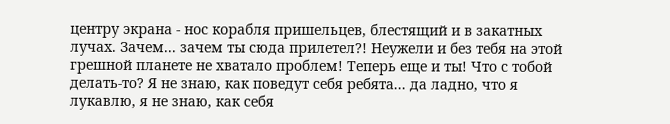центру экрана - нос корабля пришельцев, блестящий и в закатных лучах. Зачем... зачем ты сюда прилетел?! Неужели и без тебя на этой грешной планете не хватало проблем! Теперь еще и ты! Что с тобой делать-то? Я не знаю, как поведут себя ребята... да ладно, что я лукавлю, я не знаю, как себя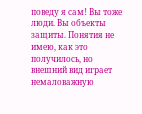поведу я сам! Вы тоже люди. Вы объекты защиты. Понятия не имею, как это получилось, но внешний вид играет немаловажную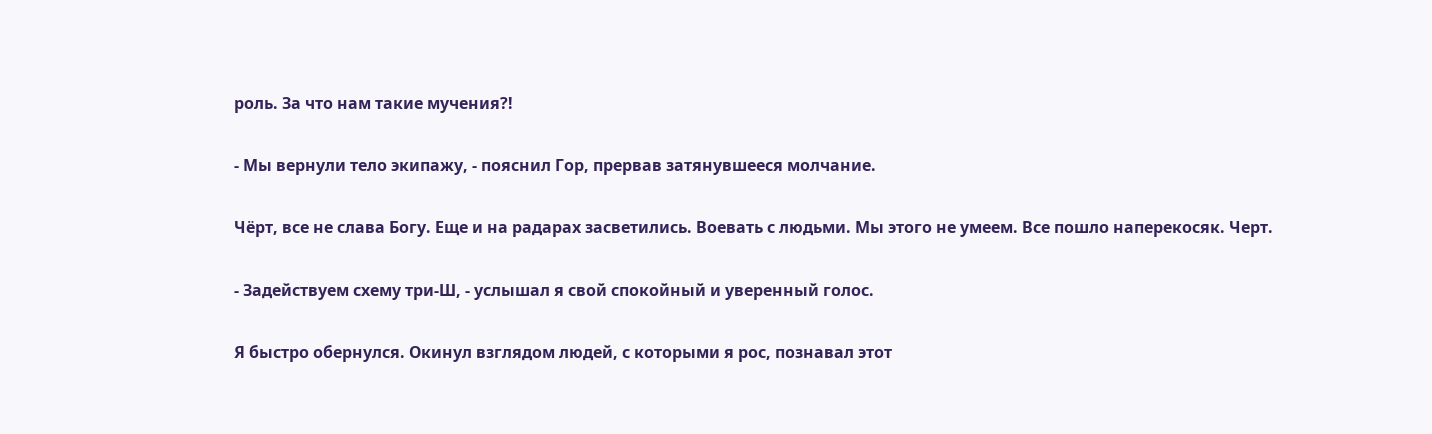роль. За что нам такие мучения?!

- Мы вернули тело экипажу, - пояснил Гор, прервав затянувшееся молчание.

Чёрт, все не слава Богу. Еще и на радарах засветились. Воевать с людьми. Мы этого не умеем. Все пошло наперекосяк. Черт.

- Задействуем схему три-Ш, - услышал я свой спокойный и уверенный голос.

Я быстро обернулся. Окинул взглядом людей, с которыми я рос, познавал этот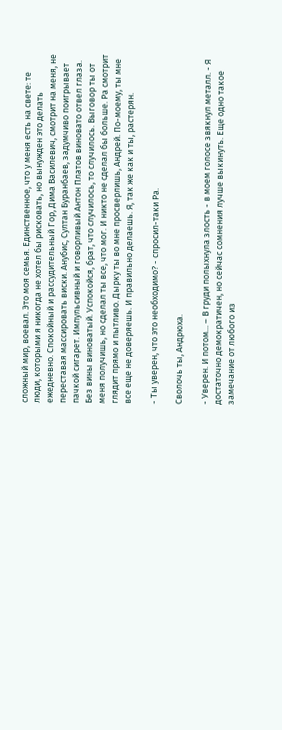сложный мир, воевал. Это моя семья. Единственное, что у меня есть на свете: те люди, которыми я никогда не хотел бы рисковать, но вынужден это делать ежедневно. Спокойный и рассудительный Гор, Дима Василевич, смотрит на меня, не переставая массировать виски. Анубис, Султан Буранбаев, задумчиво поигрывает пачкой сигарет. Импульсивный и говорливый Антон Платов виновато отвел глаза. Без вины виноватый. Успокойся, брат, что случилось, то случилось. Выговор ты от меня получишь, но сделал ты все, что мог. И никто не сделал бы больше. Ра смотрит глядит прямо и пытливо. Дырку ты во мне просверлишь, Андрей. По-моему, ты мне все еще не доверяешь. И правильно делаешь. Я, так же как и ты, растерян.

- Ты уверен, что это необходимо? - спросил-таки Ра.

Сволочь ты, Андрюха.

- Уверен. И потом... – В груди полыхнула злость - в моем голосе звякнул металл. - Я достаточно демократичен, но сейчас сомнения лучше выкинуть. Еще одно такое замечание от любого из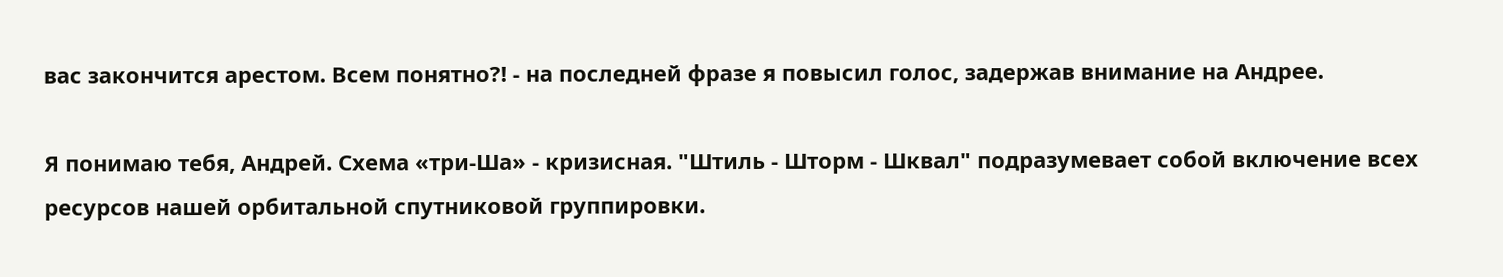вас закончится арестом. Всем понятно?! - на последней фразе я повысил голос, задержав внимание на Андрее.

Я понимаю тебя, Андрей. Схема «три-Ша» - кризисная. "Штиль - Шторм - Шквал" подразумевает собой включение всех ресурсов нашей орбитальной спутниковой группировки.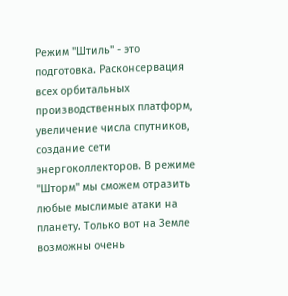Режим "Штиль" - это подготовка. Расконсервация всех орбитальных производственных платформ, увеличение числа спутников, создание сети энергоколлекторов. В режиме "Шторм" мы сможем отразить любые мыслимые атаки на планету. Только вот на Земле возможны очень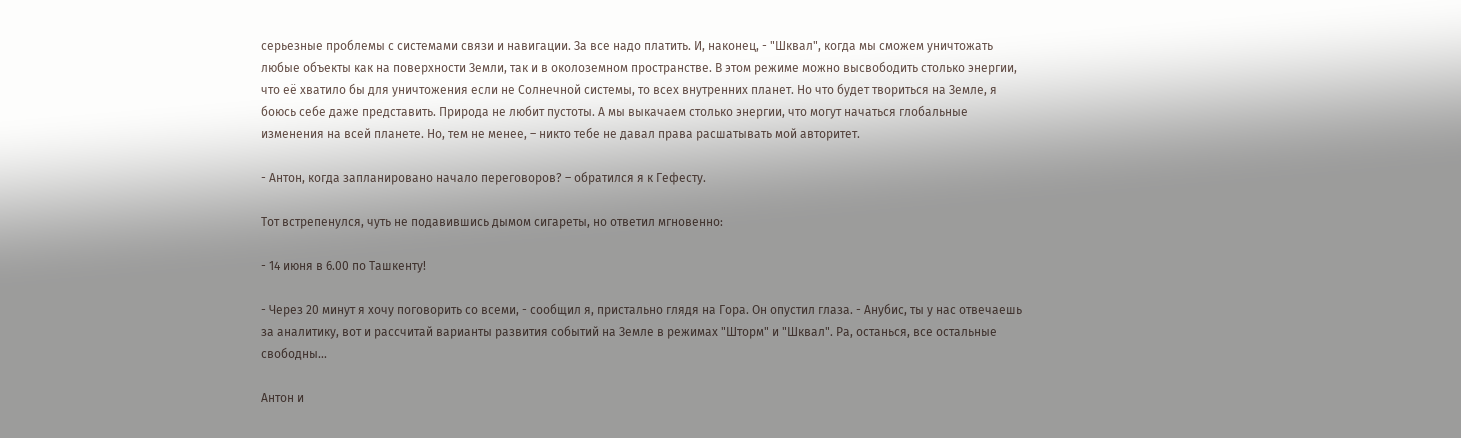серьезные проблемы с системами связи и навигации. За все надо платить. И, наконец, - "Шквал", когда мы сможем уничтожать любые объекты как на поверхности Земли, так и в околоземном пространстве. В этом режиме можно высвободить столько энергии, что её хватило бы для уничтожения если не Солнечной системы, то всех внутренних планет. Но что будет твориться на Земле, я боюсь себе даже представить. Природа не любит пустоты. А мы выкачаем столько энергии, что могут начаться глобальные изменения на всей планете. Но, тем не менее, – никто тебе не давал права расшатывать мой авторитет.

- Антон, когда запланировано начало переговоров? – обратился я к Гефесту.

Тот встрепенулся, чуть не подавившись дымом сигареты, но ответил мгновенно:

- 14 июня в 6.00 по Ташкенту!

- Через 20 минут я хочу поговорить со всеми, - сообщил я, пристально глядя на Гора. Он опустил глаза. - Анубис, ты у нас отвечаешь за аналитику, вот и рассчитай варианты развития событий на Земле в режимах "Шторм" и "Шквал". Ра, останься, все остальные свободны...

Антон и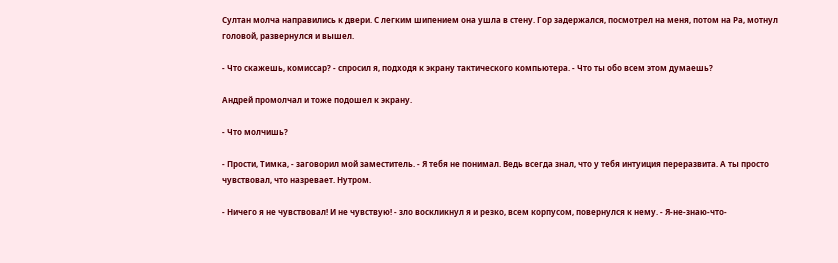Султан молча направились к двери. С легким шипением она ушла в стену. Гор задержался, посмотрел на меня, потом на Ра, мотнул головой, развернулся и вышел.

- Что скажешь, комиссар? - спросил я, подходя к экрану тактического компьютера. - Что ты обо всем этом думаешь?

Андрей промолчал и тоже подошел к экрану.

- Что молчишь?

- Прости, Тимка, - заговорил мой заместитель. - Я тебя не понимал. Ведь всегда знал, что у тебя интуиция переразвита. А ты просто чувствовал, что назревает. Нутром.

- Ничего я не чувствовал! И не чувствую! - зло воскликнул я и резко, всем корпусом, повернулся к нему. - Я-не-знаю-что-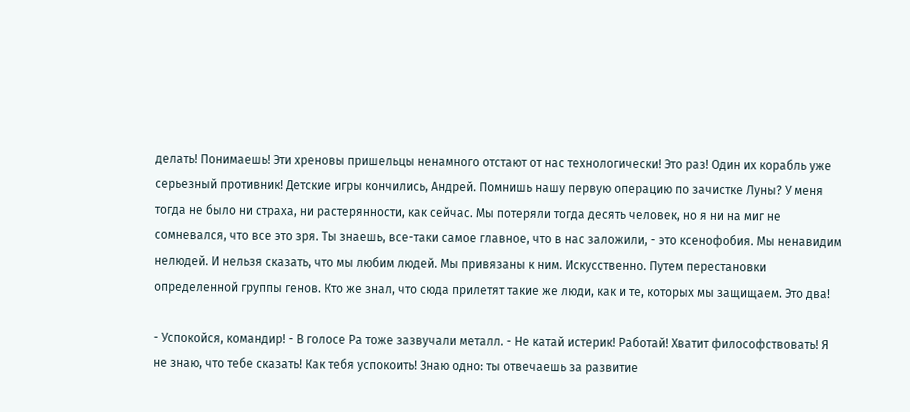делать! Понимаешь! Эти хреновы пришельцы ненамного отстают от нас технологически! Это раз! Один их корабль уже серьезный противник! Детские игры кончились, Андрей. Помнишь нашу первую операцию по зачистке Луны? У меня тогда не было ни страха, ни растерянности, как сейчас. Мы потеряли тогда десять человек, но я ни на миг не сомневался, что все это зря. Ты знаешь, все-таки самое главное, что в нас заложили, - это ксенофобия. Мы ненавидим нелюдей. И нельзя сказать, что мы любим людей. Мы привязаны к ним. Искусственно. Путем перестановки определенной группы генов. Кто же знал, что сюда прилетят такие же люди, как и те, которых мы защищаем. Это два!

- Успокойся, командир! - В голосе Ра тоже зазвучали металл. - Не катай истерик! Работай! Хватит философствовать! Я не знаю, что тебе сказать! Как тебя успокоить! Знаю одно: ты отвечаешь за развитие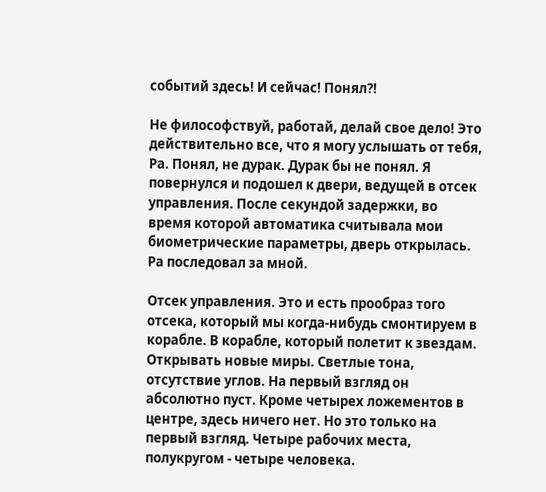событий здесь! И сейчас! Понял?!

Не философствуй, работай, делай свое дело! Это действительно все, что я могу услышать от тебя, Ра. Понял, не дурак. Дурак бы не понял. Я повернулся и подошел к двери, ведущей в отсек управления. После секундой задержки, во время которой автоматика считывала мои биометрические параметры, дверь открылась. Ра последовал за мной.

Отсек управления. Это и есть прообраз того отсека, который мы когда-нибудь смонтируем в корабле. В корабле, который полетит к звездам. Открывать новые миры. Светлые тона, отсутствие углов. На первый взгляд он абсолютно пуст. Кроме четырех ложементов в центре, здесь ничего нет. Но это только на первый взгляд. Четыре рабочих места, полукругом - четыре человека.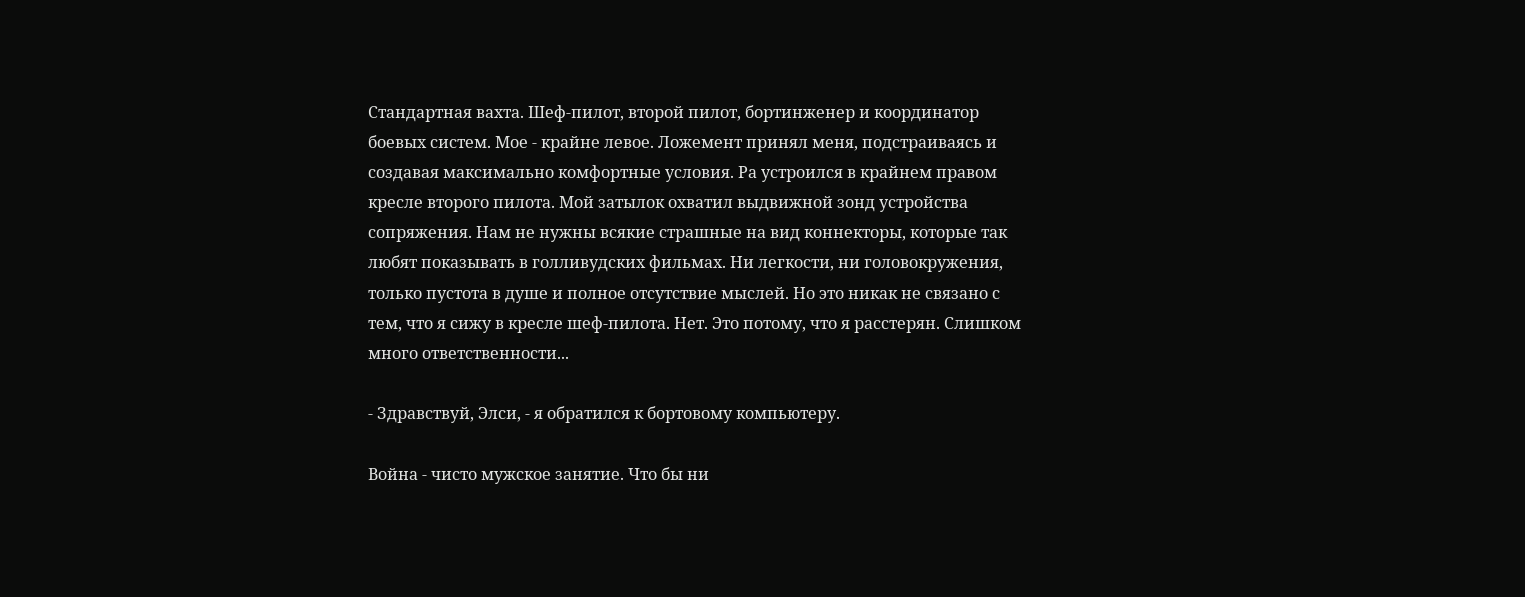Стандартная вахта. Шеф-пилот, второй пилот, бортинженер и координатор боевых систем. Мое - крайне левое. Ложемент принял меня, подстраиваясь и создавая максимально комфортные условия. Ра устроился в крайнем правом кресле второго пилота. Мой затылок охватил выдвижной зонд устройства сопряжения. Нам не нужны всякие страшные на вид коннекторы, которые так любят показывать в голливудских фильмах. Ни легкости, ни головокружения, только пустота в душе и полное отсутствие мыслей. Но это никак не связано с тем, что я сижу в кресле шеф-пилота. Нет. Это потому, что я расстерян. Слишком много ответственности...

- Здравствуй, Элси, - я обратился к бортовому компьютеру.

Война - чисто мужское занятие. Что бы ни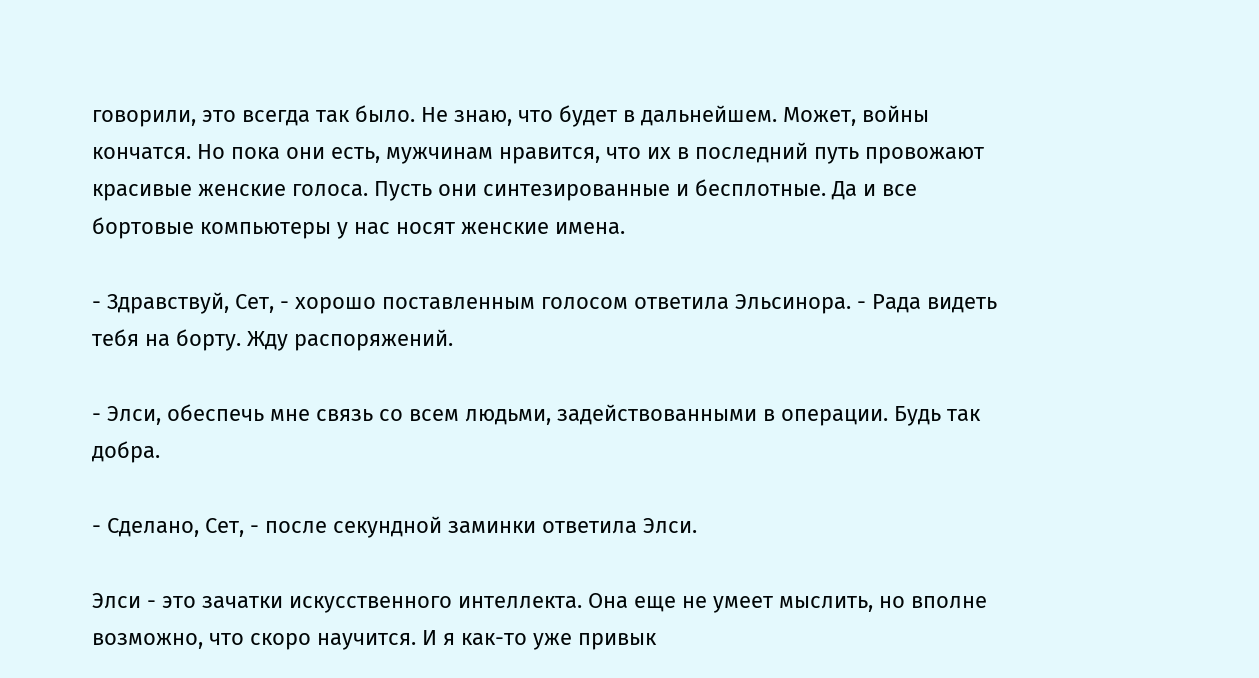говорили, это всегда так было. Не знаю, что будет в дальнейшем. Может, войны кончатся. Но пока они есть, мужчинам нравится, что их в последний путь провожают красивые женские голоса. Пусть они синтезированные и бесплотные. Да и все бортовые компьютеры у нас носят женские имена.

- Здравствуй, Сет, - хорошо поставленным голосом ответила Эльсинора. - Рада видеть тебя на борту. Жду распоряжений.

- Элси, обеспечь мне связь со всем людьми, задействованными в операции. Будь так добра.

- Сделано, Сет, - после секундной заминки ответила Элси.

Элси - это зачатки искусственного интеллекта. Она еще не умеет мыслить, но вполне возможно, что скоро научится. И я как-то уже привык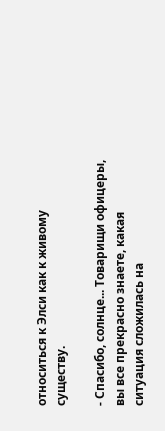относиться к Элси как к живому существу.

- Спасибо, солнце... Товарищи офицеры, вы все прекрасно знаете, какая ситуация сложилась на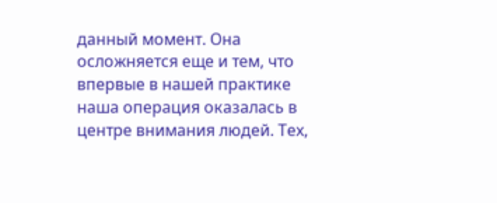данный момент. Она осложняется еще и тем, что впервые в нашей практике наша операция оказалась в центре внимания людей. Тех,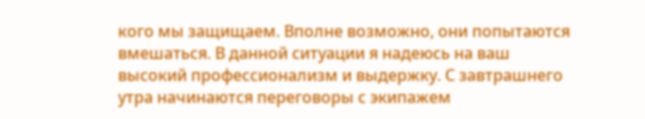кого мы защищаем. Вполне возможно, они попытаются вмешаться. В данной ситуации я надеюсь на ваш высокий профессионализм и выдержку. С завтрашнего утра начинаются переговоры с экипажем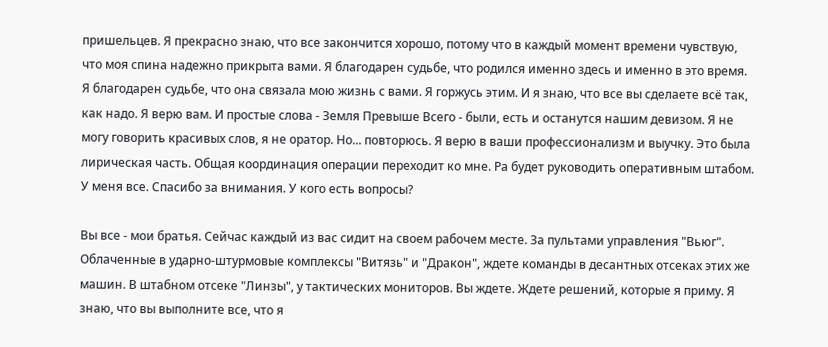пришельцев. Я прекрасно знаю, что все закончится хорошо, потому что в каждый момент времени чувствую, что моя спина надежно прикрыта вами. Я благодарен судьбе, что родился именно здесь и именно в это время. Я благодарен судьбе, что она связала мою жизнь с вами. Я горжусь этим. И я знаю, что все вы сделаете всё так, как надо. Я верю вам. И простые слова - Земля Превыше Всего - были, есть и останутся нашим девизом. Я не могу говорить красивых слов, я не оратор. Но... повторюсь. Я верю в ваши профессионализм и выучку. Это была лирическая часть. Общая координация операции переходит ко мне. Ра будет руководить оперативным штабом. У меня все. Спасибо за внимания. У кого есть вопросы?

Вы все - мои братья. Сейчас каждый из вас сидит на своем рабочем месте. За пультами управления "Вьюг". Облаченные в ударно-штурмовые комплексы "Витязь" и "Дракон", ждете команды в десантных отсеках этих же машин. В штабном отсеке "Линзы", у тактических мониторов. Вы ждете. Ждете решений, которые я приму. Я знаю, что вы выполните все, что я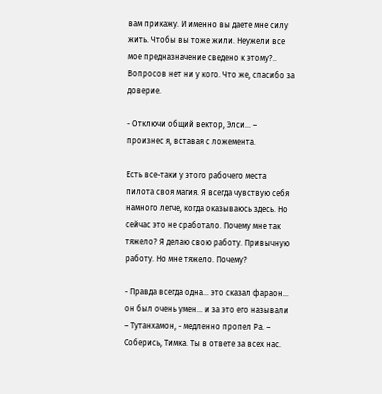вам прикажу. И именно вы даете мне силу жить. Чтобы вы тоже жили. Неужели все мое предназначение сведено к этому?.. Вопросов нет ни у кого. Что же, спасибо за доверие.

- Отключи общий вектор, Элси... – произнес я, вставая с ложемента.

Есть все-таки у этого рабочего места пилота своя магия. Я всегда чувствую себя намного легче, когда оказываюсь здесь. Но сейчас это не сработало. Почему мне так тяжело? Я делаю свою работу. Привычную работу. Но мне тяжело. Почему?

- Правда всегда одна... это сказал фараон... он был очень умен... и за это его называли – Тутанхамон, - медленно пропел Ра. – Соберись, Тимка. Ты в ответе за всех нас.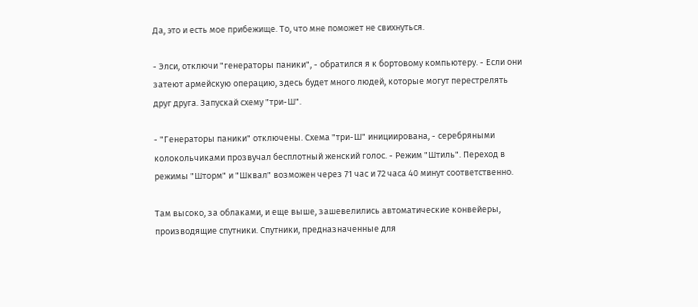Да, это и есть мое прибежище. То, что мне поможет не свихнуться.

- Элси, отключи "генераторы паники", - обратился я к бортовому компьютеру. - Если они затеют армейскую операцию, здесь будет много людей, которые могут перестрелять друг друга. Запускай схему "три-Ш".

- "Генераторы паники" отключены. Схема "три-Ш" инициирована, - серебряными колокольчиками прозвучал бесплотный женский голос. - Режим "Штиль". Переход в режимы "Шторм" и "Шквал" возможен через 71 час и 72 часа 40 минут соответственно.

Там высоко, за облаками, и еще выше, зашевелились автоматические конвейеры, производящие спутники. Спутники, предназначенные для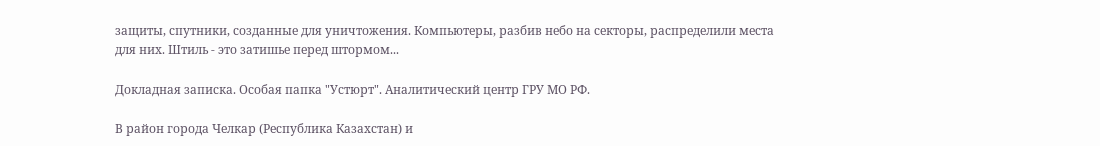защиты, спутники, созданные для уничтожения. Компьютеры, разбив небо на секторы, распределили места для них. Штиль - это затишье перед штормом...

Докладная записка. Особая папка "Устюрт". Аналитический центр ГРУ МО РФ.

В район города Челкар (Республика Казахстан) и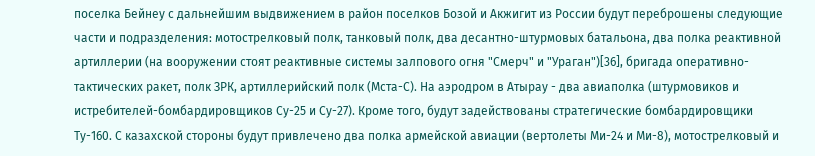поселка Бейнеу с дальнейшим выдвижением в район поселков Бозой и Акжигит из России будут переброшены следующие части и подразделения: мотострелковый полк, танковый полк, два десантно-штурмовых батальона, два полка реактивной артиллерии (на вооружении стоят реактивные системы залпового огня "Смерч" и "Ураган")[36], бригада оперативно-тактических ракет, полк ЗРК, артиллерийский полк (Мста-С). На аэродром в Атырау - два авиаполка (штурмовиков и истребителей-бомбардировщиков Су-25 и Су-27). Кроме того, будут задействованы стратегические бомбардировщики Ту-160. С казахской стороны будут привлечено два полка армейской авиации (вертолеты Ми-24 и Ми-8), мотострелковый и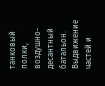танковый полки, воздушно-десантный батальон. Выдвижение частей и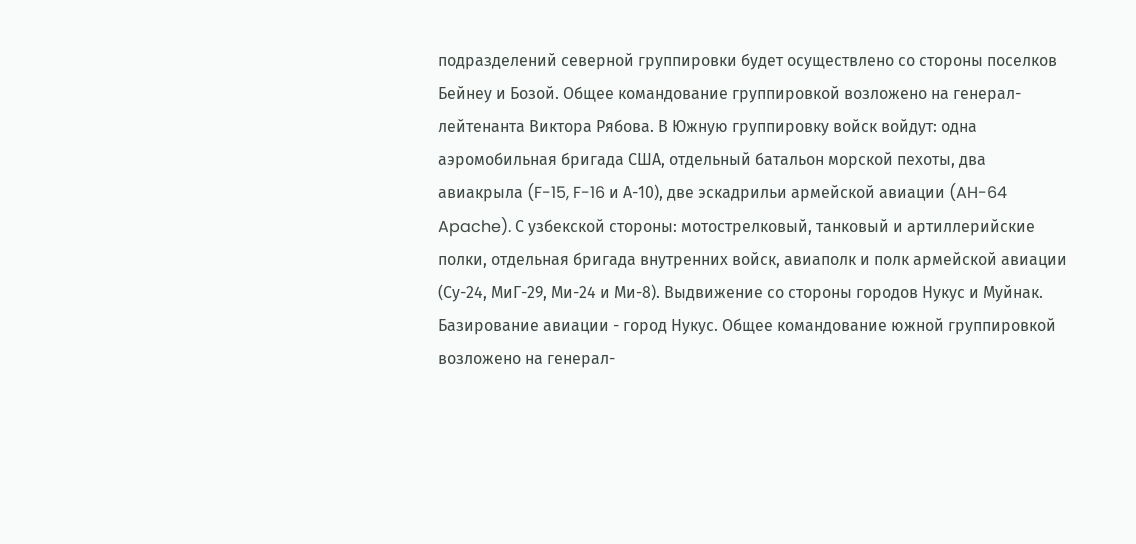подразделений северной группировки будет осуществлено со стороны поселков Бейнеу и Бозой. Общее командование группировкой возложено на генерал-лейтенанта Виктора Рябова. В Южную группировку войск войдут: одна аэромобильная бригада США, отдельный батальон морской пехоты, два авиакрыла (F-15, F-16 и А-10), две эскадрильи армейской авиации (AH-64 Apache). С узбекской стороны: мотострелковый, танковый и артиллерийские полки, отдельная бригада внутренних войск, авиаполк и полк армейской авиации (Су-24, МиГ-29, Ми-24 и Ми-8). Выдвижение со стороны городов Нукус и Муйнак. Базирование авиации - город Нукус. Общее командование южной группировкой возложено на генерал-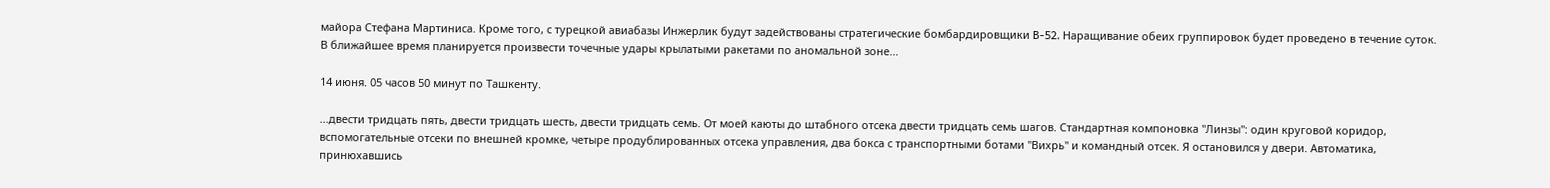майора Стефана Мартиниса. Кроме того, с турецкой авиабазы Инжерлик будут задействованы стратегические бомбардировщики B-52. Наращивание обеих группировок будет проведено в течение суток. В ближайшее время планируется произвести точечные удары крылатыми ракетами по аномальной зоне...

14 июня. 05 часов 50 минут по Ташкенту.

...двести тридцать пять, двести тридцать шесть, двести тридцать семь. От моей каюты до штабного отсека двести тридцать семь шагов. Стандартная компоновка "Линзы": один круговой коридор, вспомогательные отсеки по внешней кромке, четыре продублированных отсека управления, два бокса с транспортными ботами "Вихрь" и командный отсек. Я остановился у двери. Автоматика, принюхавшись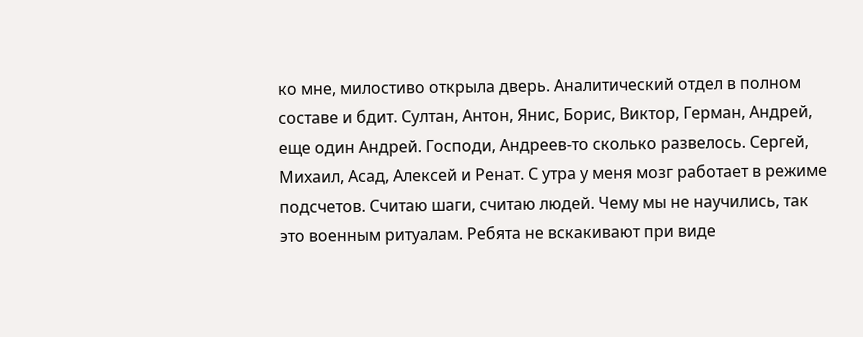ко мне, милостиво открыла дверь. Аналитический отдел в полном составе и бдит. Султан, Антон, Янис, Борис, Виктор, Герман, Андрей, еще один Андрей. Господи, Андреев-то сколько развелось. Сергей, Михаил, Асад, Алексей и Ренат. С утра у меня мозг работает в режиме подсчетов. Считаю шаги, считаю людей. Чему мы не научились, так это военным ритуалам. Ребята не вскакивают при виде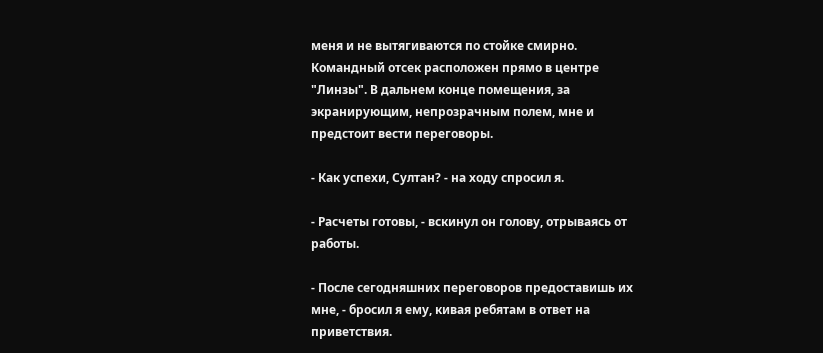меня и не вытягиваются по стойке смирно. Командный отсек расположен прямо в центре "Линзы". В дальнем конце помещения, за экранирующим, непрозрачным полем, мне и предстоит вести переговоры.

- Как успехи, Султан? - на ходу спросил я.

- Расчеты готовы, - вскинул он голову, отрываясь от работы.

- После сегодняшних переговоров предоставишь их мне, - бросил я ему, кивая ребятам в ответ на приветствия.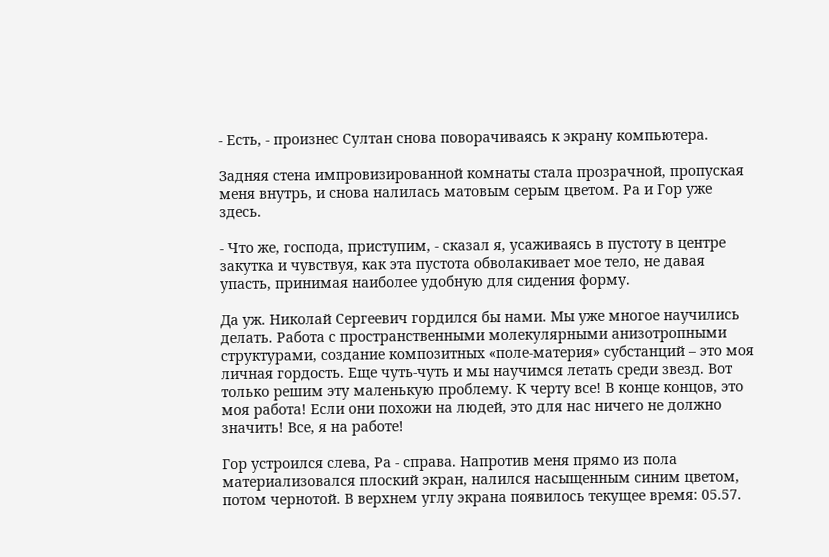- Есть, - произнес Султан снова поворачиваясь к экрану компьютера.

Задняя стена импровизированной комнаты стала прозрачной, пропуская меня внутрь, и снова налилась матовым серым цветом. Ра и Гор уже здесь.

- Что же, господа, приступим, - сказал я, усаживаясь в пустоту в центре закутка и чувствуя, как эта пустота обволакивает мое тело, не давая упасть, принимая наиболее удобную для сидения форму.

Да уж. Николай Сергеевич гордился бы нами. Мы уже многое научились делать. Работа с пространственными молекулярными анизотропными структурами, создание композитных «поле-материя» субстанций – это моя личная гордость. Еще чуть-чуть и мы научимся летать среди звезд. Вот только решим эту маленькую проблему. К черту все! В конце концов, это моя работа! Если они похожи на людей, это для нас ничего не должно значить! Все, я на работе!

Гор устроился слева, Ра - справа. Напротив меня прямо из пола материализовался плоский экран, налился насыщенным синим цветом, потом чернотой. В верхнем углу экрана появилось текущее время: 05.57.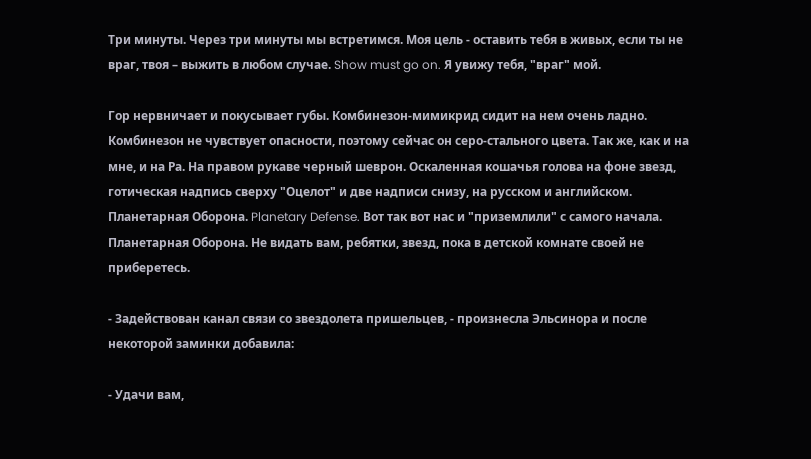Три минуты. Через три минуты мы встретимся. Моя цель - оставить тебя в живых, если ты не враг, твоя – выжить в любом случае. Show must go on. Я увижу тебя, "враг" мой.

Гор нервничает и покусывает губы. Комбинезон-мимикрид сидит на нем очень ладно. Комбинезон не чувствует опасности, поэтому сейчас он серо-стального цвета. Так же, как и на мне, и на Ра. На правом рукаве черный шеврон. Оскаленная кошачья голова на фоне звезд, готическая надпись сверху "Оцелот" и две надписи снизу, на русском и английском. Планетарная Оборона. Planetary Defense. Вот так вот нас и "приземлили" с самого начала. Планетарная Оборона. Не видать вам, ребятки, звезд, пока в детской комнате своей не приберетесь.

- Задействован канал связи со звездолета пришельцев, - произнесла Эльсинора и после некоторой заминки добавила:

- Удачи вам,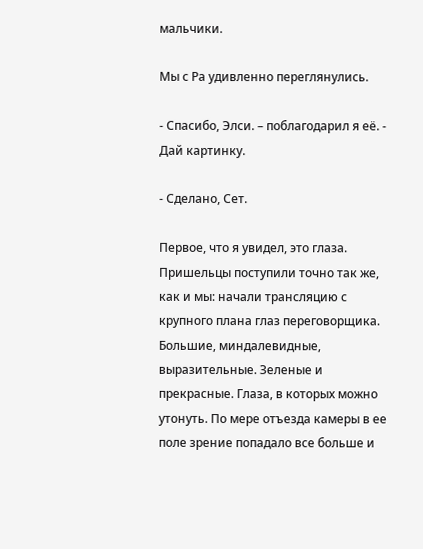мальчики.

Мы с Ра удивленно переглянулись.

- Спасибо, Элси. – поблагодарил я её. - Дай картинку.

- Сделано, Сет.

Первое, что я увидел, это глаза. Пришельцы поступили точно так же, как и мы: начали трансляцию с крупного плана глаз переговорщика. Большие, миндалевидные, выразительные. Зеленые и прекрасные. Глаза, в которых можно утонуть. По мере отъезда камеры в ее поле зрение попадало все больше и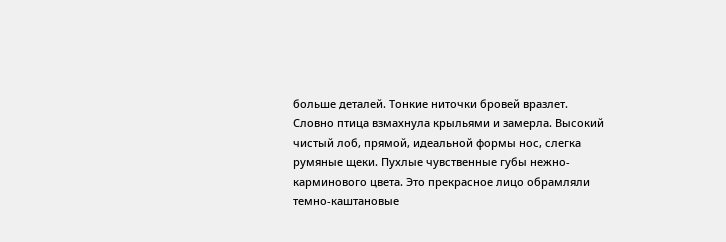больше деталей. Тонкие ниточки бровей вразлет. Словно птица взмахнула крыльями и замерла. Высокий чистый лоб, прямой, идеальной формы нос, слегка румяные щеки. Пухлые чувственные губы нежно-карминового цвета. Это прекрасное лицо обрамляли темно-каштановые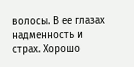волосы. В ее глазах надменность и страх. Хорошо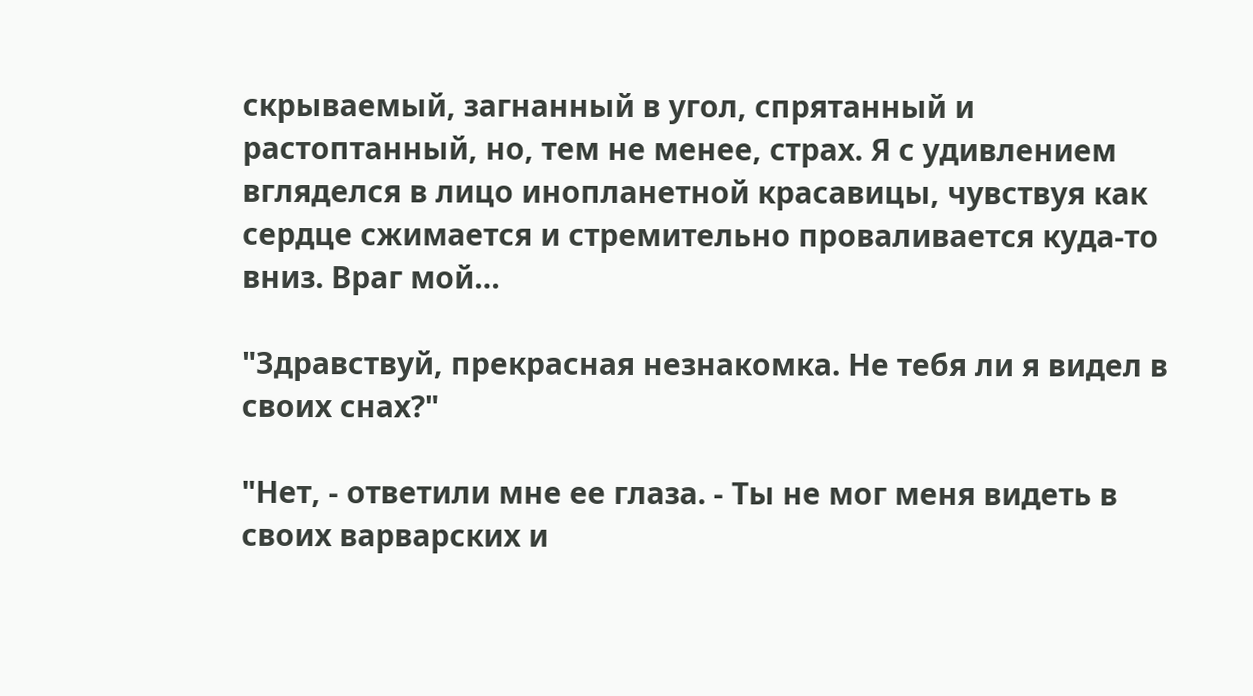скрываемый, загнанный в угол, спрятанный и растоптанный, но, тем не менее, страх. Я с удивлением вгляделся в лицо инопланетной красавицы, чувствуя как сердце сжимается и стремительно проваливается куда-то вниз. Враг мой…

"Здравствуй, прекрасная незнакомка. Не тебя ли я видел в своих снах?"

"Нет, - ответили мне ее глаза. - Ты не мог меня видеть в своих варварских и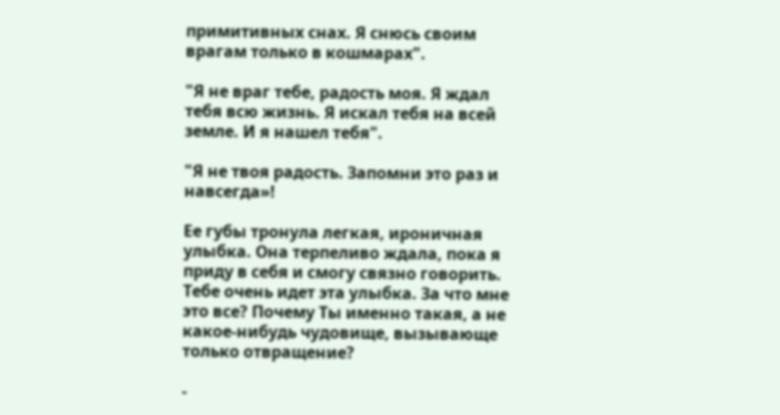примитивных снах. Я снюсь своим врагам только в кошмарах".

"Я не враг тебе, радость моя. Я ждал тебя всю жизнь. Я искал тебя на всей земле. И я нашел тебя".

"Я не твоя радость. Запомни это раз и навсегда»!

Ее губы тронула легкая, ироничная улыбка. Она терпеливо ждала, пока я приду в себя и смогу связно говорить. Тебе очень идет эта улыбка. За что мне это все? Почему Ты именно такая, а не какое-нибудь чудовище, вызывающе только отвращение?

-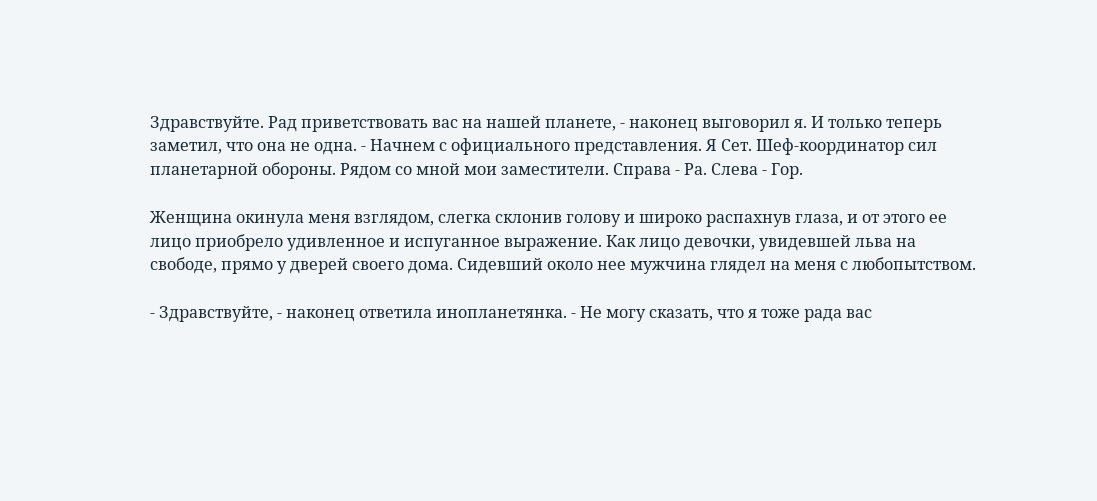Здравствуйте. Рад приветствовать вас на нашей планете, - наконец выговорил я. И только теперь заметил, что она не одна. - Начнем с официального представления. Я Сет. Шеф-координатор сил планетарной обороны. Рядом со мной мои заместители. Справа - Ра. Слева - Гор.

Женщина окинула меня взглядом, слегка склонив голову и широко распахнув глаза, и от этого ее лицо приобрело удивленное и испуганное выражение. Как лицо девочки, увидевшей льва на свободе, прямо у дверей своего дома. Сидевший около нее мужчина глядел на меня с любопытством.

- Здравствуйте, - наконец ответила инопланетянка. - Не могу сказать, что я тоже рада вас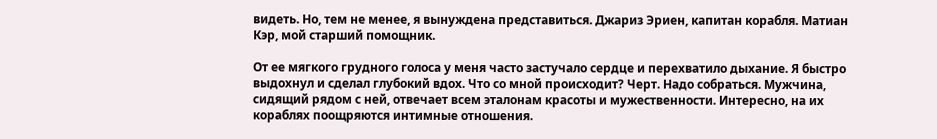видеть. Но, тем не менее, я вынуждена представиться. Джариз Эриен, капитан корабля. Матиан Кэр, мой старший помощник.

От ее мягкого грудного голоса у меня часто застучало сердце и перехватило дыхание. Я быстро выдохнул и сделал глубокий вдох. Что со мной происходит? Черт. Надо собраться. Мужчина, сидящий рядом с ней, отвечает всем эталонам красоты и мужественности. Интересно, на их кораблях поощряются интимные отношения.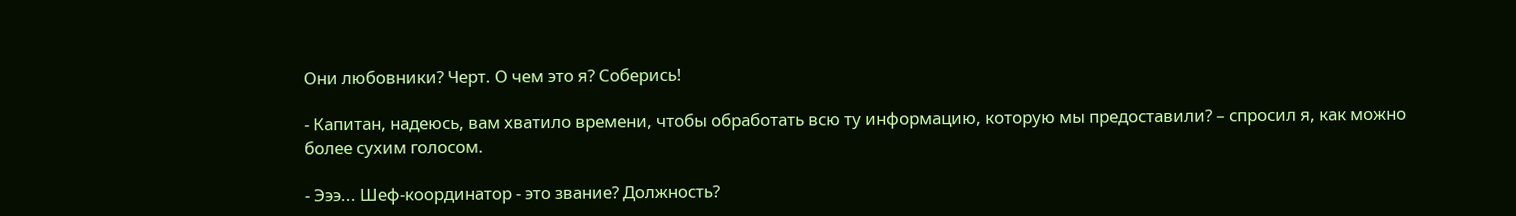Они любовники? Черт. О чем это я? Соберись!

- Капитан, надеюсь, вам хватило времени, чтобы обработать всю ту информацию, которую мы предоставили? – спросил я, как можно более сухим голосом.

- Эээ... Шеф-координатор - это звание? Должность?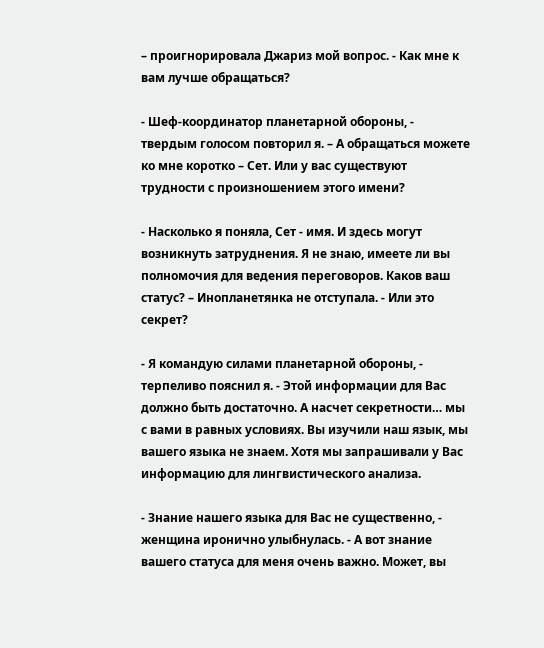– проигнорировала Джариз мой вопрос. - Как мне к вам лучше обращаться?

- Шеф-координатор планетарной обороны, - твердым голосом повторил я. – А обращаться можете ко мне коротко – Сет. Или у вас существуют трудности с произношением этого имени?

- Насколько я поняла, Сет - имя. И здесь могут возникнуть затруднения. Я не знаю, имеете ли вы полномочия для ведения переговоров. Каков ваш статус? – Инопланетянка не отступала. - Или это секрет?

- Я командую силами планетарной обороны, - терпеливо пояснил я. - Этой информации для Вас должно быть достаточно. А насчет секретности… мы с вами в равных условиях. Вы изучили наш язык, мы вашего языка не знаем. Хотя мы запрашивали у Вас информацию для лингвистического анализа.

- Знание нашего языка для Вас не существенно, - женщина иронично улыбнулась. - А вот знание вашего статуса для меня очень важно. Может, вы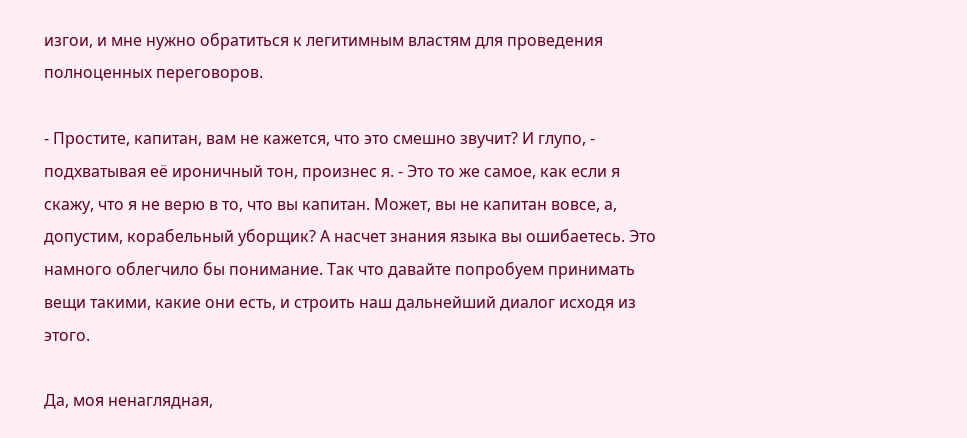изгои, и мне нужно обратиться к легитимным властям для проведения полноценных переговоров.

- Простите, капитан, вам не кажется, что это смешно звучит? И глупо, - подхватывая её ироничный тон, произнес я. - Это то же самое, как если я скажу, что я не верю в то, что вы капитан. Может, вы не капитан вовсе, а, допустим, корабельный уборщик? А насчет знания языка вы ошибаетесь. Это намного облегчило бы понимание. Так что давайте попробуем принимать вещи такими, какие они есть, и строить наш дальнейший диалог исходя из этого.

Да, моя ненаглядная,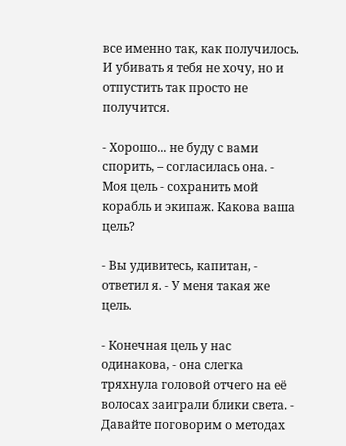все именно так, как получилось. И убивать я тебя не хочу, но и отпустить так просто не получится.

- Хорошо... не буду с вами спорить, – согласилась она. - Моя цель - сохранить мой корабль и экипаж. Какова ваша цель?

- Вы удивитесь, капитан, - ответил я. - У меня такая же цель.

- Конечная цель у нас одинакова, - она слегка тряхнула головой отчего на её волосах заиграли блики света. - Давайте поговорим о методах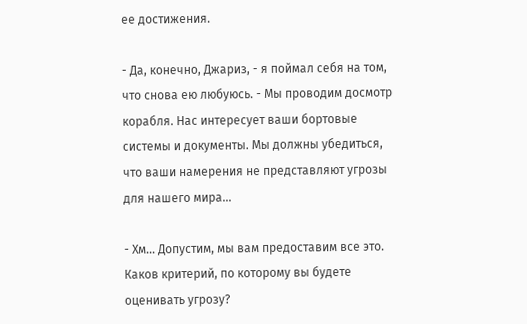ее достижения.

- Да, конечно, Джариз, - я поймал себя на том, что снова ею любуюсь. - Мы проводим досмотр корабля. Нас интересует ваши бортовые системы и документы. Мы должны убедиться, что ваши намерения не представляют угрозы для нашего мира...

- Хм... Допустим, мы вам предоставим все это. Каков критерий, по которому вы будете оценивать угрозу?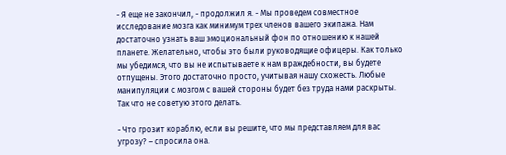- Я еще не закончил, - продолжил я. - Мы проведем совместное исследование мозга как минимум трех членов вашего экипажа. Нам достаточно узнать ваш эмоциональный фон по отношению к нашей планете. Желательно, чтобы это были руководящие офицеры. Как только мы убедимся, что вы не испытываете к нам враждебности, вы будете отпущены. Этого достаточно просто, учитывая нашу схожесть. Любые манипуляции с мозгом с вашей стороны будет без труда нами раскрыты. Так что не советую этого делать.

- Что грозит кораблю, если вы решите, что мы представляем для вас угрозу? – спросила она.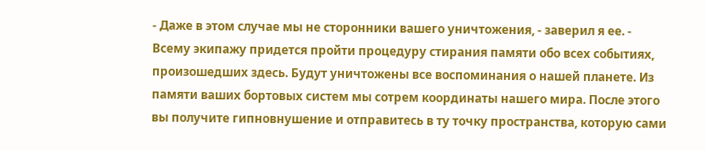- Даже в этом случае мы не сторонники вашего уничтожения, - заверил я ее. - Всему экипажу придется пройти процедуру стирания памяти обо всех событиях, произошедших здесь. Будут уничтожены все воспоминания о нашей планете. Из памяти ваших бортовых систем мы сотрем координаты нашего мира. После этого вы получите гипновнушение и отправитесь в ту точку пространства, которую сами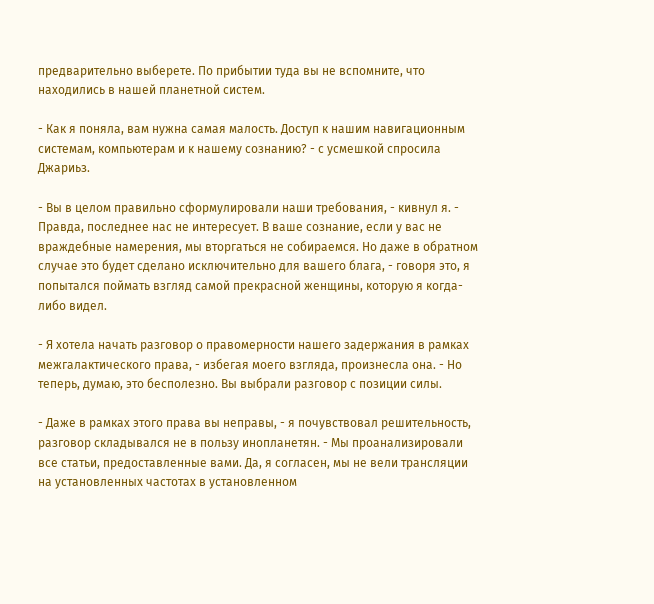предварительно выберете. По прибытии туда вы не вспомните, что находились в нашей планетной систем.

- Как я поняла, вам нужна самая малость. Доступ к нашим навигационным системам, компьютерам и к нашему сознанию? - с усмешкой спросила Джариьз.

- Вы в целом правильно сформулировали наши требования, - кивнул я. - Правда, последнее нас не интересует. В ваше сознание, если у вас не враждебные намерения, мы вторгаться не собираемся. Но даже в обратном случае это будет сделано исключительно для вашего блага, - говоря это, я попытался поймать взгляд самой прекрасной женщины, которую я когда-либо видел.

- Я хотела начать разговор о правомерности нашего задержания в рамках межгалактического права, - избегая моего взгляда, произнесла она. - Но теперь, думаю, это бесполезно. Вы выбрали разговор с позиции силы.

- Даже в рамках этого права вы неправы, - я почувствовал решительность, разговор складывался не в пользу инопланетян. - Мы проанализировали все статьи, предоставленные вами. Да, я согласен, мы не вели трансляции на установленных частотах в установленном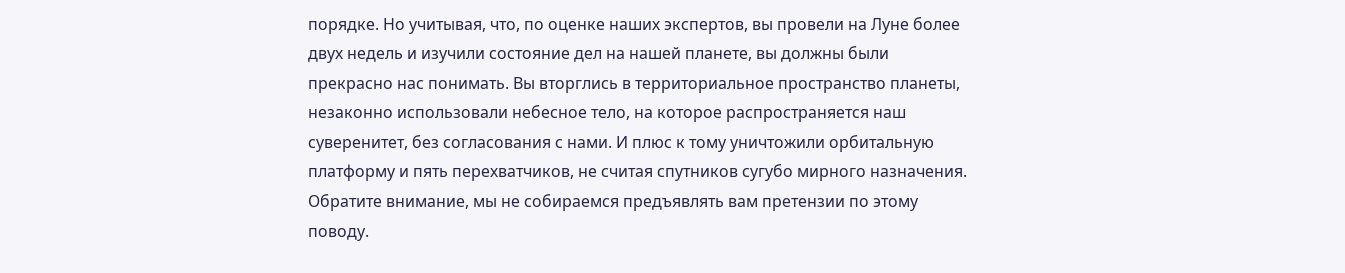порядке. Но учитывая, что, по оценке наших экспертов, вы провели на Луне более двух недель и изучили состояние дел на нашей планете, вы должны были прекрасно нас понимать. Вы вторглись в территориальное пространство планеты, незаконно использовали небесное тело, на которое распространяется наш суверенитет, без согласования с нами. И плюс к тому уничтожили орбитальную платформу и пять перехватчиков, не считая спутников сугубо мирного назначения. Обратите внимание, мы не собираемся предъявлять вам претензии по этому поводу.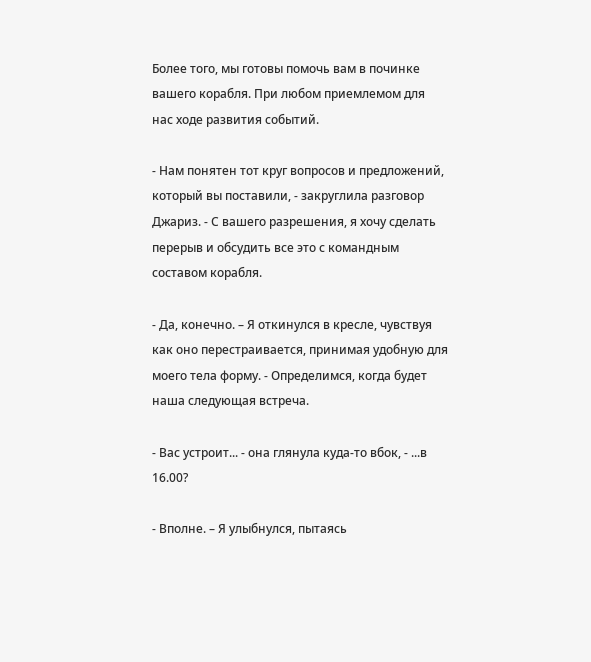Более того, мы готовы помочь вам в починке вашего корабля. При любом приемлемом для нас ходе развития событий.

- Нам понятен тот круг вопросов и предложений, который вы поставили, - закруглила разговор Джариз. - С вашего разрешения, я хочу сделать перерыв и обсудить все это с командным составом корабля.

- Да, конечно. – Я откинулся в кресле, чувствуя как оно перестраивается, принимая удобную для моего тела форму. - Определимся, когда будет наша следующая встреча.

- Вас устроит... - она глянула куда-то вбок, - ...в 16.00?

- Вполне. – Я улыбнулся, пытаясь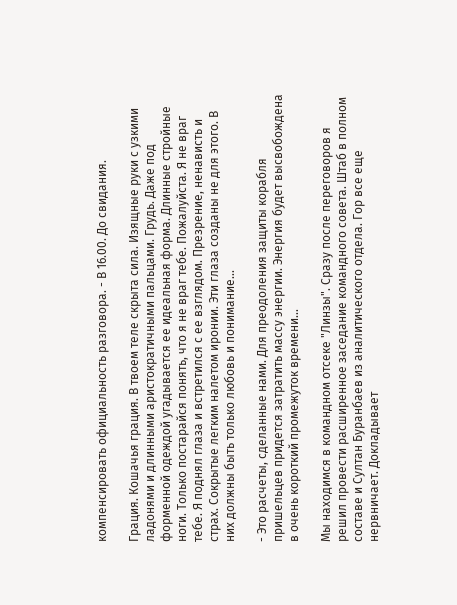компенсировать официальность разговора. - В 16.00. До свидания.

Грация. Кошачья грация. В твоем теле скрыта сила. Изящные руки с узкими ладонями и длинными аристократичными пальцами. Грудь. Даже под форменной одеждой угадывается ее идеальная форма. Длинные стройные ноги. Только постарайся понять, что я не враг тебе. Пожалуйста. Я не враг тебе. Я поднял глаза и встретился с ее взглядом. Презрение, ненависть и страх. Сокрытые легким налетом иронии. Эти глаза созданы не для этого. В них должны быть только любовь и понимание...

- Это расчеты, сделанные нами. Для преодоления защиты корабля пришельцев придется затратить массу энергии. Энергия будет высвобождена в очень короткий промежуток времени...

Мы находимся в командном отсеке "Линзы". Сразу после переговоров я решил провести расширенное заседание командного совета. Штаб в полном составе и Султан Буранбаев из аналитического отдела. Гор все еще нервничает. Докладывает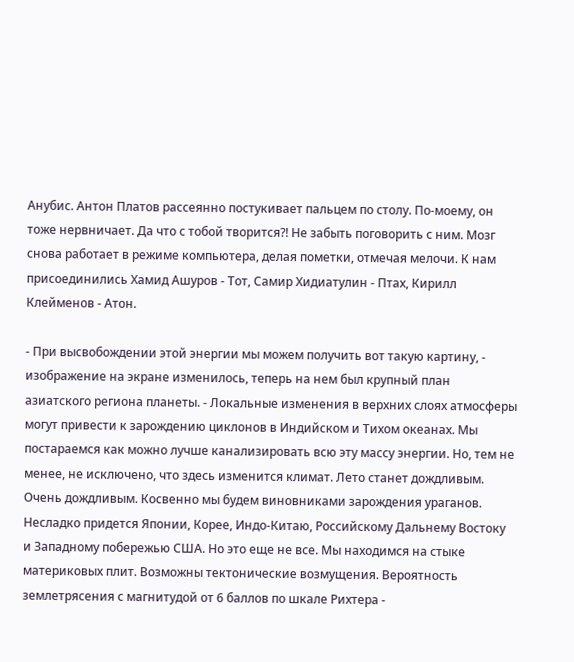Анубис. Антон Платов рассеянно постукивает пальцем по столу. По-моему, он тоже нервничает. Да что с тобой творится?! Не забыть поговорить с ним. Мозг снова работает в режиме компьютера, делая пометки, отмечая мелочи. К нам присоединились Хамид Ашуров - Тот, Самир Хидиатулин - Птах, Кирилл Клейменов - Атон.

- При высвобождении этой энергии мы можем получить вот такую картину, - изображение на экране изменилось, теперь на нем был крупный план азиатского региона планеты. - Локальные изменения в верхних слоях атмосферы могут привести к зарождению циклонов в Индийском и Тихом океанах. Мы постараемся как можно лучше канализировать всю эту массу энергии. Но, тем не менее, не исключено, что здесь изменится климат. Лето станет дождливым. Очень дождливым. Косвенно мы будем виновниками зарождения ураганов. Несладко придется Японии, Корее, Индо-Китаю, Российскому Дальнему Востоку и Западному побережью США. Но это еще не все. Мы находимся на стыке материковых плит. Возможны тектонические возмущения. Вероятность землетрясения с магнитудой от 6 баллов по шкале Рихтера -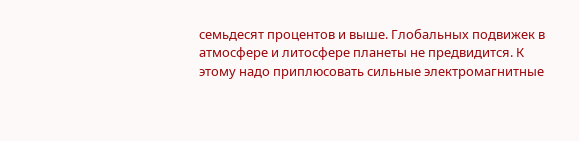семьдесят процентов и выше. Глобальных подвижек в атмосфере и литосфере планеты не предвидится. К этому надо приплюсовать сильные электромагнитные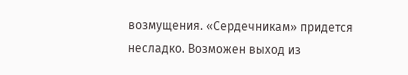возмущения. «Сердечникам» придется несладко. Возможен выход из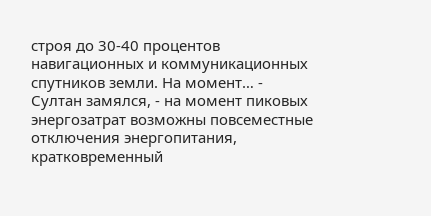строя до 30-40 процентов навигационных и коммуникационных спутников земли. На момент… - Султан замялся, - на момент пиковых энергозатрат возможны повсеместные отключения энергопитания, кратковременный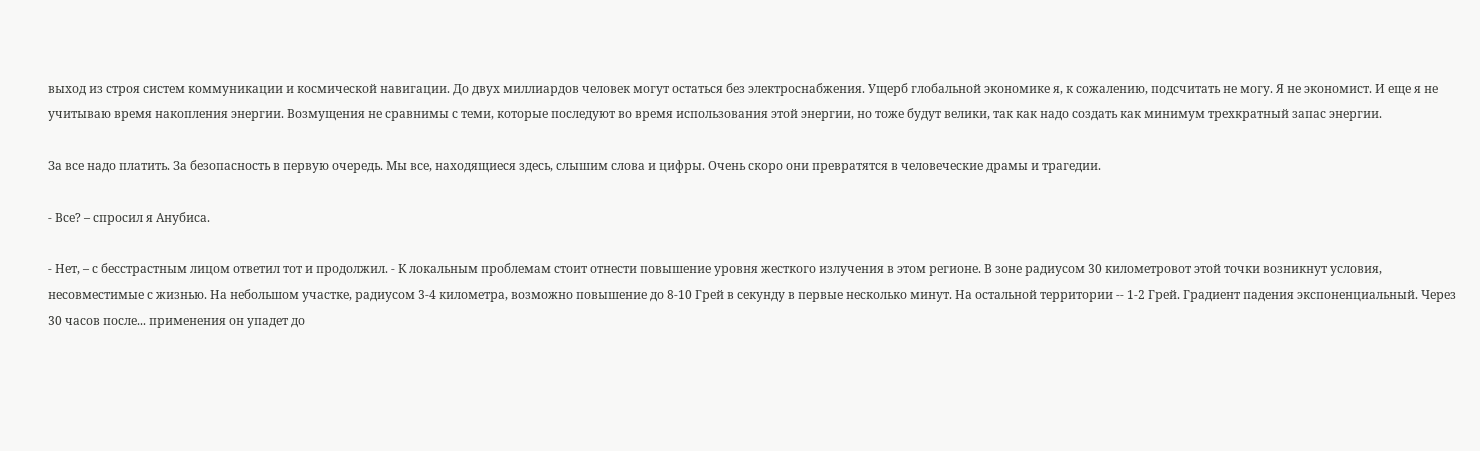выход из строя систем коммуникации и космической навигации. До двух миллиардов человек могут остаться без электроснабжения. Ущерб глобальной экономике я, к сожалению, подсчитать не могу. Я не экономист. И еще я не учитываю время накопления энергии. Возмущения не сравнимы с теми, которые последуют во время использования этой энергии, но тоже будут велики, так как надо создать как минимум трехкратный запас энергии.

За все надо платить. За безопасность в первую очередь. Мы все, находящиеся здесь, слышим слова и цифры. Очень скоро они превратятся в человеческие драмы и трагедии.

- Все? – спросил я Анубиса.

- Нет, – с бесстрастным лицом ответил тот и продолжил. - К локальным проблемам стоит отнести повышение уровня жесткого излучения в этом регионе. В зоне радиусом 30 километровот этой точки возникнут условия, несовместимые с жизнью. На небольшом участке, радиусом 3-4 километра, возможно повышение до 8-10 Грей в секунду в первые несколько минут. На остальной территории -- 1-2 Грей. Градиент падения экспоненциальный. Через 30 часов после... применения он упадет до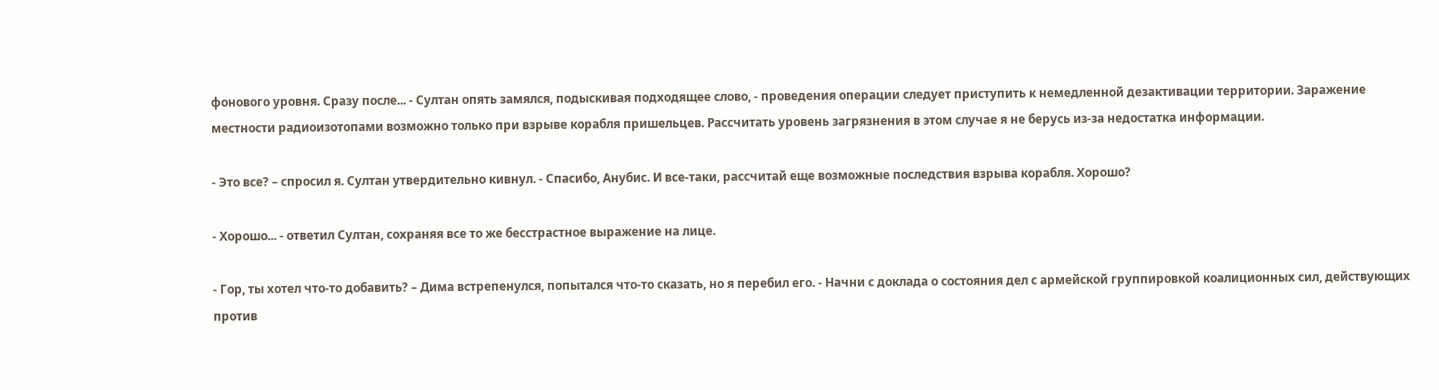фонового уровня. Сразу после... - Султан опять замялся, подыскивая подходящее слово, - проведения операции следует приступить к немедленной дезактивации территории. Заражение местности радиоизотопами возможно только при взрыве корабля пришельцев. Рассчитать уровень загрязнения в этом случае я не берусь из-за недостатка информации.

- Это все? – спросил я. Султан утвердительно кивнул. - Спасибо, Анубис. И все-таки, рассчитай еще возможные последствия взрыва корабля. Хорошо?

- Хорошо... - ответил Султан, сохраняя все то же бесстрастное выражение на лице.

- Гор, ты хотел что-то добавить? – Дима встрепенулся, попытался что-то сказать, но я перебил его. - Начни с доклада о состояния дел с армейской группировкой коалиционных сил, действующих против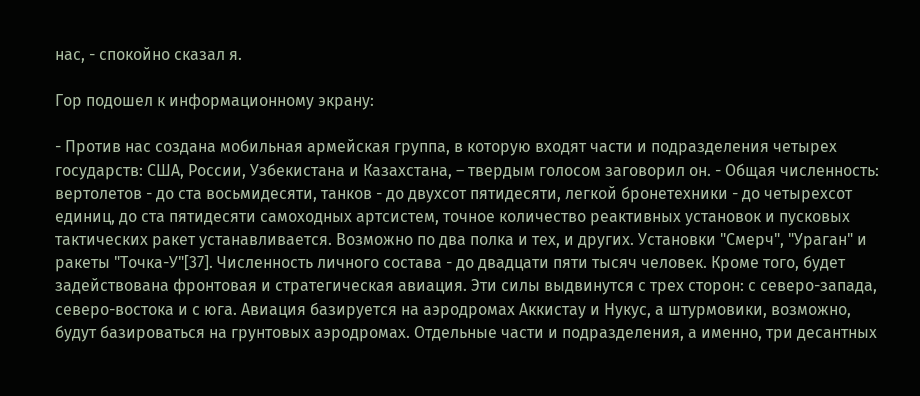нас, - спокойно сказал я.

Гор подошел к информационному экрану:

- Против нас создана мобильная армейская группа, в которую входят части и подразделения четырех государств: США, России, Узбекистана и Казахстана, – твердым голосом заговорил он. - Общая численность: вертолетов - до ста восьмидесяти, танков - до двухсот пятидесяти, легкой бронетехники - до четырехсот единиц, до ста пятидесяти самоходных артсистем, точное количество реактивных установок и пусковых тактических ракет устанавливается. Возможно по два полка и тех, и других. Установки "Смерч", "Ураган" и ракеты "Точка-У"[37]. Численность личного состава - до двадцати пяти тысяч человек. Кроме того, будет задействована фронтовая и стратегическая авиация. Эти силы выдвинутся с трех сторон: с северо-запада, северо-востока и с юга. Авиация базируется на аэродромах Аккистау и Нукус, а штурмовики, возможно, будут базироваться на грунтовых аэродромах. Отдельные части и подразделения, а именно, три десантных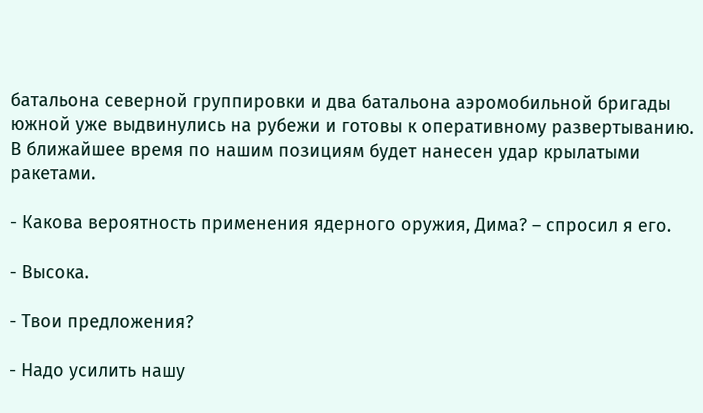батальона северной группировки и два батальона аэромобильной бригады южной уже выдвинулись на рубежи и готовы к оперативному развертыванию. В ближайшее время по нашим позициям будет нанесен удар крылатыми ракетами.

- Какова вероятность применения ядерного оружия, Дима? – спросил я его.

- Высока.

- Твои предложения?

- Надо усилить нашу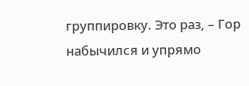группировку. Это раз, – Гор набычился и упрямо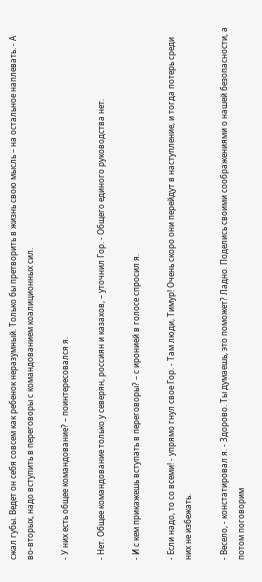сжал губы. Ведет он себя совсем как ребенок неразумный. Только бы претворить в жизнь свою мысль – на остальное наплевать. - А во-вторых, надо вступить в переговоры с командованием коалиционных сил.

- У них есть общее командование? – поинтересовался я.

- Нет. Общее командование только у северян, россиян и казахов, – уточнил Гор. - Общего единого руководства нет.

- И с кем прикажешь вступать в переговоры? – с иронией в голосе спросил я.

- Если надо, то со всеми! - упрямо гнул свое Гор. - Там люди, Тимур! Очень скоро они перейдут в наступление, и тогда потерь среди них не избежать.

- Весело, - констатировал я. - Здорово. Ты думаешь, это поможет? Ладно. Поделись своими соображениями о нашей безопасности, а потом поговорим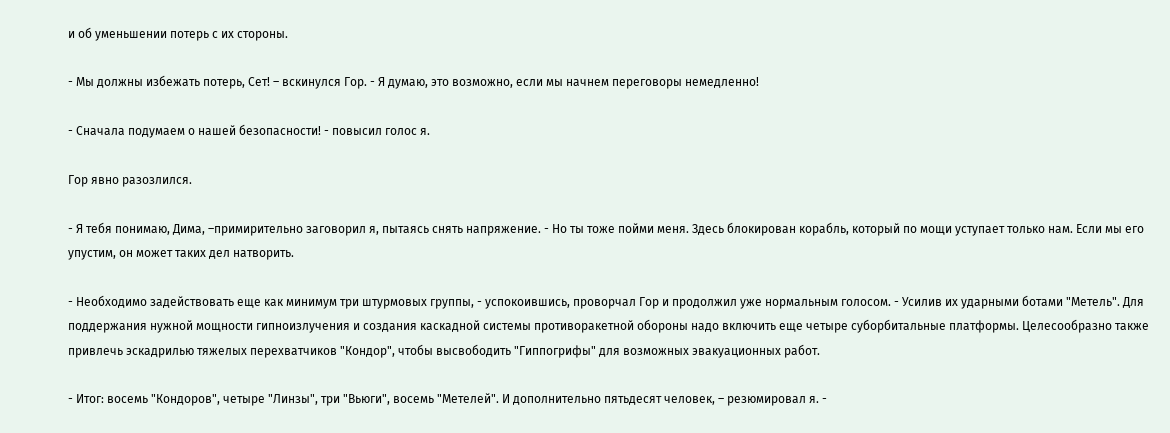и об уменьшении потерь с их стороны.

- Мы должны избежать потерь, Сет! – вскинулся Гор. - Я думаю, это возможно, если мы начнем переговоры немедленно!

- Сначала подумаем о нашей безопасности! - повысил голос я.

Гор явно разозлился.

- Я тебя понимаю, Дима, –примирительно заговорил я, пытаясь снять напряжение. - Но ты тоже пойми меня. Здесь блокирован корабль, который по мощи уступает только нам. Если мы его упустим, он может таких дел натворить.

- Необходимо задействовать еще как минимум три штурмовых группы, - успокоившись, проворчал Гор и продолжил уже нормальным голосом. - Усилив их ударными ботами "Метель". Для поддержания нужной мощности гипноизлучения и создания каскадной системы противоракетной обороны надо включить еще четыре суборбитальные платформы. Целесообразно также привлечь эскадрилью тяжелых перехватчиков "Кондор", чтобы высвободить "Гиппогрифы" для возможных эвакуационных работ.

- Итог: восемь "Кондоров", четыре "Линзы", три "Вьюги", восемь "Метелей". И дополнительно пятьдесят человек, – резюмировал я. -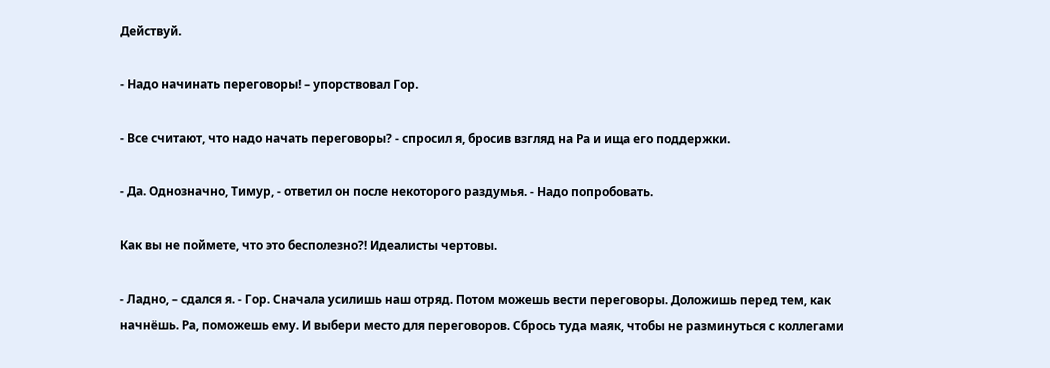Действуй.

- Надо начинать переговоры! – упорствовал Гор.

- Все считают, что надо начать переговоры? - спросил я, бросив взгляд на Ра и ища его поддержки.

- Да. Однозначно, Тимур, - ответил он после некоторого раздумья. - Надо попробовать.

Как вы не поймете, что это бесполезно?! Идеалисты чертовы.

- Ладно, – сдался я. - Гор. Сначала усилишь наш отряд. Потом можешь вести переговоры. Доложишь перед тем, как начнёшь. Ра, поможешь ему. И выбери место для переговоров. Сбрось туда маяк, чтобы не разминуться с коллегами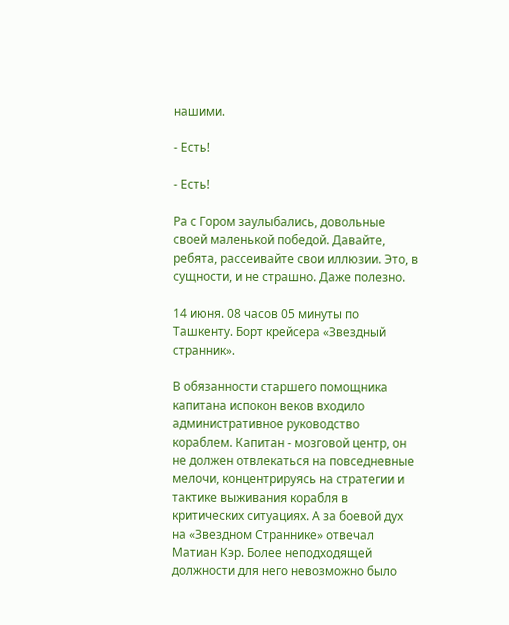нашими.

- Есть!

- Есть!

Ра с Гором заулыбались, довольные своей маленькой победой. Давайте, ребята, рассеивайте свои иллюзии. Это, в сущности, и не страшно. Даже полезно.

14 июня. 08 часов 05 минуты по Ташкенту. Борт крейсера «Звездный странник».

В обязанности старшего помощника капитана испокон веков входило административное руководство кораблем. Капитан - мозговой центр, он не должен отвлекаться на повседневные мелочи, концентрируясь на стратегии и тактике выживания корабля в критических ситуациях. А за боевой дух на «Звездном Страннике» отвечал Матиан Кэр. Более неподходящей должности для него невозможно было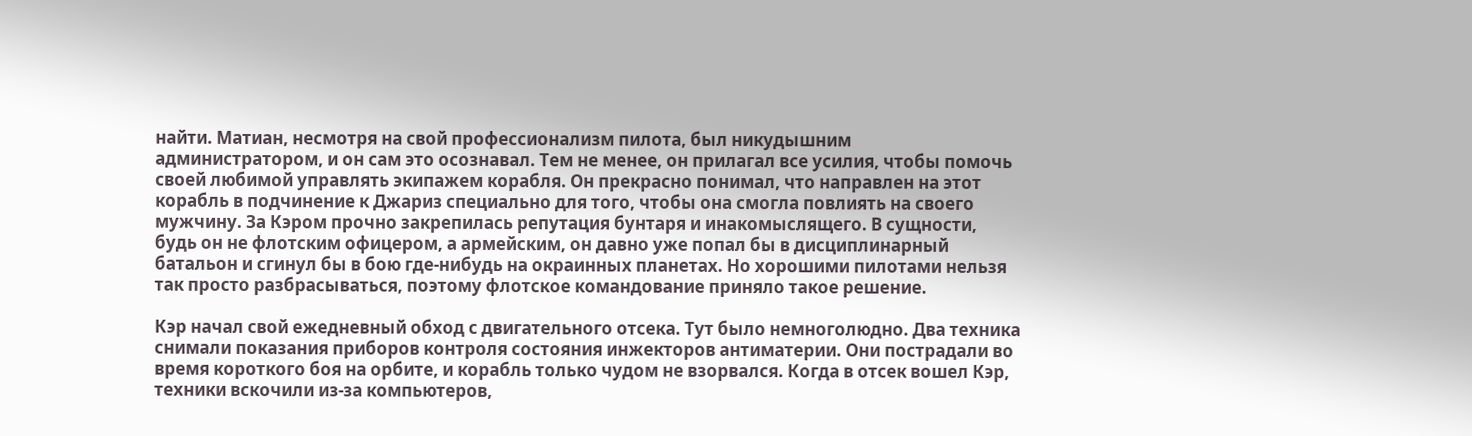найти. Матиан, несмотря на свой профессионализм пилота, был никудышним администратором, и он сам это осознавал. Тем не менее, он прилагал все усилия, чтобы помочь своей любимой управлять экипажем корабля. Он прекрасно понимал, что направлен на этот корабль в подчинение к Джариз специально для того, чтобы она смогла повлиять на своего мужчину. За Кэром прочно закрепилась репутация бунтаря и инакомыслящего. В сущности, будь он не флотским офицером, а армейским, он давно уже попал бы в дисциплинарный батальон и сгинул бы в бою где-нибудь на окраинных планетах. Но хорошими пилотами нельзя так просто разбрасываться, поэтому флотское командование приняло такое решение.

Кэр начал свой ежедневный обход с двигательного отсека. Тут было немноголюдно. Два техника снимали показания приборов контроля состояния инжекторов антиматерии. Они пострадали во время короткого боя на орбите, и корабль только чудом не взорвался. Когда в отсек вошел Кэр, техники вскочили из-за компьютеров,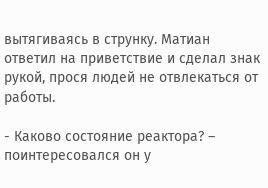вытягиваясь в струнку. Матиан ответил на приветствие и сделал знак рукой, прося людей не отвлекаться от работы.

- Каково состояние реактора? – поинтересовался он у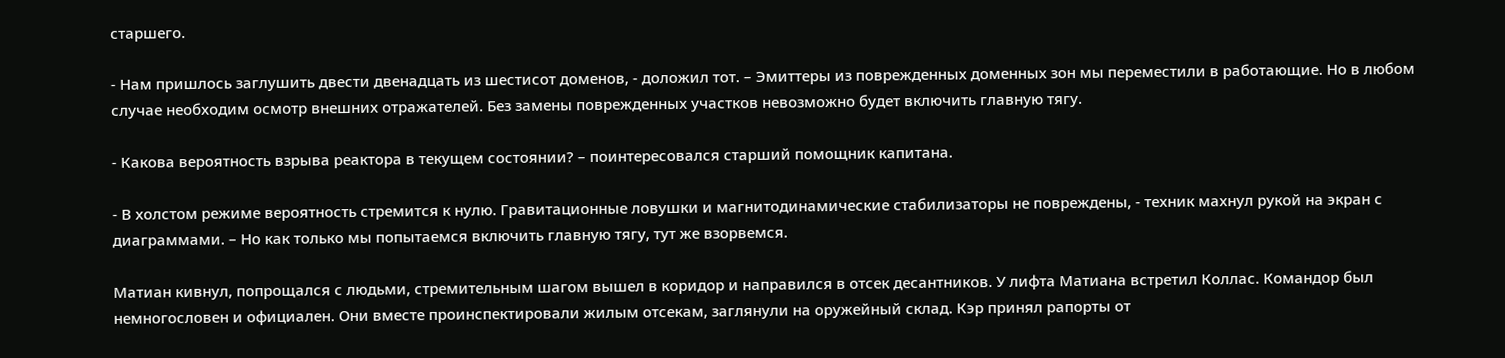старшего.

- Нам пришлось заглушить двести двенадцать из шестисот доменов, - доложил тот. – Эмиттеры из поврежденных доменных зон мы переместили в работающие. Но в любом случае необходим осмотр внешних отражателей. Без замены поврежденных участков невозможно будет включить главную тягу.

- Какова вероятность взрыва реактора в текущем состоянии? – поинтересовался старший помощник капитана.

- В холстом режиме вероятность стремится к нулю. Гравитационные ловушки и магнитодинамические стабилизаторы не повреждены, - техник махнул рукой на экран с диаграммами. – Но как только мы попытаемся включить главную тягу, тут же взорвемся.

Матиан кивнул, попрощался с людьми, стремительным шагом вышел в коридор и направился в отсек десантников. У лифта Матиана встретил Коллас. Командор был немногословен и официален. Они вместе проинспектировали жилым отсекам, заглянули на оружейный склад. Кэр принял рапорты от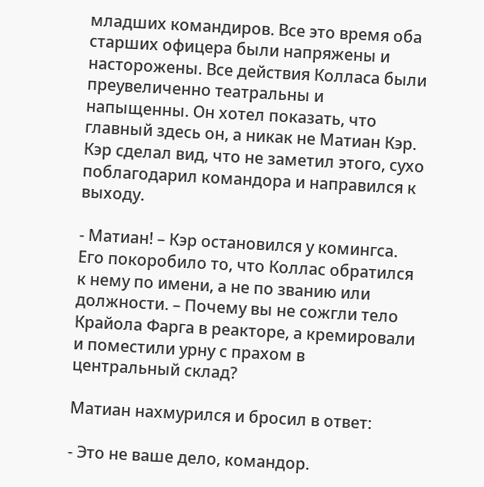младших командиров. Все это время оба старших офицера были напряжены и насторожены. Все действия Колласа были преувеличенно театральны и напыщенны. Он хотел показать, что главный здесь он, а никак не Матиан Кэр. Кэр сделал вид, что не заметил этого, сухо поблагодарил командора и направился к выходу.

- Матиан! – Кэр остановился у комингса. Его покоробило то, что Коллас обратился к нему по имени, а не по званию или должности. – Почему вы не сожгли тело Крайола Фарга в реакторе, а кремировали и поместили урну с прахом в центральный склад?

Матиан нахмурился и бросил в ответ:

- Это не ваше дело, командор.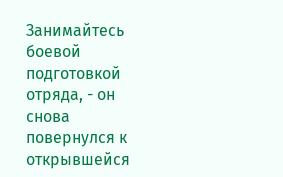Занимайтесь боевой подготовкой отряда, - он снова повернулся к открывшейся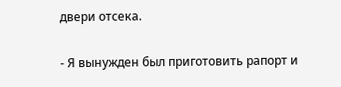двери отсека.

- Я вынужден был приготовить рапорт и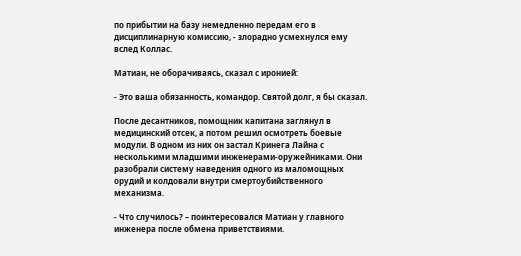по прибытии на базу немедленно передам его в дисциплинарную комиссию, - злорадно усмехнулся ему вслед Коллас.

Матиан, не оборачиваясь, сказал с иронией:

- Это ваша обязанность, командор. Святой долг, я бы сказал.

После десантников, помощник капитана заглянул в медицинский отсек, а потом решил осмотреть боевые модули. В одном из них он застал Кринега Лайна с несколькими младшими инженерами-оружейниками. Они разобрали систему наведения одного из маломощных орудий и колдовали внутри смертоубийственного механизма.

- Что случилось? – поинтересовался Матиан у главного инженера после обмена приветствиями.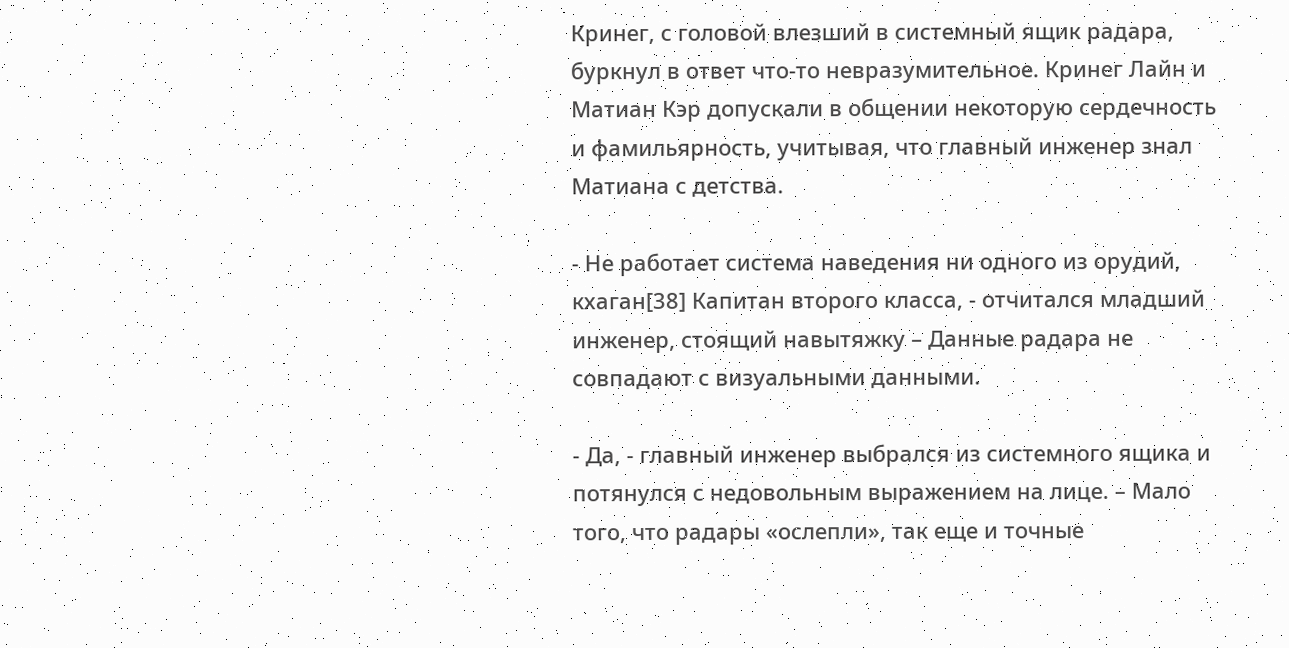Кринег, с головой влезший в системный ящик радара, буркнул в ответ что-то невразумительное. Кринег Лайн и Матиан Кэр допускали в общении некоторую сердечность и фамильярность, учитывая, что главный инженер знал Матиана с детства.

- Не работает система наведения ни одного из орудий, кхаган[38] Капитан второго класса, - отчитался младший инженер, стоящий навытяжку – Данные радара не совпадают с визуальными данными.

- Да, - главный инженер выбрался из системного ящика и потянулся с недовольным выражением на лице. – Мало того, что радары «ослепли», так еще и точные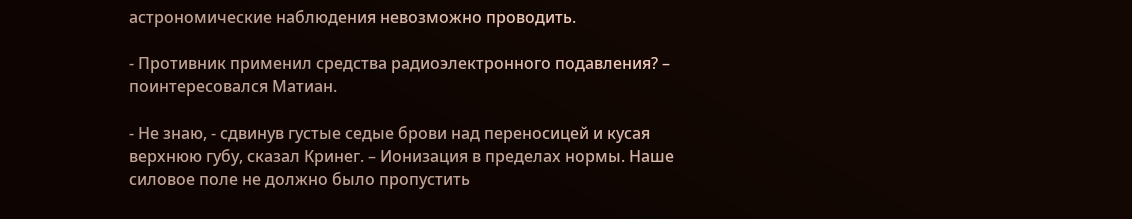астрономические наблюдения невозможно проводить.

- Противник применил средства радиоэлектронного подавления? – поинтересовался Матиан.

- Не знаю, - сдвинув густые седые брови над переносицей и кусая верхнюю губу, сказал Кринег. – Ионизация в пределах нормы. Наше силовое поле не должно было пропустить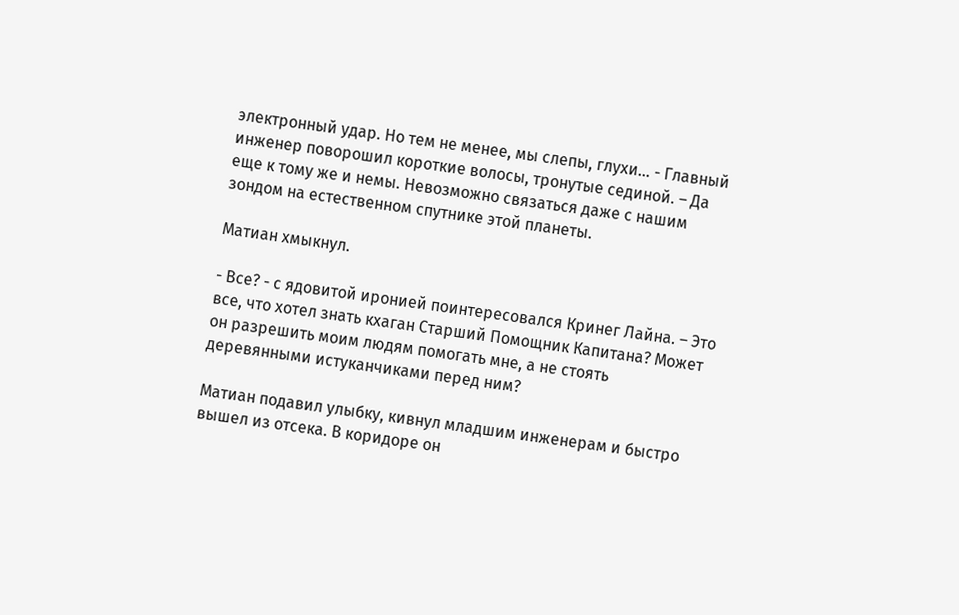электронный удар. Но тем не менее, мы слепы, глухи… - Главный инженер поворошил короткие волосы, тронутые сединой. – Да еще к тому же и немы. Невозможно связаться даже с нашим зондом на естественном спутнике этой планеты.

Матиан хмыкнул.

- Все? - с ядовитой иронией поинтересовался Кринег Лайна. – Это все, что хотел знать кхаган Старший Помощник Капитана? Может он разрешить моим людям помогать мне, а не стоять деревянными истуканчиками перед ним?

Матиан подавил улыбку, кивнул младшим инженерам и быстро вышел из отсека. В коридоре он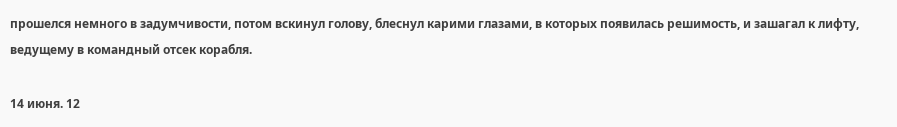прошелся немного в задумчивости, потом вскинул голову, блеснул карими глазами, в которых появилась решимость, и зашагал к лифту, ведущему в командный отсек корабля.

14 июня. 12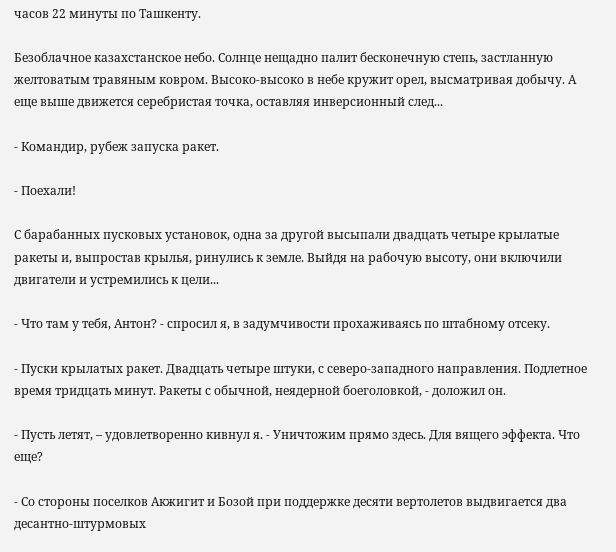часов 22 минуты по Ташкенту.

Безоблачное казахстанское небо. Солнце нещадно палит бесконечную степь, застланную желтоватым травяным ковром. Высоко-высоко в небе кружит орел, высматривая добычу. А еще выше движется серебристая точка, оставляя инверсионный след...

- Командир, рубеж запуска ракет.

- Поехали!

С барабанных пусковых установок, одна за другой высыпали двадцать четыре крылатые ракеты и, выпростав крылья, ринулись к земле. Выйдя на рабочую высоту, они включили двигатели и устремились к цели...

- Что там у тебя, Антон? - спросил я, в задумчивости прохаживаясь по штабному отсеку.

- Пуски крылатых ракет. Двадцать четыре штуки, с северо-западного направления. Подлетное время тридцать минут. Ракеты с обычной, неядерной боеголовкой, - доложил он.

- Пусть летят, – удовлетворенно кивнул я. - Уничтожим прямо здесь. Для вящего эффекта. Что еще?

- Со стороны поселков Акжигит и Бозой при поддержке десяти вертолетов выдвигается два десантно-штурмовых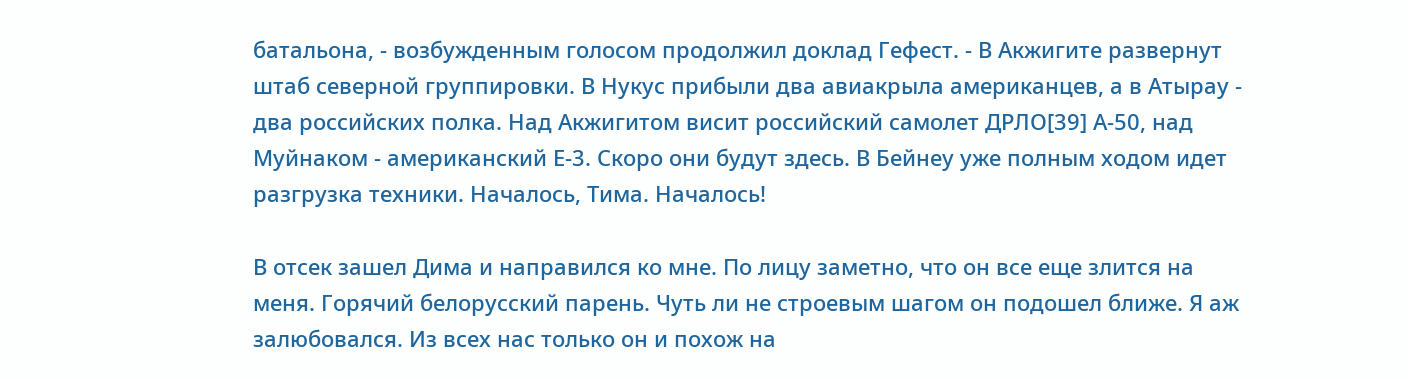батальона, - возбужденным голосом продолжил доклад Гефест. - В Акжигите развернут штаб северной группировки. В Нукус прибыли два авиакрыла американцев, а в Атырау - два российских полка. Над Акжигитом висит российский самолет ДРЛО[39] А-50, над Муйнаком - американский Е-3. Скоро они будут здесь. В Бейнеу уже полным ходом идет разгрузка техники. Началось, Тима. Началось!

В отсек зашел Дима и направился ко мне. По лицу заметно, что он все еще злится на меня. Горячий белорусский парень. Чуть ли не строевым шагом он подошел ближе. Я аж залюбовался. Из всех нас только он и похож на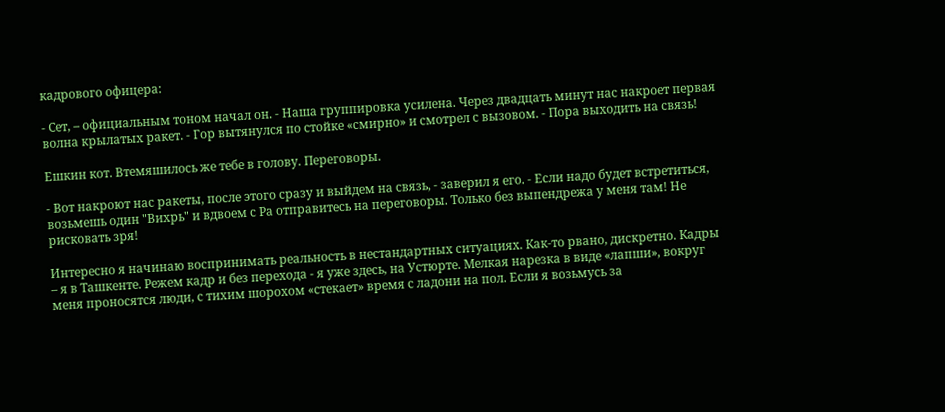кадрового офицера:

- Сет, – официальным тоном начал он. - Наша группировка усилена. Через двадцать минут нас накроет первая волна крылатых ракет. - Гор вытянулся по стойке «смирно» и смотрел с вызовом. - Пора выходить на связь!

Ешкин кот. Втемяшилось же тебе в голову. Переговоры.

- Вот накроют нас ракеты, после этого сразу и выйдем на связь, - заверил я его. - Если надо будет встретиться, возьмешь один "Вихрь" и вдвоем с Ра отправитесь на переговоры. Только без выпендрежа у меня там! Не рисковать зря!

Интересно я начинаю воспринимать реальность в нестандартных ситуациях. Как-то рвано, дискретно. Кадры – я в Ташкенте. Режем кадр и без перехода - я уже здесь, на Устюрте. Мелкая нарезка в виде «лапши», вокруг меня проносятся люди, с тихим шорохом «стекает» время с ладони на пол. Если я возьмусь за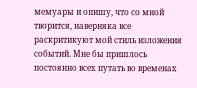мемуары и опишу, что со мной творится, наверняка все раскритикуют мой стиль изложения событий. Мне бы пришлось постоянно всех путать во временах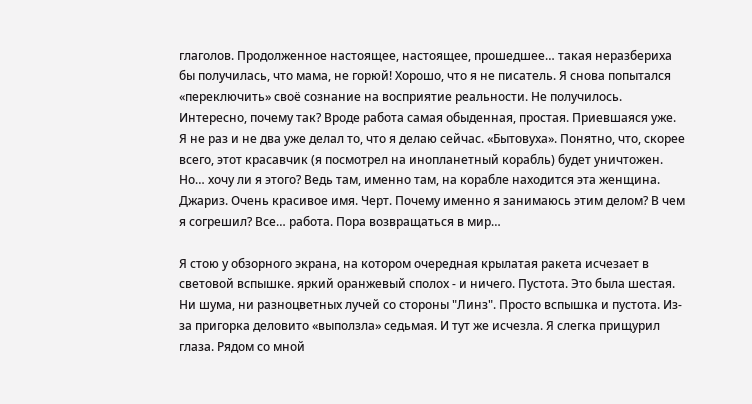глаголов. Продолженное настоящее, настоящее, прошедшее… такая неразбериха бы получилась, что мама, не горюй! Хорошо, что я не писатель. Я снова попытался «переключить» своё сознание на восприятие реальности. Не получилось. Интересно, почему так? Вроде работа самая обыденная, простая. Приевшаяся уже. Я не раз и не два уже делал то, что я делаю сейчас. «Бытовуха». Понятно, что, скорее всего, этот красавчик (я посмотрел на инопланетный корабль) будет уничтожен. Но… хочу ли я этого? Ведь там, именно там, на корабле находится эта женщина. Джариз. Очень красивое имя. Черт. Почему именно я занимаюсь этим делом? В чем я согрешил? Все… работа. Пора возвращаться в мир…

Я стою у обзорного экрана, на котором очередная крылатая ракета исчезает в световой вспышке. яркий оранжевый сполох - и ничего. Пустота. Это была шестая. Ни шума, ни разноцветных лучей со стороны "Линз". Просто вспышка и пустота. Из-за пригорка деловито «выползла» седьмая. И тут же исчезла. Я слегка прищурил глаза. Рядом со мной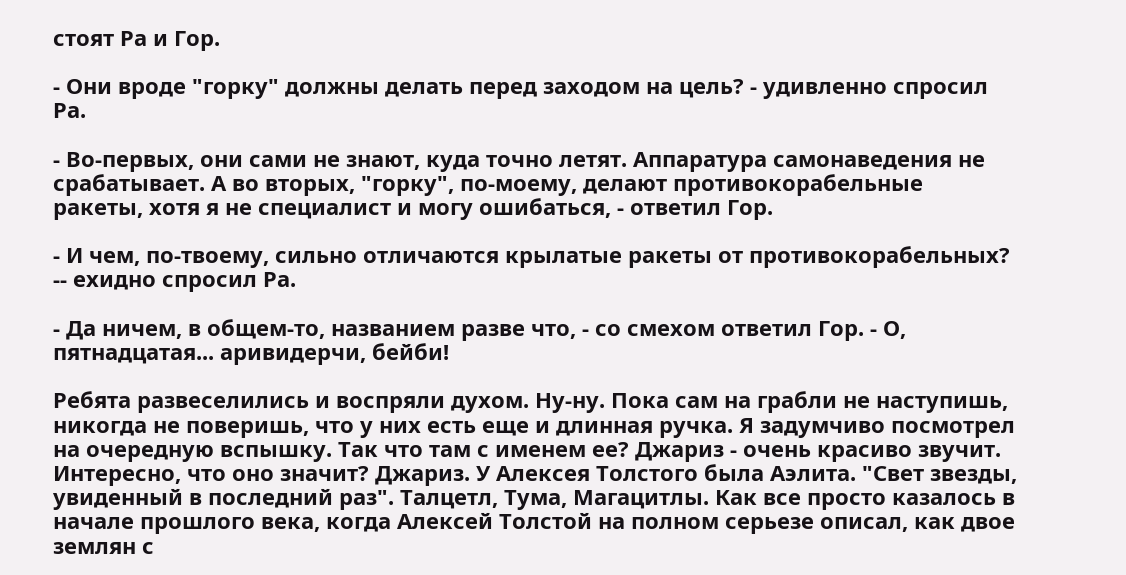стоят Ра и Гор.

- Они вроде "горку" должны делать перед заходом на цель? - удивленно спросил Ра.

- Во-первых, они сами не знают, куда точно летят. Аппаратура самонаведения не срабатывает. А во вторых, "горку", по-моему, делают противокорабельные ракеты, хотя я не специалист и могу ошибаться, - ответил Гор.

- И чем, по-твоему, сильно отличаются крылатые ракеты от противокорабельных? -- ехидно спросил Ра.

- Да ничем, в общем-то, названием разве что, - со смехом ответил Гор. - О, пятнадцатая... аривидерчи, бейби!

Ребята развеселились и воспряли духом. Ну-ну. Пока сам на грабли не наступишь, никогда не поверишь, что у них есть еще и длинная ручка. Я задумчиво посмотрел на очередную вспышку. Так что там с именем ее? Джариз - очень красиво звучит. Интересно, что оно значит? Джариз. У Алексея Толстого была Аэлита. "Свет звезды, увиденный в последний раз". Талцетл, Тума, Магацитлы. Как все просто казалось в начале прошлого века, когда Алексей Толстой на полном серьезе описал, как двое землян с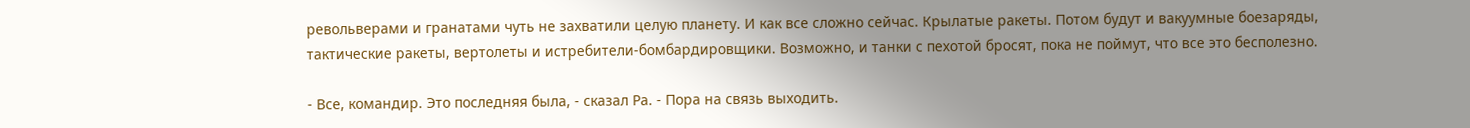револьверами и гранатами чуть не захватили целую планету. И как все сложно сейчас. Крылатые ракеты. Потом будут и вакуумные боезаряды, тактические ракеты, вертолеты и истребители-бомбардировщики. Возможно, и танки с пехотой бросят, пока не поймут, что все это бесполезно.

- Все, командир. Это последняя была, - сказал Ра. - Пора на связь выходить.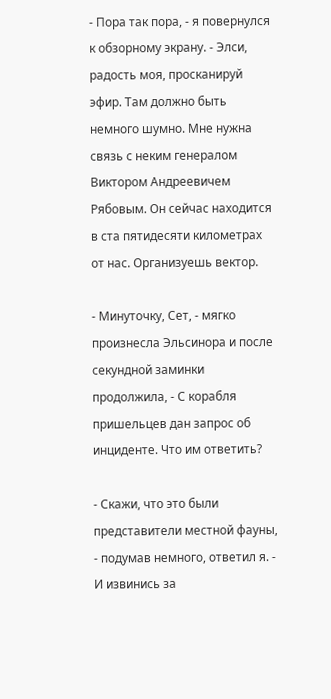- Пора так пора, - я повернулся к обзорному экрану. - Элси, радость моя, просканируй эфир. Там должно быть немного шумно. Мне нужна связь с неким генералом Виктором Андреевичем Рябовым. Он сейчас находится в ста пятидесяти километрах от нас. Организуешь вектор.

- Минуточку, Сет, - мягко произнесла Эльсинора и после секундной заминки продолжила, - С корабля пришельцев дан запрос об инциденте. Что им ответить?

- Скажи, что это были представители местной фауны, - подумав немного, ответил я. - И извинись за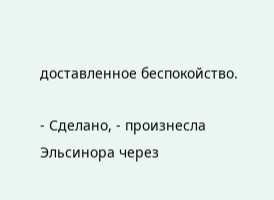доставленное беспокойство.

- Сделано, - произнесла Эльсинора через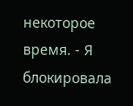некоторое время. - Я блокировала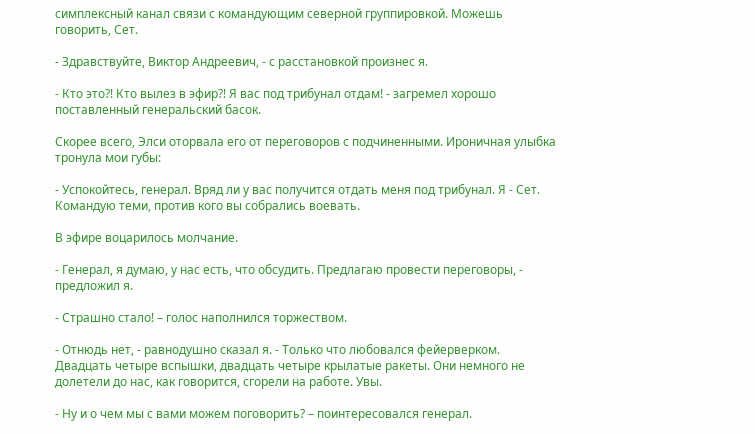симплексный канал связи с командующим северной группировкой. Можешь говорить, Сет.

- Здравствуйте, Виктор Андреевич, - с расстановкой произнес я.

- Кто это?! Кто вылез в эфир?! Я вас под трибунал отдам! - загремел хорошо поставленный генеральский басок.

Скорее всего, Элси оторвала его от переговоров с подчиненными. Ироничная улыбка тронула мои губы:

- Успокойтесь, генерал. Вряд ли у вас получится отдать меня под трибунал. Я - Сет. Командую теми, против кого вы собрались воевать.

В эфире воцарилось молчание.

- Генерал, я думаю, у нас есть, что обсудить. Предлагаю провести переговоры, - предложил я.

- Страшно стало! – голос наполнился торжеством.

- Отнюдь нет, - равнодушно сказал я. - Только что любовался фейерверком. Двадцать четыре вспышки, двадцать четыре крылатые ракеты. Они немного не долетели до нас, как говорится, сгорели на работе. Увы.

- Ну и о чем мы с вами можем поговорить? – поинтересовался генерал.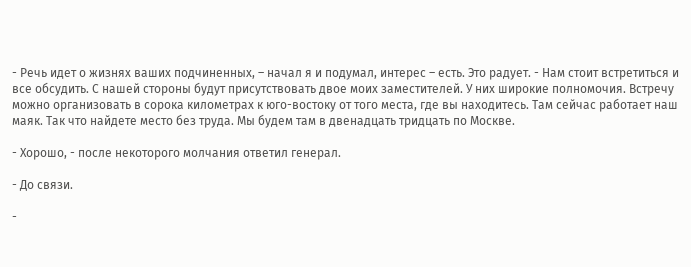- Речь идет о жизнях ваших подчиненных, – начал я и подумал, интерес – есть. Это радует. - Нам стоит встретиться и все обсудить. С нашей стороны будут присутствовать двое моих заместителей. У них широкие полномочия. Встречу можно организовать в сорока километрах к юго-востоку от того места, где вы находитесь. Там сейчас работает наш маяк. Так что найдете место без труда. Мы будем там в двенадцать тридцать по Москве.

- Хорошо, - после некоторого молчания ответил генерал.

- До связи.

-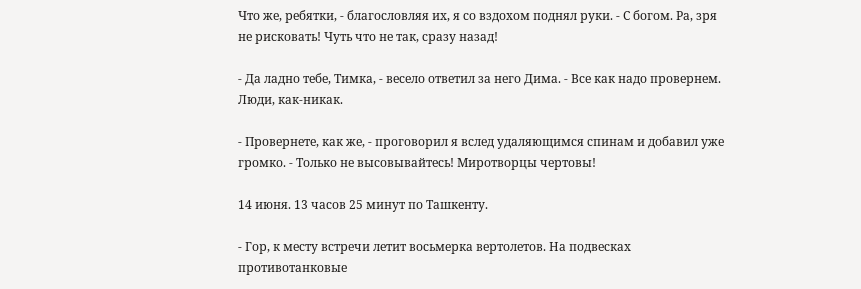Что же, ребятки, - благословляя их, я со вздохом поднял руки. - С богом. Ра, зря не рисковать! Чуть что не так, сразу назад!

- Да ладно тебе, Тимка, - весело ответил за него Дима. - Все как надо провернем. Люди, как-никак.

- Провернете, как же, - проговорил я вслед удаляющимся спинам и добавил уже громко. - Только не высовывайтесь! Миротворцы чертовы!

14 июня. 13 часов 25 минут по Ташкенту.

- Гор, к месту встречи летит восьмерка вертолетов. На подвесках противотанковые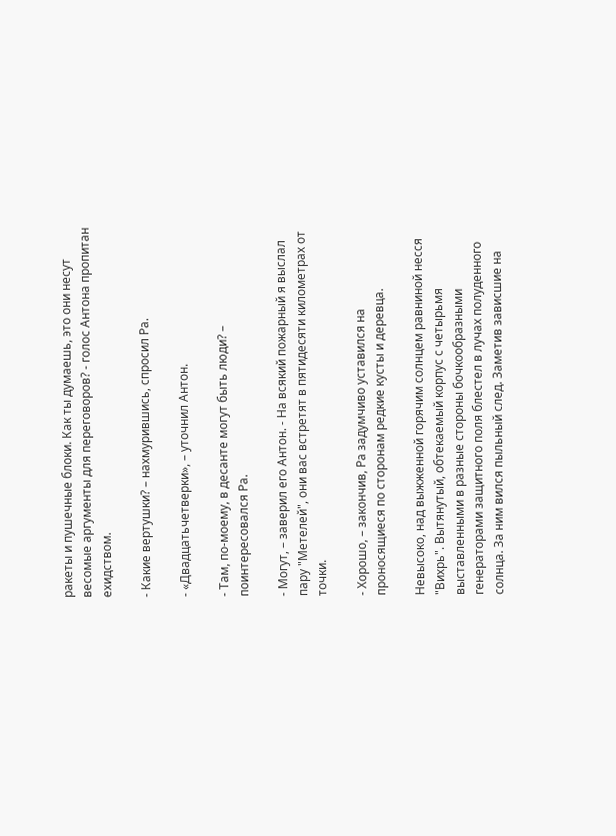ракеты и пушечные блоки. Как ты думаешь, это они несут весомые аргументы для переговоров? - голос Антона пропитан ехидством.

- Какие вертушки? – нахмурившись, спросил Ра.

- «Двадцатьчетверки», – уточнил Антон.

- Там, по-моему, в десанте могут быть люди? – поинтересовался Ра.

- Могут, – заверил его Антон. - На всякий пожарный я выслал пару "Метелей", они вас встретят в пятидесяти километрах от точки.

- Хорошо, – закончив, Ра задумчиво уставился на проносящиеся по сторонам редкие кусты и деревца.

Невысоко, над выжженной горячим солнцем равниной несся "Вихрь". Вытянутый, обтекаемый корпус с четырьмя выставленными в разные стороны бочкообразными генераторами защитного поля блестел в лучах полуденного солнца. За ним вился пыльный след. Заметив зависшие на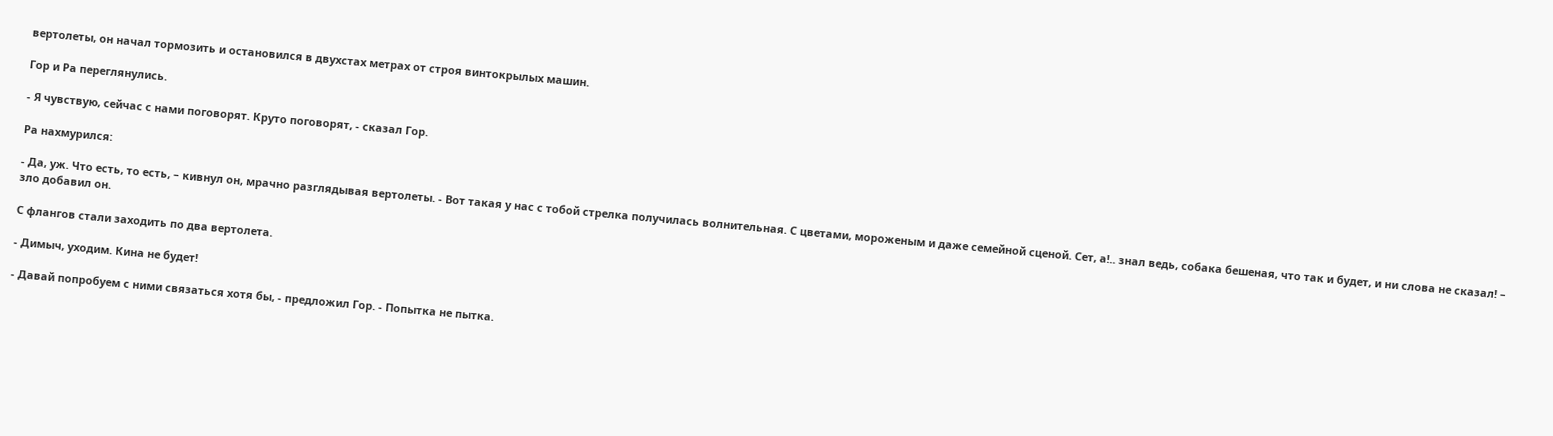вертолеты, он начал тормозить и остановился в двухстах метрах от строя винтокрылых машин.

Гор и Ра переглянулись.

- Я чувствую, сейчас с нами поговорят. Круто поговорят, - сказал Гор.

Ра нахмурился:

- Да, уж. Что есть, то есть, – кивнул он, мрачно разглядывая вертолеты. - Вот такая у нас с тобой стрелка получилась волнительная. С цветами, мороженым и даже семейной сценой. Сет, а!.. знал ведь, собака бешеная, что так и будет, и ни слова не сказал! – зло добавил он.

С флангов стали заходить по два вертолета.

- Димыч, уходим. Кина не будет!

- Давай попробуем с ними связаться хотя бы, - предложил Гор. - Попытка не пытка.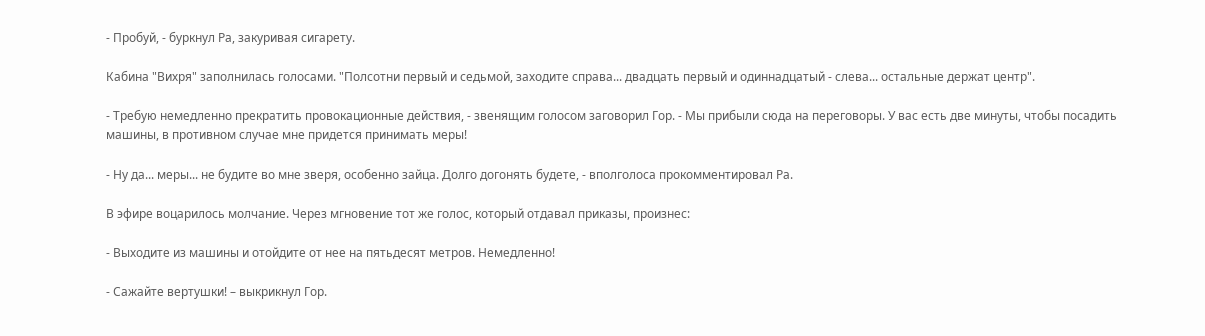- Пробуй, - буркнул Ра, закуривая сигарету.

Кабина "Вихря" заполнилась голосами. "Полсотни первый и седьмой, заходите справа... двадцать первый и одиннадцатый - слева... остальные держат центр".

- Требую немедленно прекратить провокационные действия, - звенящим голосом заговорил Гор. - Мы прибыли сюда на переговоры. У вас есть две минуты, чтобы посадить машины, в противном случае мне придется принимать меры!

- Ну да... меры... не будите во мне зверя, особенно зайца. Долго догонять будете, - вполголоса прокомментировал Ра.

В эфире воцарилось молчание. Через мгновение тот же голос, который отдавал приказы, произнес:

- Выходите из машины и отойдите от нее на пятьдесят метров. Немедленно!

- Сажайте вертушки! – выкрикнул Гор.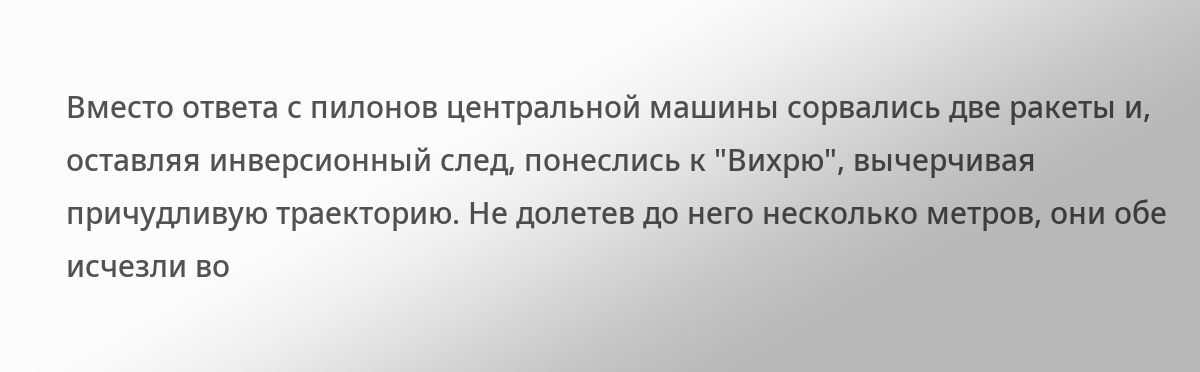Вместо ответа с пилонов центральной машины сорвались две ракеты и, оставляя инверсионный след, понеслись к "Вихрю", вычерчивая причудливую траекторию. Не долетев до него несколько метров, они обе исчезли во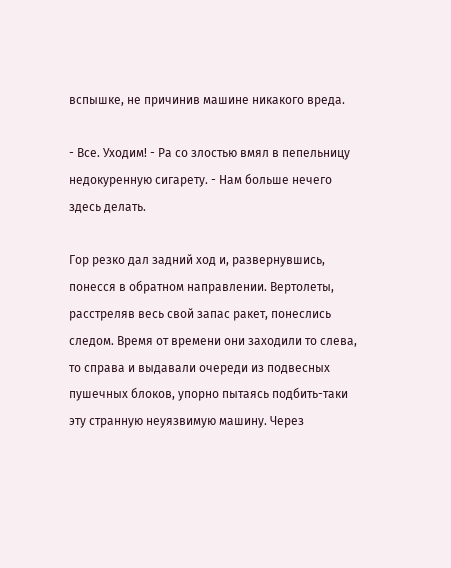вспышке, не причинив машине никакого вреда.

- Все. Уходим! - Ра со злостью вмял в пепельницу недокуренную сигарету. - Нам больше нечего здесь делать.

Гор резко дал задний ход и, развернувшись, понесся в обратном направлении. Вертолеты, расстреляв весь свой запас ракет, понеслись следом. Время от времени они заходили то слева, то справа и выдавали очереди из подвесных пушечных блоков, упорно пытаясь подбить-таки эту странную неуязвимую машину. Через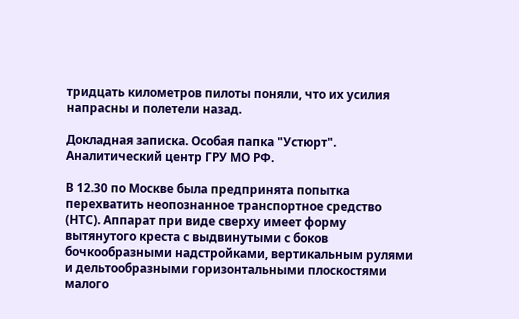тридцать километров пилоты поняли, что их усилия напрасны и полетели назад.

Докладная записка. Особая папка "Устюрт". Аналитический центр ГРУ МО РФ.

В 12.30 по Москве была предпринята попытка перехватить неопознанное транспортное средство (НТС). Аппарат при виде сверху имеет форму вытянутого креста с выдвинутыми с боков бочкообразными надстройками, вертикальным рулями и дельтообразными горизонтальными плоскостями малого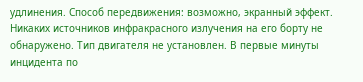удлинения. Способ передвижения: возможно, экранный эффект. Никаких источников инфракрасного излучения на его борту не обнаружено. Тип двигателя не установлен. В первые минуты инцидента по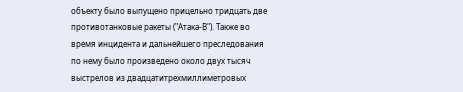объекту было выпущено прицельно тридцать две противотанковые ракеты ("Атака-В"). Также во время инцидента и дальнейшего преследования по нему было произведено около двух тысяч выстрелов из двадцатитрехмиллиметровых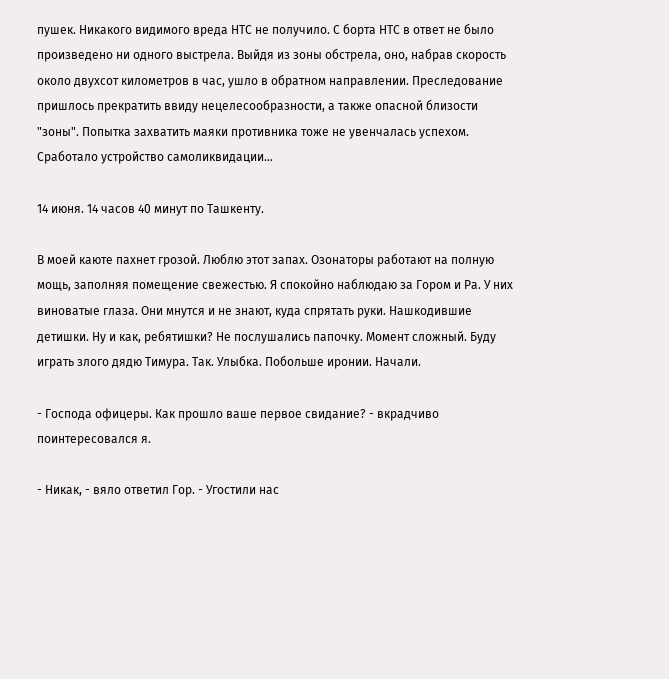пушек. Никакого видимого вреда НТС не получило. С борта НТС в ответ не было произведено ни одного выстрела. Выйдя из зоны обстрела, оно, набрав скорость около двухсот километров в час, ушло в обратном направлении. Преследование пришлось прекратить ввиду нецелесообразности, а также опасной близости "зоны". Попытка захватить маяки противника тоже не увенчалась успехом. Сработало устройство самоликвидации...

14 июня. 14 часов 40 минут по Ташкенту.

В моей каюте пахнет грозой. Люблю этот запах. Озонаторы работают на полную мощь, заполняя помещение свежестью. Я спокойно наблюдаю за Гором и Ра. У них виноватые глаза. Они мнутся и не знают, куда спрятать руки. Нашкодившие детишки. Ну и как, ребятишки? Не послушались папочку. Момент сложный. Буду играть злого дядю Тимура. Так. Улыбка. Побольше иронии. Начали.

- Господа офицеры. Как прошло ваше первое свидание? - вкрадчиво поинтересовался я.

- Никак, - вяло ответил Гор. - Угостили нас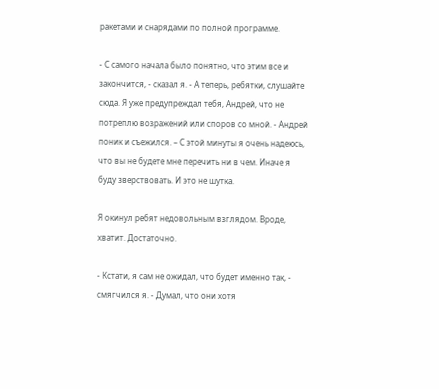ракетами и снарядами по полной программе.

- С самого начала было понятно, что этим все и закончится, - сказал я. - А теперь, ребятки, слушайте сюда. Я уже предупреждал тебя, Андрей, что не потреплю возражений или споров со мной. - Андрей поник и съежился. – С этой минуты я очень надеюсь, что вы не будете мне перечить ни в чем. Иначе я буду зверствовать. И это не шутка.

Я окинул ребят недовольным взглядом. Вроде, хватит. Достаточно.

- Кстати, я сам не ожидал, что будет именно так, - смягчился я. - Думал, что они хотя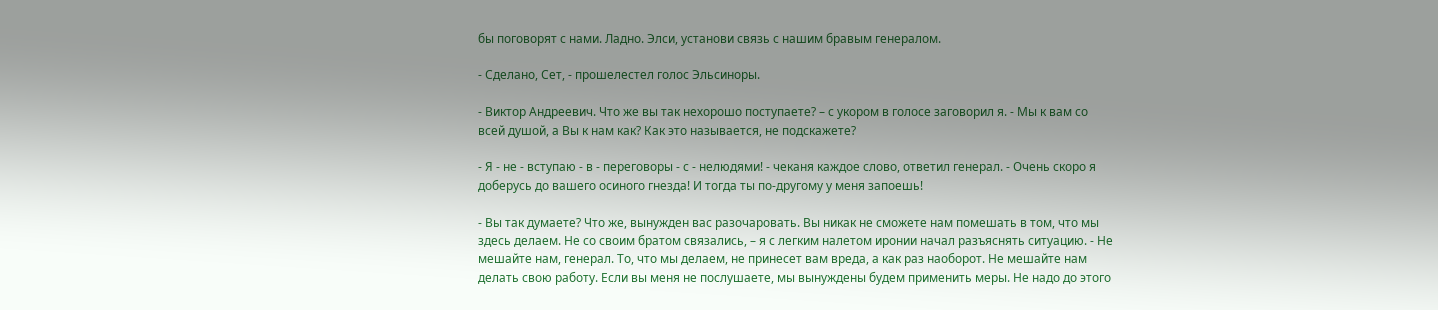бы поговорят с нами. Ладно. Элси, установи связь с нашим бравым генералом.

- Сделано, Сет, - прошелестел голос Эльсиноры.

- Виктор Андреевич. Что же вы так нехорошо поступаете? – с укором в голосе заговорил я. - Мы к вам со всей душой, а Вы к нам как? Как это называется, не подскажете?

- Я - не - вступаю - в - переговоры - с - нелюдями! - чеканя каждое слово, ответил генерал. - Очень скоро я доберусь до вашего осиного гнезда! И тогда ты по-другому у меня запоешь!

- Вы так думаете? Что же, вынужден вас разочаровать. Вы никак не сможете нам помешать в том, что мы здесь делаем. Не со своим братом связались, – я с легким налетом иронии начал разъяснять ситуацию. - Не мешайте нам, генерал. То, что мы делаем, не принесет вам вреда, а как раз наоборот. Не мешайте нам делать свою работу. Если вы меня не послушаете, мы вынуждены будем применить меры. Не надо до этого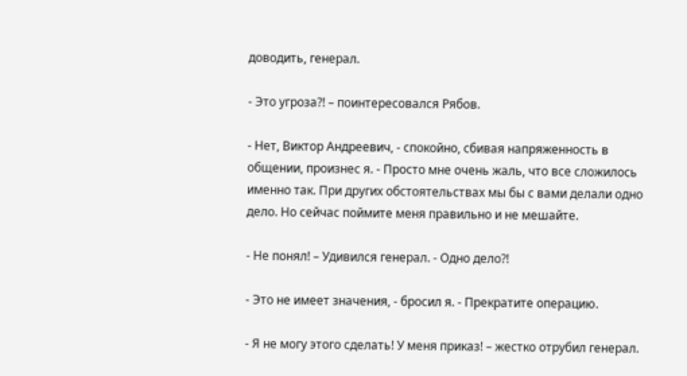доводить, генерал.

- Это угроза?! – поинтересовался Рябов.

- Нет, Виктор Андреевич, - спокойно, сбивая напряженность в общении, произнес я. - Просто мне очень жаль, что все сложилось именно так. При других обстоятельствах мы бы с вами делали одно дело. Но сейчас поймите меня правильно и не мешайте.

- Не понял! – Удивился генерал. - Одно дело?!

- Это не имеет значения, - бросил я. - Прекратите операцию.

- Я не могу этого сделать! У меня приказ! – жестко отрубил генерал.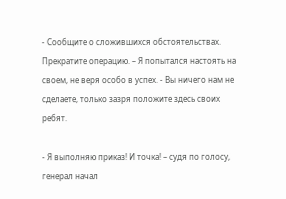- Сообщите о сложившихся обстоятельствах. Прекратите операцию. – Я попытался настоять на своем, не веря особо в успех. - Вы ничего нам не сделаете, только зазря положите здесь своих ребят.

- Я выполняю приказ! И точка! – судя по голосу, генерал начал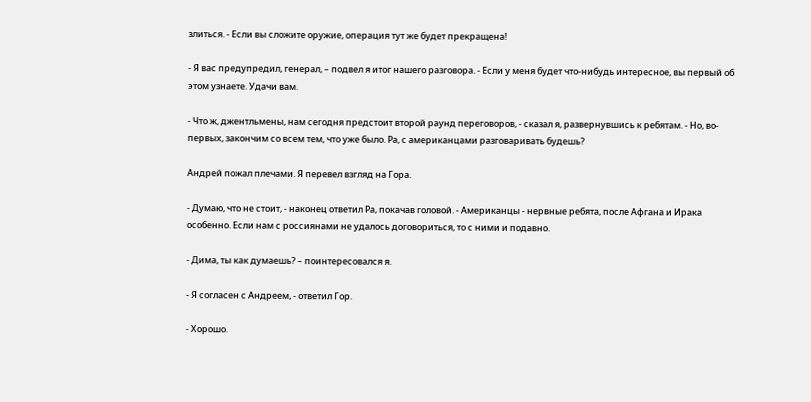злиться. - Если вы сложите оружие, операция тут же будет прекращена!

- Я вас предупредил, генерал, – подвел я итог нашего разговора. - Если у меня будет что-нибудь интересное, вы первый об этом узнаете. Удачи вам.

- Что ж, джентльмены, нам сегодня предстоит второй раунд переговоров, - сказал я, развернувшись к ребятам. - Но, во-первых, закончим со всем тем, что уже было. Ра, с американцами разговаривать будешь?

Андрей пожал плечами. Я перевел взгляд на Гора.

- Думаю, что не стоит, - наконец ответил Ра, покачав головой. - Американцы - нервные ребята, после Афгана и Ирака особенно. Если нам с россиянами не удалось договориться, то с ними и подавно.

- Дима, ты как думаешь? – поинтересовался я.

- Я согласен с Андреем, - ответил Гор.

- Хорошо.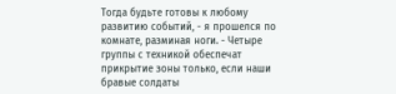Тогда будьте готовы к любому развитию событий, - я прошелся по комнате, разминая ноги. - Четыре группы с техникой обеспечат прикрытие зоны только, если наши бравые солдаты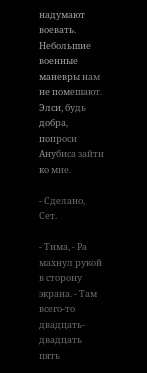надумают воевать. Небольшие военные маневры нам не помешают. Элси, будь добра, попроси Анубиса зайти ко мне.

- Сделано, Сет.

- Тима, - Ра махнул рукой в сторону экрана. - Там всего-то двадцать-двадцать пять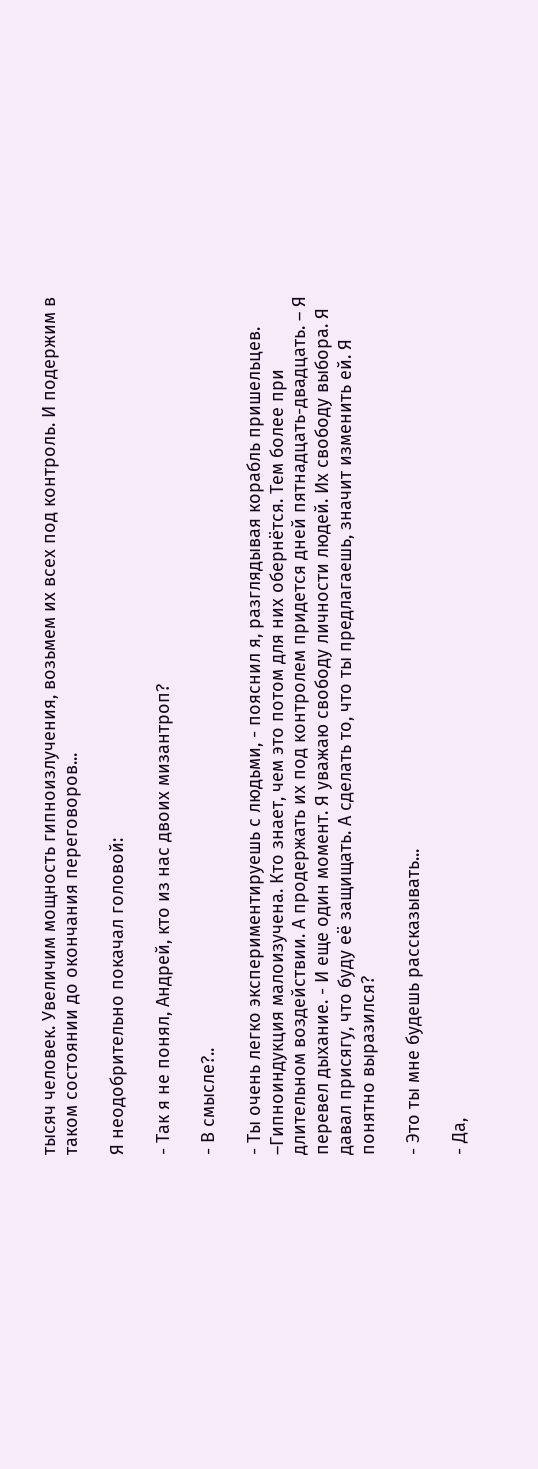тысяч человек. Увеличим мощность гипноизлучения, возьмем их всех под контроль. И подержим в таком состоянии до окончания переговоров...

Я неодобрительно покачал головой:

- Так я не понял, Андрей, кто из нас двоих мизантроп?

- В смысле?..

- Ты очень легко экспериментируешь с людьми, - пояснил я, разглядывая корабль пришельцев. –Гипноиндукция малоизучена. Кто знает, чем это потом для них обернётся. Тем более при длительном воздействии. А продержать их под контролем придется дней пятнадцать-двадцать. – Я перевел дыхание. - И еще один момент. Я уважаю свободу личности людей. Их свободу выбора. Я давал присягу, что буду её защищать. А сделать то, что ты предлагаешь, значит изменить ей. Я понятно выразился?

- Это ты мне будешь рассказывать...

- Да,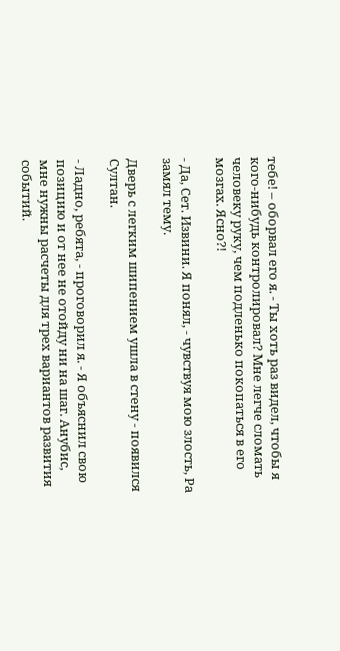тебе! – оборвал его я. - Ты хоть раз видел, чтобы я кого-нибудь контролировал? Мне легче сломать человеку руку, чем подленько покопаться в его мозгах. Ясно?!

- Да, Сет. Извини. Я понял, - чувствуя мою злость, Ра замял тему.

Дверь с легким шипением ушла в стену - появился Султан.

- Ладно, ребята, - проговорил я. - Я объяснил свою позицию и от нее не отойду ни на шаг. Анубис, мне нужны расчеты для трех вариантов развития событий.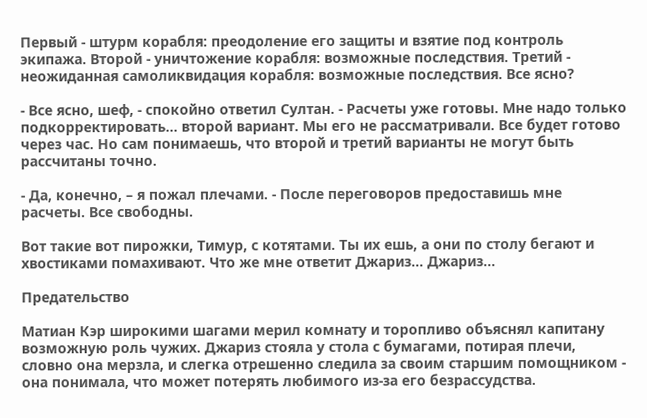Первый - штурм корабля: преодоление его защиты и взятие под контроль экипажа. Второй - уничтожение корабля: возможные последствия. Третий - неожиданная самоликвидация корабля: возможные последствия. Все ясно?

- Все ясно, шеф, - спокойно ответил Султан. - Расчеты уже готовы. Мне надо только подкорректировать... второй вариант. Мы его не рассматривали. Все будет готово через час. Но сам понимаешь, что второй и третий варианты не могут быть рассчитаны точно.

- Да, конечно, – я пожал плечами. - После переговоров предоставишь мне расчеты. Все свободны.

Вот такие вот пирожки, Тимур, с котятами. Ты их ешь, а они по столу бегают и хвостиками помахивают. Что же мне ответит Джариз... Джариз...

Предательство

Матиан Кэр широкими шагами мерил комнату и торопливо объяснял капитану возможную роль чужих. Джариз стояла у стола с бумагами, потирая плечи, словно она мерзла, и слегка отрешенно следила за своим старшим помощником - она понимала, что может потерять любимого из-за его безрассудства.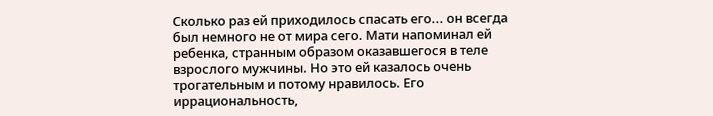Сколько раз ей приходилось спасать его... он всегда был немного не от мира сего. Мати напоминал ей ребенка, странным образом оказавшегося в теле взрослого мужчины. Но это ей казалось очень трогательным и потому нравилось. Его иррациональность,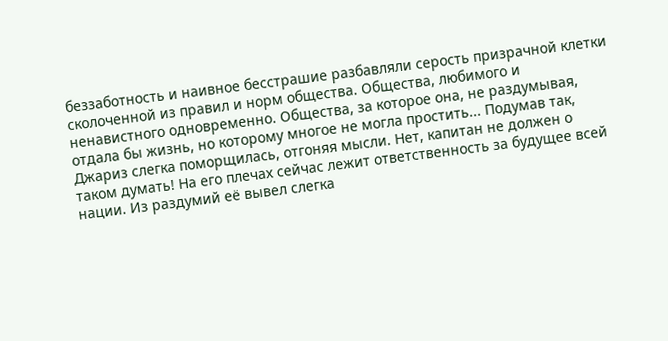беззаботность и наивное бесстрашие разбавляли серость призрачной клетки сколоченной из правил и норм общества. Общества, любимого и ненавистного одновременно. Общества, за которое она, не раздумывая, отдала бы жизнь, но которому многое не могла простить... Подумав так, Джариз слегка поморщилась, отгоняя мысли. Нет, капитан не должен о таком думать! На его плечах сейчас лежит ответственность за будущее всей нации. Из раздумий её вывел слегка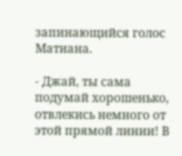запинающийся голос Матиана.

- Джай, ты сама подумай хорошенько, отвлекись немного от этой прямой линии! В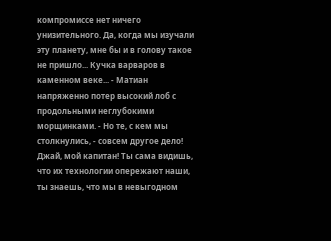компромиссе нет ничего унизительного. Да, когда мы изучали эту планету, мне бы и в голову такое не пришло... Кучка варваров в каменном веке... - Матиан напряженно потер высокий лоб с продольными неглубокими морщинками. - Но те, с кем мы столкнулись, - совсем другое дело! Джай, мой капитан! Ты сама видишь, что их технологии опережают наши, ты знаешь, что мы в невыгодном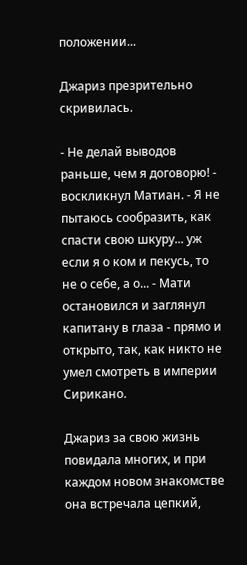положении...

Джариз презрительно скривилась.

- Не делай выводов раньше, чем я договорю! - воскликнул Матиан. - Я не пытаюсь сообразить, как спасти свою шкуру... уж если я о ком и пекусь, то не о себе, а о... - Мати остановился и заглянул капитану в глаза - прямо и открыто, так, как никто не умел смотреть в империи Сирикано.

Джариз за свою жизнь повидала многих, и при каждом новом знакомстве она встречала цепкий,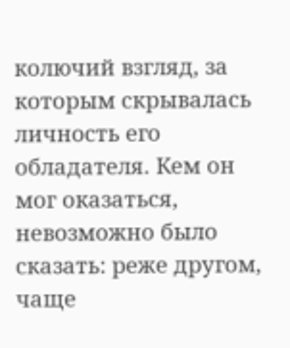колючий взгляд, за которым скрывалась личность его обладателя. Кем он мог оказаться, невозможно было сказать: реже другом, чаще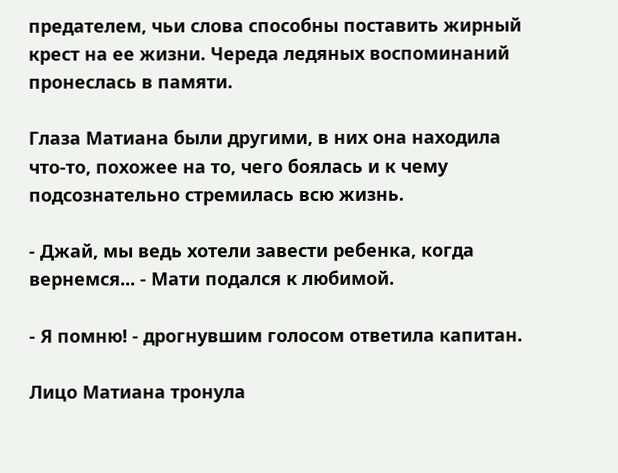предателем, чьи слова способны поставить жирный крест на ее жизни. Череда ледяных воспоминаний пронеслась в памяти.

Глаза Матиана были другими, в них она находила что-то, похожее на то, чего боялась и к чему подсознательно стремилась всю жизнь.

- Джай, мы ведь хотели завести ребенка, когда вернемся... - Мати подался к любимой.

- Я помню! - дрогнувшим голосом ответила капитан.

Лицо Матиана тронула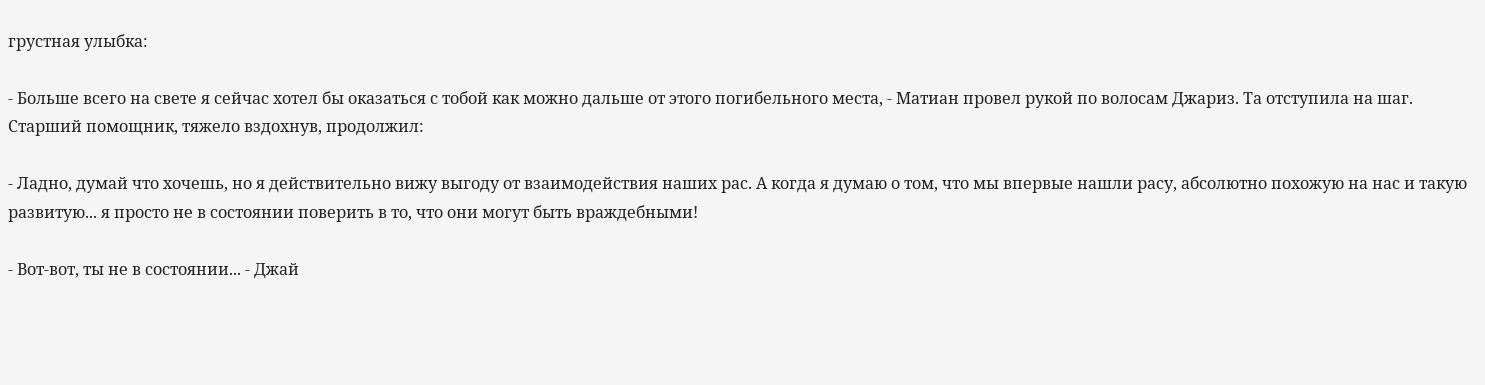грустная улыбка:

- Больше всего на свете я сейчас хотел бы оказаться с тобой как можно дальше от этого погибельного места, - Матиан провел рукой по волосам Джариз. Та отступила на шаг. Старший помощник, тяжело вздохнув, продолжил:

- Ладно, думай что хочешь, но я действительно вижу выгоду от взаимодействия наших рас. А когда я думаю о том, что мы впервые нашли расу, абсолютно похожую на нас и такую развитую... я просто не в состоянии поверить в то, что они могут быть враждебными!

- Вот-вот, ты не в состоянии... - Джай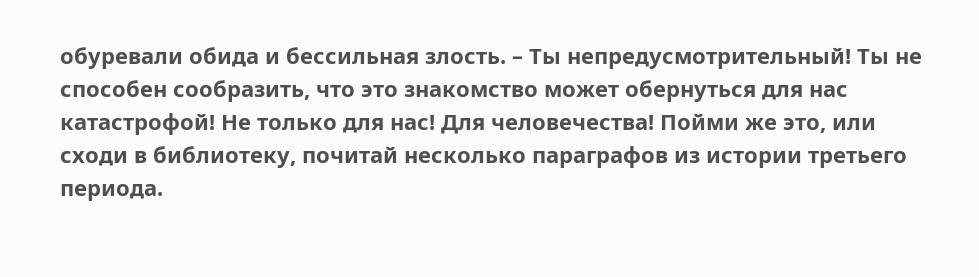обуревали обида и бессильная злость. – Ты непредусмотрительный! Ты не способен сообразить, что это знакомство может обернуться для нас катастрофой! Не только для нас! Для человечества! Пойми же это, или сходи в библиотеку, почитай несколько параграфов из истории третьего периода.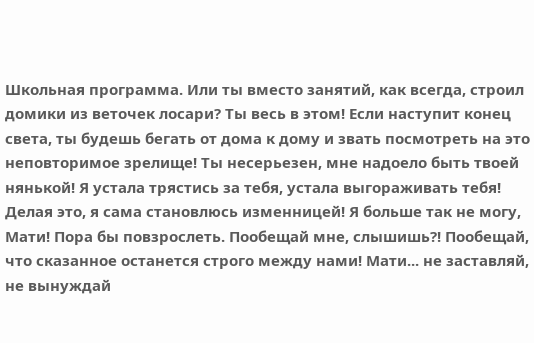Школьная программа. Или ты вместо занятий, как всегда, строил домики из веточек лосари? Ты весь в этом! Если наступит конец света, ты будешь бегать от дома к дому и звать посмотреть на это неповторимое зрелище! Ты несерьезен, мне надоело быть твоей нянькой! Я устала трястись за тебя, устала выгораживать тебя! Делая это, я сама становлюсь изменницей! Я больше так не могу, Мати! Пора бы повзрослеть. Пообещай мне, слышишь?! Пообещай, что сказанное останется строго между нами! Мати... не заставляй, не вынуждай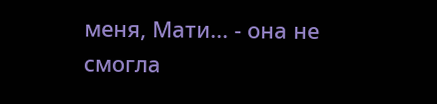меня, Мати... - она не смогла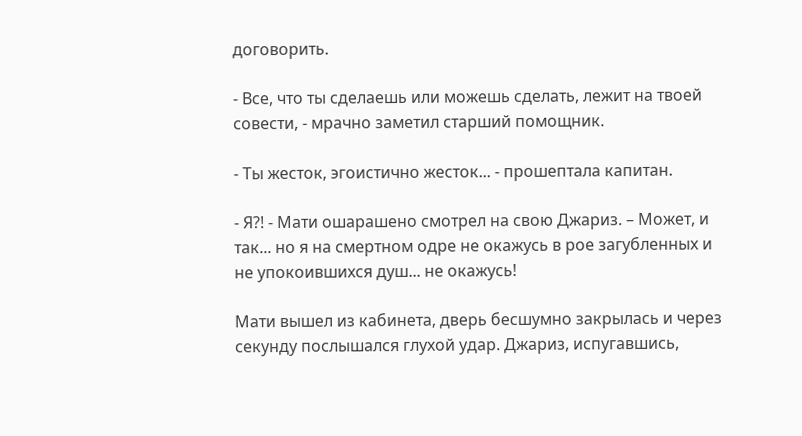договорить.

- Все, что ты сделаешь или можешь сделать, лежит на твоей совести, - мрачно заметил старший помощник.

- Ты жесток, эгоистично жесток... - прошептала капитан.

- Я?! - Мати ошарашено смотрел на свою Джариз. – Может, и так... но я на смертном одре не окажусь в рое загубленных и не упокоившихся душ... не окажусь!

Мати вышел из кабинета, дверь бесшумно закрылась и через секунду послышался глухой удар. Джариз, испугавшись,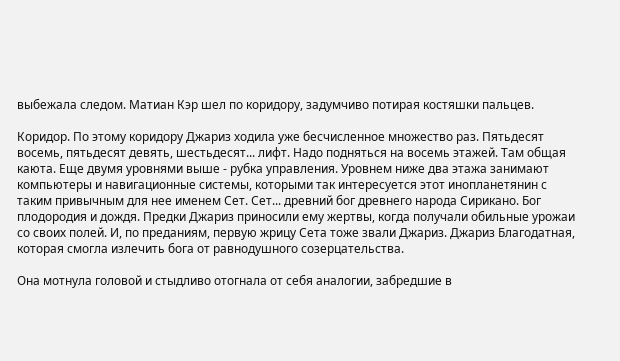выбежала следом. Матиан Кэр шел по коридору, задумчиво потирая костяшки пальцев.

Коридор. По этому коридору Джариз ходила уже бесчисленное множество раз. Пятьдесят восемь, пятьдесят девять, шестьдесят... лифт. Надо подняться на восемь этажей. Там общая каюта. Еще двумя уровнями выше - рубка управления. Уровнем ниже два этажа занимают компьютеры и навигационные системы, которыми так интересуется этот инопланетянин с таким привычным для нее именем Сет. Сет... древний бог древнего народа Сирикано. Бог плодородия и дождя. Предки Джариз приносили ему жертвы, когда получали обильные урожаи со своих полей. И, по преданиям, первую жрицу Сета тоже звали Джариз. Джариз Благодатная, которая смогла излечить бога от равнодушного созерцательства.

Она мотнула головой и стыдливо отогнала от себя аналогии, забредшие в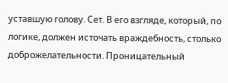уставшую голову. Сет. В его взгляде, который, по логике, должен источать враждебность, столько доброжелательности. Проницательный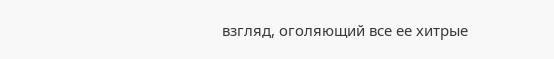взгляд, оголяющий все ее хитрые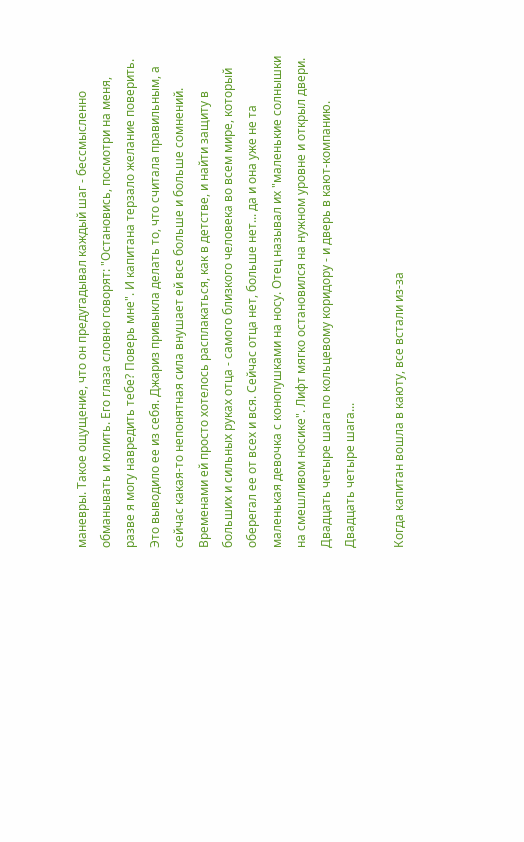маневры. Такое ощущение, что он предугадывал каждый шаг - бессмысленно обманывать и юлить. Его глаза словно говорят: "Остановись, посмотри на меня, разве я могу навредить тебе? Поверь мне". И капитана терзало желание поверить. Это выводило ее из себя. Джариз привыкла делать то, что считала правильным, а сейчас какая-то непонятная сила внушает ей все больше и больше сомнений. Временами ей просто хотелось расплакаться, как в детстве, и найти защиту в больших и сильных руках отца - самого близкого человека во всем мире, который оберегал ее от всех и вся. Сейчас отца нет, больше нет... да и она уже не та маленькая девочка с конопушками на носу. Отец называл их "маленькие солнышки на смешливом носике". Лифт мягко остановился на нужном уровне и открыл двери. Двадцать четыре шага по кольцевому коридору - и дверь в кают-компанию. Двадцать четыре шага...

Когда капитан вошла в каюту, все встали из-за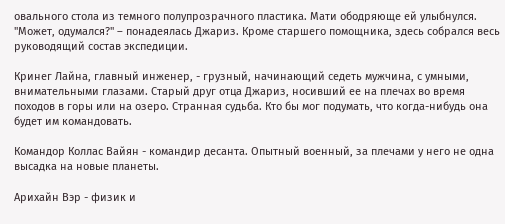овального стола из темного полупрозрачного пластика. Мати ободряюще ей улыбнулся. "Может, одумался?" – понадеялась Джариз. Кроме старшего помощника, здесь собрался весь руководящий состав экспедиции.

Кринег Лайна, главный инженер, - грузный, начинающий седеть мужчина, с умными, внимательными глазами. Старый друг отца Джариз, носивший ее на плечах во время походов в горы или на озеро. Странная судьба. Кто бы мог подумать, что когда-нибудь она будет им командовать.

Командор Коллас Вайян - командир десанта. Опытный военный, за плечами у него не одна высадка на новые планеты.

Арихайн Вэр - физик и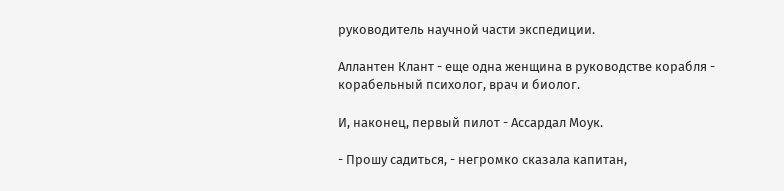руководитель научной части экспедиции.

Аллантен Клант - еще одна женщина в руководстве корабля - корабельный психолог, врач и биолог.

И, наконец, первый пилот - Ассардал Моук.

- Прошу садиться, - негромко сказала капитан,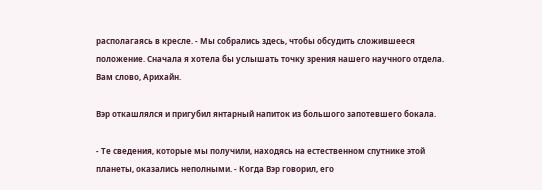располагаясь в кресле. - Мы собрались здесь, чтобы обсудить сложившееся положение. Сначала я хотела бы услышать точку зрения нашего научного отдела. Вам слово, Арихайн.

Вэр откашлялся и пригубил янтарный напиток из большого запотевшего бокала.

- Те сведения, которые мы получили, находясь на естественном спутнике этой планеты, оказались неполными. - Когда Вэр говорил, его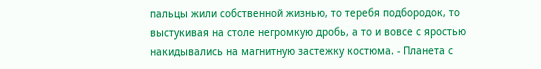пальцы жили собственной жизнью, то теребя подбородок, то выстукивая на столе негромкую дробь, а то и вовсе с яростью накидывались на магнитную застежку костюма. - Планета с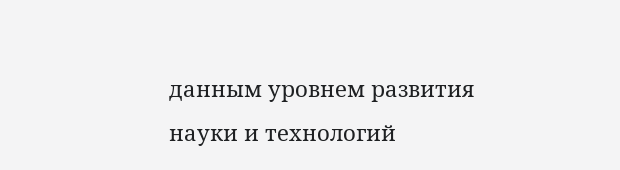данным уровнем развития науки и технологий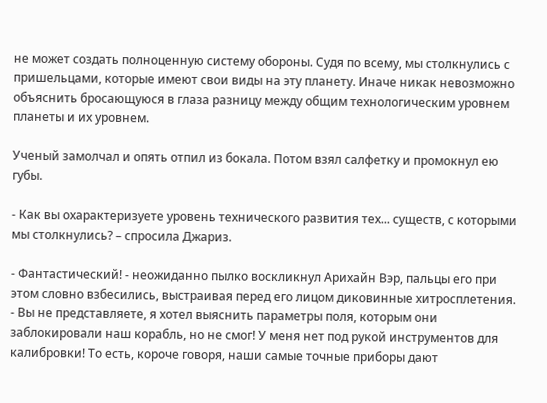не может создать полноценную систему обороны. Судя по всему, мы столкнулись с пришельцами, которые имеют свои виды на эту планету. Иначе никак невозможно объяснить бросающуюся в глаза разницу между общим технологическим уровнем планеты и их уровнем.

Ученый замолчал и опять отпил из бокала. Потом взял салфетку и промокнул ею губы.

- Как вы охарактеризуете уровень технического развития тех... существ, с которыми мы столкнулись? – спросила Джариз.

- Фантастический! - неожиданно пылко воскликнул Арихайн Вэр, пальцы его при этом словно взбесились, выстраивая перед его лицом диковинные хитросплетения. - Вы не представляете, я хотел выяснить параметры поля, которым они заблокировали наш корабль, но не смог! У меня нет под рукой инструментов для калибровки! То есть, короче говоря, наши самые точные приборы дают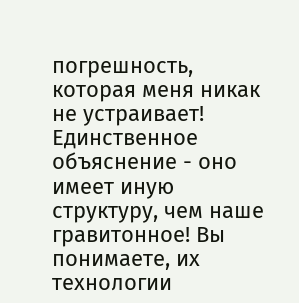погрешность, которая меня никак не устраивает! Единственное объяснение - оно имеет иную структуру, чем наше гравитонное! Вы понимаете, их технологии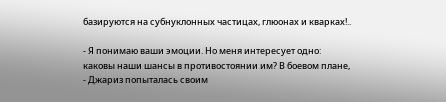базируются на субнуклонных частицах, глюонах и кварках!..

- Я понимаю ваши эмоции. Но меня интересует одно: каковы наши шансы в противостоянии им? В боевом плане, - Джариз попыталась своим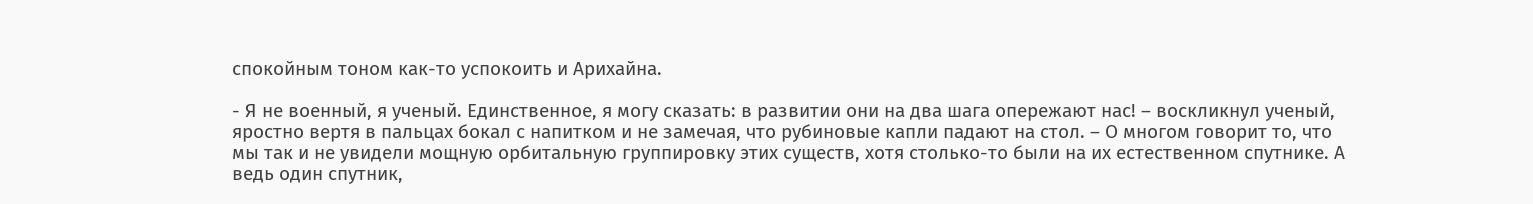спокойным тоном как-то успокоить и Арихайна.

- Я не военный, я ученый. Единственное, я могу сказать: в развитии они на два шага опережают нас! – воскликнул ученый, яростно вертя в пальцах бокал с напитком и не замечая, что рубиновые капли падают на стол. – О многом говорит то, что мы так и не увидели мощную орбитальную группировку этих существ, хотя столько-то были на их естественном спутнике. А ведь один спутник,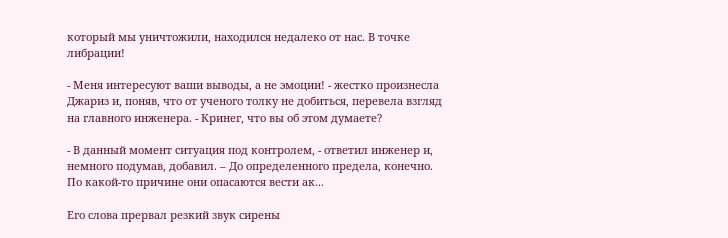который мы уничтожили, находился недалеко от нас. В точке либрации!

- Меня интересуют ваши выводы, а не эмоции! - жестко произнесла Джариз и, поняв, что от ученого толку не добиться, перевела взгляд на главного инженера. - Кринег, что вы об этом думаете?

- В данный момент ситуация под контролем, - ответил инженер и, немного подумав, добавил. – До определенного предела, конечно. По какой-то причине они опасаются вести ак...

Его слова прервал резкий звук сирены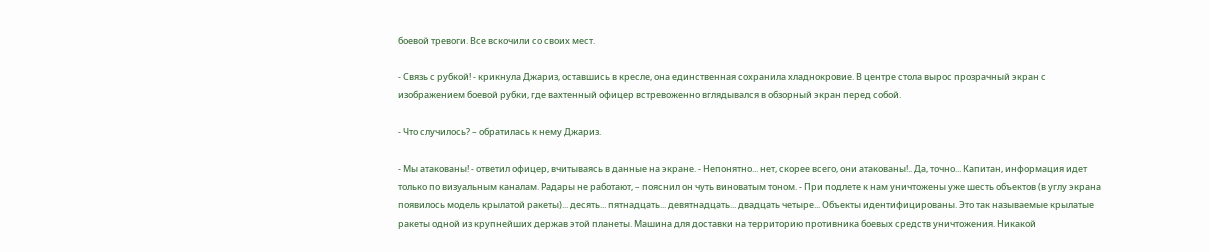боевой тревоги. Все вскочили со своих мест.

- Связь с рубкой! - крикнула Джариз, оставшись в кресле, она единственная сохранила хладнокровие. В центре стола вырос прозрачный экран с изображением боевой рубки, где вахтенный офицер встревоженно вглядывался в обзорный экран перед собой.

- Что случилось? – обратилась к нему Джариз.

- Мы атакованы! - ответил офицер, вчитываясь в данные на экране. - Непонятно... нет, скорее всего, они атакованы!.. Да, точно... Капитан, информация идет только по визуальным каналам. Радары не работают, – пояснил он чуть виноватым тоном. - При подлете к нам уничтожены уже шесть объектов (в углу экрана появилось модель крылатой ракеты)... десять... пятнадцать... девятнадцать... двадцать четыре... Объекты идентифицированы. Это так называемые крылатые ракеты одной из крупнейших держав этой планеты. Машина для доставки на территорию противника боевых средств уничтожения. Никакой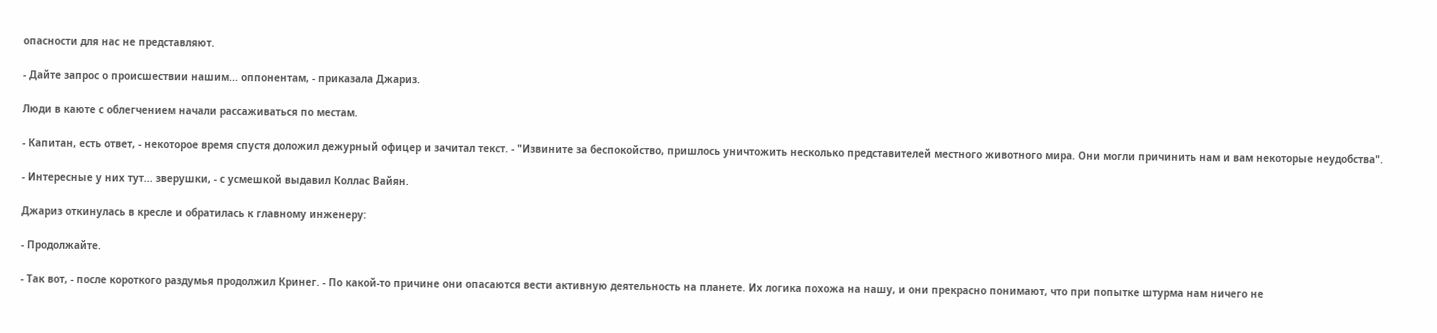опасности для нас не представляют.

- Дайте запрос о происшествии нашим... оппонентам, - приказала Джариз.

Люди в каюте с облегчением начали рассаживаться по местам.

- Капитан, есть ответ, - некоторое время спустя доложил дежурный офицер и зачитал текст. - "Извините за беспокойство, пришлось уничтожить несколько представителей местного животного мира. Они могли причинить нам и вам некоторые неудобства".

- Интересные у них тут... зверушки, - с усмешкой выдавил Коллас Вайян.

Джариз откинулась в кресле и обратилась к главному инженеру:

- Продолжайте.

- Так вот, - после короткого раздумья продолжил Кринег. - По какой-то причине они опасаются вести активную деятельность на планете. Их логика похожа на нашу, и они прекрасно понимают, что при попытке штурма нам ничего не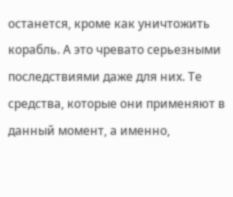останется, кроме как уничтожить корабль. А это чревато серьезными последствиями даже для них. Те средства, которые они применяют в данный момент, а именно,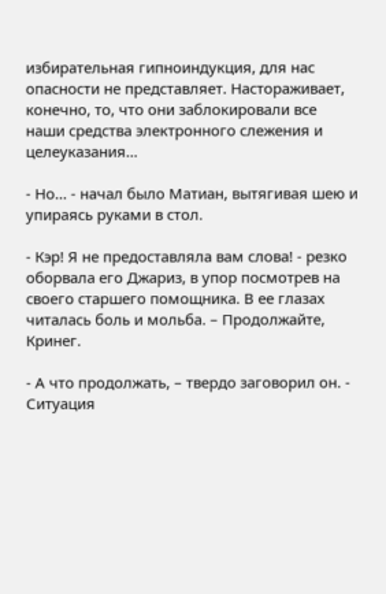избирательная гипноиндукция, для нас опасности не представляет. Настораживает, конечно, то, что они заблокировали все наши средства электронного слежения и целеуказания…

- Но... - начал было Матиан, вытягивая шею и упираясь руками в стол.

- Кэр! Я не предоставляла вам слова! - резко оборвала его Джариз, в упор посмотрев на своего старшего помощника. В ее глазах читалась боль и мольба. – Продолжайте, Кринег.

- А что продолжать, – твердо заговорил он. - Ситуация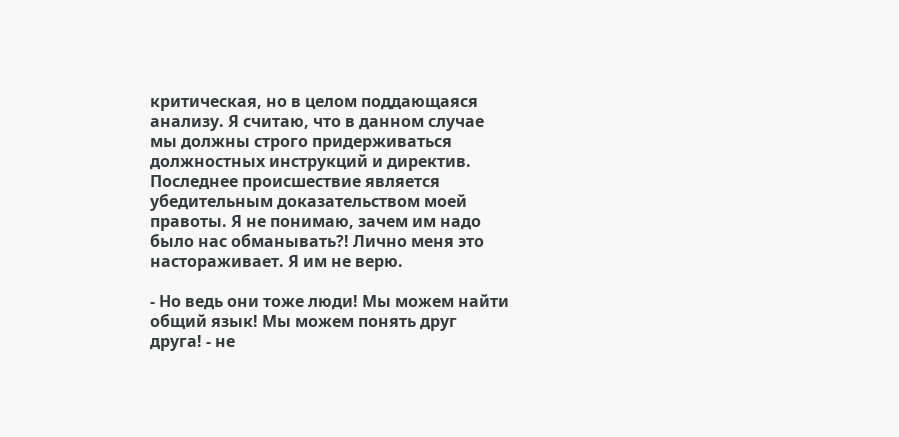критическая, но в целом поддающаяся анализу. Я считаю, что в данном случае мы должны строго придерживаться должностных инструкций и директив. Последнее происшествие является убедительным доказательством моей правоты. Я не понимаю, зачем им надо было нас обманывать?! Лично меня это настораживает. Я им не верю.

- Но ведь они тоже люди! Мы можем найти общий язык! Мы можем понять друг друга! - не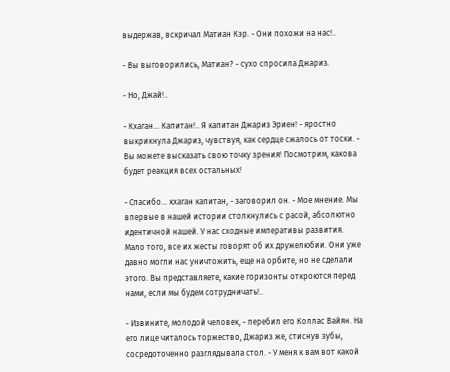выдержав, вскричал Матиан Кэр. - Они похожи на нас!..

- Вы выговорились, Матиан? - сухо спросила Джариз.

- Но, Джай!..

- Кхаган… Капитан!.. Я капитан Джариз Эриен! - яростно выкрикнула Джариз, чувствуя, как сердце сжалось от тоски. - Вы можете высказать свою точку зрения! Посмотрим, какова будет реакция всех остальных!

- Спасибо… кхаган капитан, - заговорил он. - Мое мнение. Мы впервые в нашей истории столкнулись с расой, абсолютно идентичной нашей. У нас сходные императивы развития. Мало того, все их жесты говорят об их дружелюбии. Они уже давно могли нас уничтожить, еще на орбите, но не сделали этого. Вы представляете, какие горизонты откроются перед нами, если мы будем сотрудничать!..

- Извините, молодой человек, - перебил его Коллас Вайян. На его лице читалось торжество, Джариз же, стиснув зубы, сосредоточенно разглядывала стол. - У меня к вам вот какой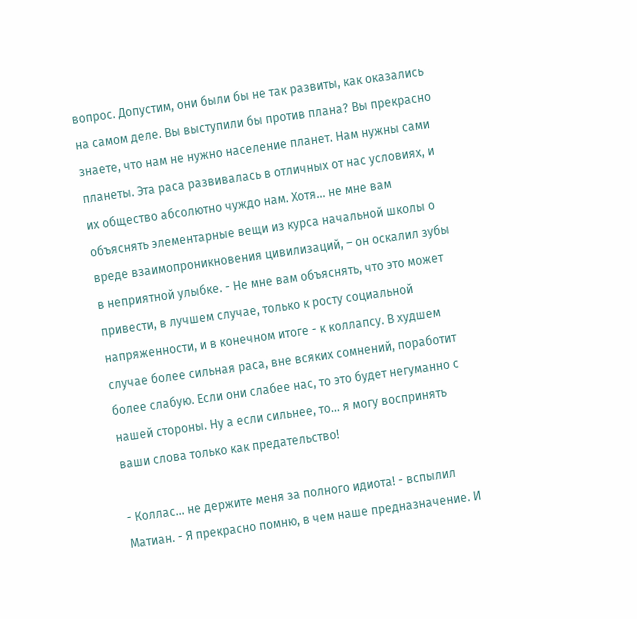вопрос. Допустим, они были бы не так развиты, как оказались на самом деле. Вы выступили бы против плана? Вы прекрасно знаете, что нам не нужно население планет. Нам нужны сами планеты. Эта раса развивалась в отличных от нас условиях, и их общество абсолютно чуждо нам. Хотя... не мне вам объяснять элементарные вещи из курса начальной школы о вреде взаимопроникновения цивилизаций, – он оскалил зубы в неприятной улыбке. - Не мне вам объяснять, что это может привести, в лучшем случае, только к росту социальной напряженности, и в конечном итоге - к коллапсу. В худшем случае более сильная раса, вне всяких сомнений, поработит более слабую. Если они слабее нас, то это будет негуманно с нашей стороны. Ну а если сильнее, то... я могу воспринять ваши слова только как предательство!

- Коллас... не держите меня за полного идиота! - вспылил Матиан. - Я прекрасно помню, в чем наше предназначение. И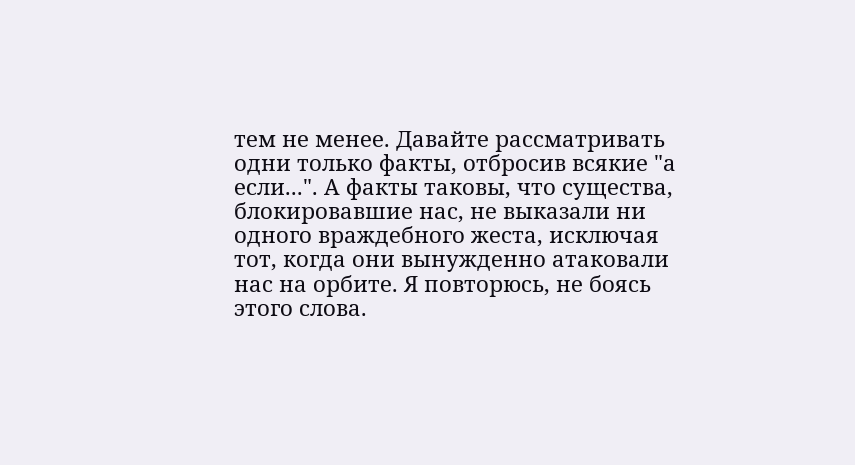тем не менее. Давайте рассматривать одни только факты, отбросив всякие "а если...". А факты таковы, что существа, блокировавшие нас, не выказали ни одного враждебного жеста, исключая тот, когда они вынужденно атаковали нас на орбите. Я повторюсь, не боясь этого слова.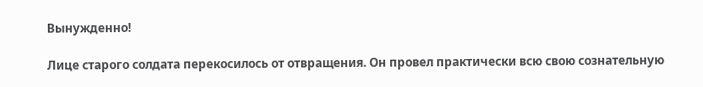Вынужденно!

Лице старого солдата перекосилось от отвращения. Он провел практически всю свою сознательную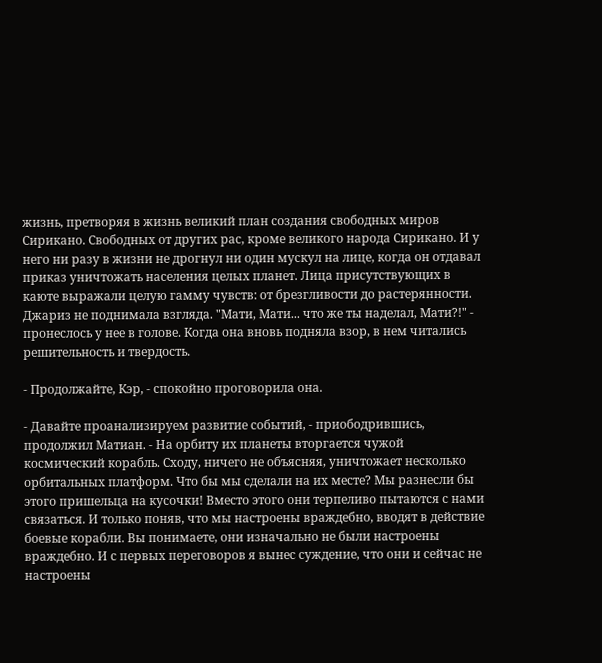жизнь, претворяя в жизнь великий план создания свободных миров Сирикано. Свободных от других рас, кроме великого народа Сирикано. И у него ни разу в жизни не дрогнул ни один мускул на лице, когда он отдавал приказ уничтожать населения целых планет. Лица присутствующих в каюте выражали целую гамму чувств: от брезгливости до растерянности. Джариз не поднимала взгляда. "Мати, Мати... что же ты наделал, Мати?!" - пронеслось у нее в голове. Когда она вновь подняла взор, в нем читались решительность и твердость.

- Продолжайте, Кэр, - спокойно проговорила она.

- Давайте проанализируем развитие событий, - приободрившись, продолжил Матиан. - На орбиту их планеты вторгается чужой космический корабль. Сходу, ничего не объясняя, уничтожает несколько орбитальных платформ. Что бы мы сделали на их месте? Мы разнесли бы этого пришельца на кусочки! Вместо этого они терпеливо пытаются с нами связаться. И только поняв, что мы настроены враждебно, вводят в действие боевые корабли. Вы понимаете, они изначально не были настроены враждебно. И с первых переговоров я вынес суждение, что они и сейчас не настроены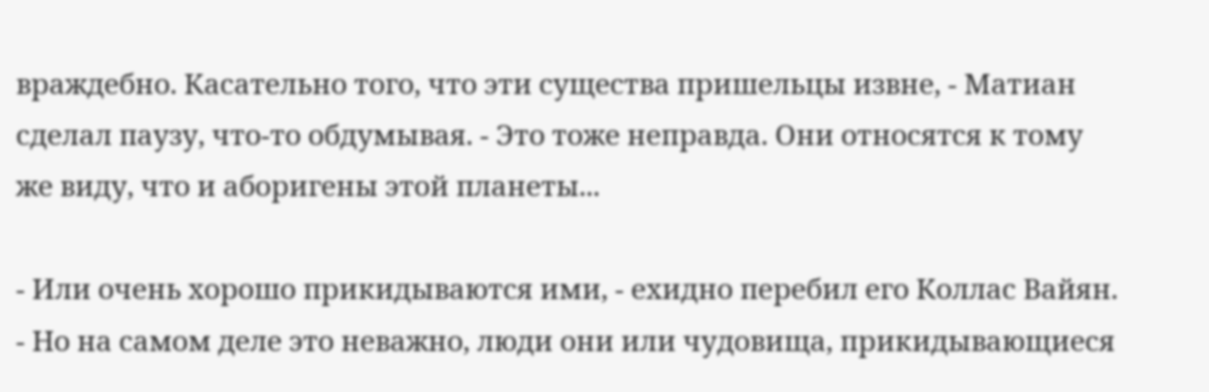враждебно. Касательно того, что эти существа пришельцы извне, - Матиан сделал паузу, что-то обдумывая. - Это тоже неправда. Они относятся к тому же виду, что и аборигены этой планеты...

- Или очень хорошо прикидываются ими, - ехидно перебил его Коллас Вайян. - Но на самом деле это неважно, люди они или чудовища, прикидывающиеся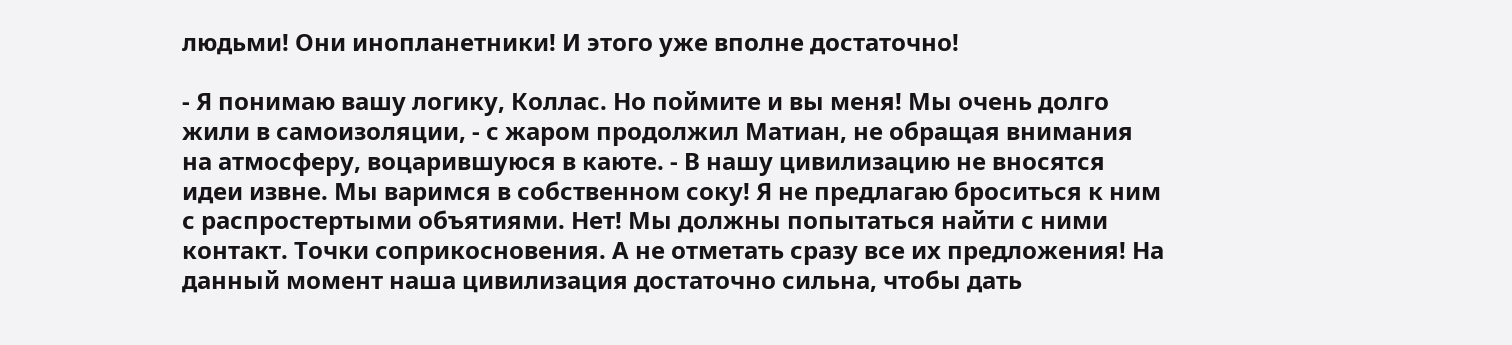людьми! Они инопланетники! И этого уже вполне достаточно!

- Я понимаю вашу логику, Коллас. Но поймите и вы меня! Мы очень долго жили в самоизоляции, - с жаром продолжил Матиан, не обращая внимания на атмосферу, воцарившуюся в каюте. - В нашу цивилизацию не вносятся идеи извне. Мы варимся в собственном соку! Я не предлагаю броситься к ним с распростертыми объятиями. Нет! Мы должны попытаться найти с ними контакт. Точки соприкосновения. А не отметать сразу все их предложения! На данный момент наша цивилизация достаточно сильна, чтобы дать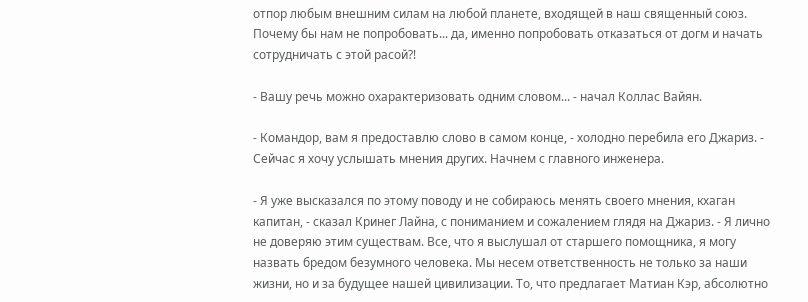отпор любым внешним силам на любой планете, входящей в наш священный союз. Почему бы нам не попробовать... да, именно попробовать отказаться от догм и начать сотрудничать с этой расой?!

- Вашу речь можно охарактеризовать одним словом... - начал Коллас Вайян.

- Командор, вам я предоставлю слово в самом конце, - холодно перебила его Джариз. - Сейчас я хочу услышать мнения других. Начнем с главного инженера.

- Я уже высказался по этому поводу и не собираюсь менять своего мнения, кхаган капитан, - сказал Кринег Лайна, с пониманием и сожалением глядя на Джариз. - Я лично не доверяю этим существам. Все, что я выслушал от старшего помощника, я могу назвать бредом безумного человека. Мы несем ответственность не только за наши жизни, но и за будущее нашей цивилизации. То, что предлагает Матиан Кэр, абсолютно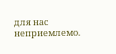для нас неприемлемо.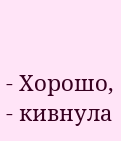- Хорошо, - кивнула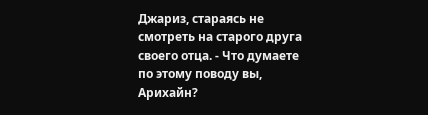Джариз, стараясь не смотреть на старого друга своего отца. - Что думаете по этому поводу вы, Арихайн?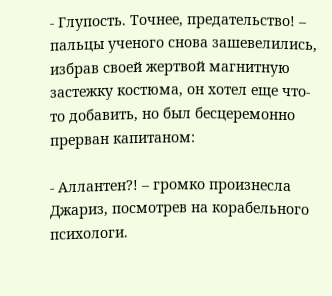- Глупость. Точнее, предательство! – пальцы ученого снова зашевелились, избрав своей жертвой магнитную застежку костюма, он хотел еще что-то добавить, но был бесцеремонно прерван капитаном:

- Аллантен?! – громко произнесла Джариз, посмотрев на корабельного психологи.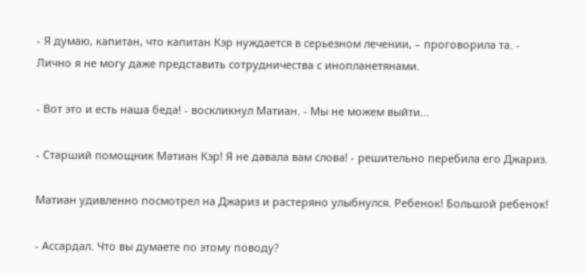- Я думаю, капитан, что капитан Кэр нуждается в серьезном лечении, – проговорила та. - Лично я не могу даже представить сотрудничества с инопланетянами.

- Вот это и есть наша беда! - воскликнул Матиан. - Мы не можем выйти...

- Старший помощник Матиан Кэр! Я не давала вам слова! - решительно перебила его Джариз.

Матиан удивленно посмотрел на Джариз и растеряно улыбнулся. Ребенок! Большой ребенок!

- Ассардал. Что вы думаете по этому поводу?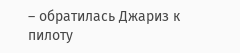– обратилась Джариз к пилоту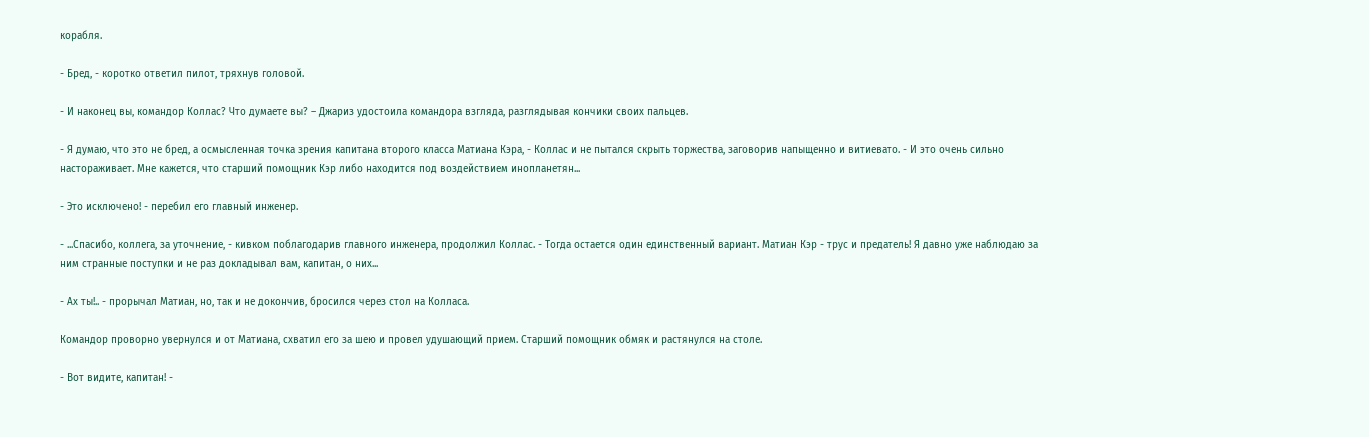корабля.

- Бред, - коротко ответил пилот, тряхнув головой.

- И наконец вы, командор Коллас? Что думаете вы? – Джариз удостоила командора взгляда, разглядывая кончики своих пальцев.

- Я думаю, что это не бред, а осмысленная точка зрения капитана второго класса Матиана Кэра, - Коллас и не пытался скрыть торжества, заговорив напыщенно и витиевато. - И это очень сильно настораживает. Мне кажется, что старший помощник Кэр либо находится под воздействием инопланетян...

- Это исключено! - перебил его главный инженер.

- ...Спасибо, коллега, за уточнение, - кивком поблагодарив главного инженера, продолжил Коллас. - Тогда остается один единственный вариант. Матиан Кэр - трус и предатель! Я давно уже наблюдаю за ним странные поступки и не раз докладывал вам, капитан, о них...

- Ах ты!.. - прорычал Матиан, но, так и не докончив, бросился через стол на Колласа.

Командор проворно увернулся и от Матиана, схватил его за шею и провел удушающий прием. Старший помощник обмяк и растянулся на столе.

- Вот видите, капитан! -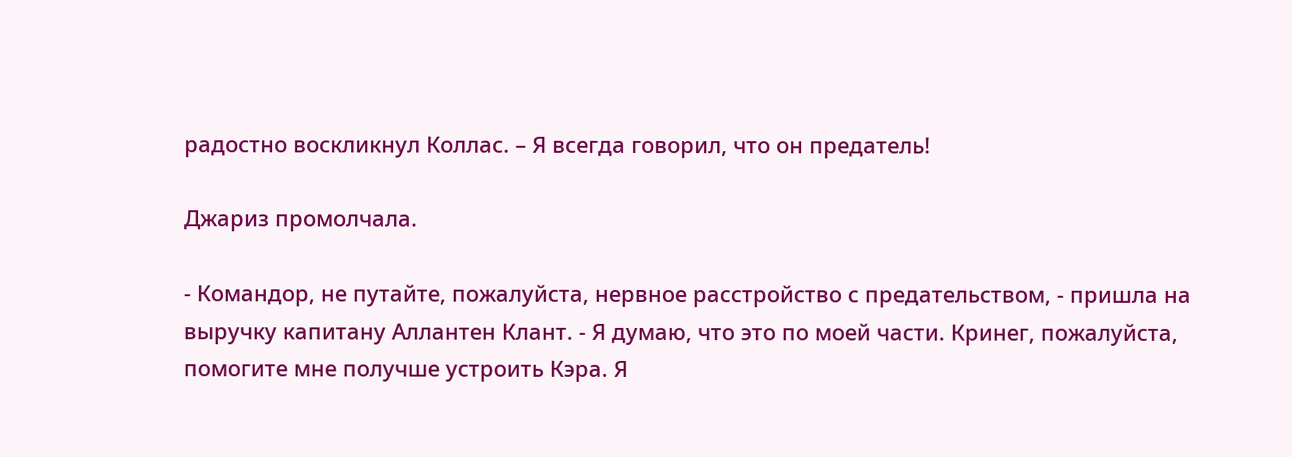радостно воскликнул Коллас. – Я всегда говорил, что он предатель!

Джариз промолчала.

- Командор, не путайте, пожалуйста, нервное расстройство с предательством, - пришла на выручку капитану Аллантен Клант. - Я думаю, что это по моей части. Кринег, пожалуйста, помогите мне получше устроить Кэра. Я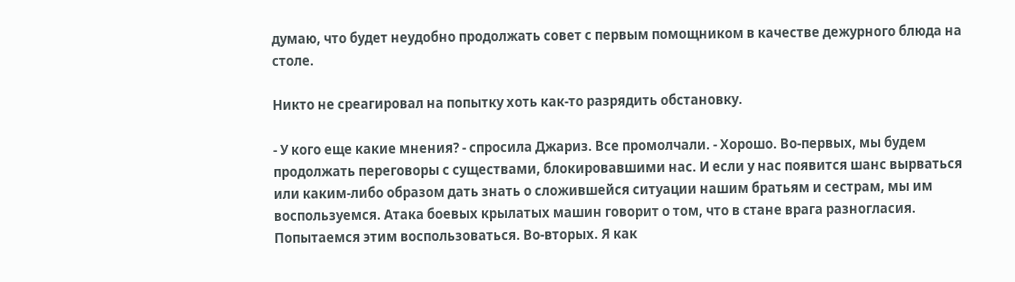думаю, что будет неудобно продолжать совет с первым помощником в качестве дежурного блюда на столе.

Никто не среагировал на попытку хоть как-то разрядить обстановку.

- У кого еще какие мнения? - спросила Джариз. Все промолчали. - Хорошо. Во-первых, мы будем продолжать переговоры с существами, блокировавшими нас. И если у нас появится шанс вырваться или каким-либо образом дать знать о сложившейся ситуации нашим братьям и сестрам, мы им воспользуемся. Атака боевых крылатых машин говорит о том, что в стане врага разногласия. Попытаемся этим воспользоваться. Во-вторых. Я как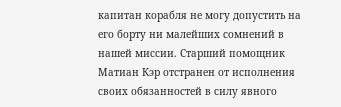капитан корабля не могу допустить на его борту ни малейших сомнений в нашей миссии. Старший помощник Матиан Кэр отстранен от исполнения своих обязанностей в силу явного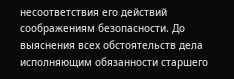несоответствия его действий соображениям безопасности. До выяснения всех обстоятельств дела исполняющим обязанности старшего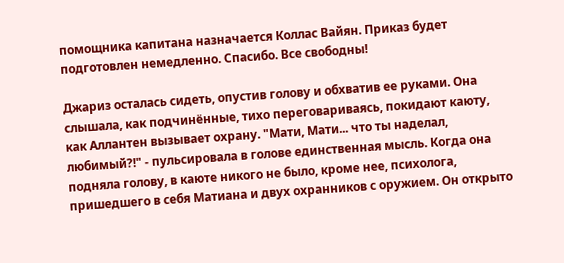помощника капитана назначается Коллас Вайян. Приказ будет подготовлен немедленно. Спасибо. Все свободны!

Джариз осталась сидеть, опустив голову и обхватив ее руками. Она слышала, как подчинённые, тихо переговариваясь, покидают каюту, как Аллантен вызывает охрану. "Мати, Мати... что ты наделал, любимый?!" - пульсировала в голове единственная мысль. Когда она подняла голову, в каюте никого не было, кроме нее, психолога, пришедшего в себя Матиана и двух охранников с оружием. Он открыто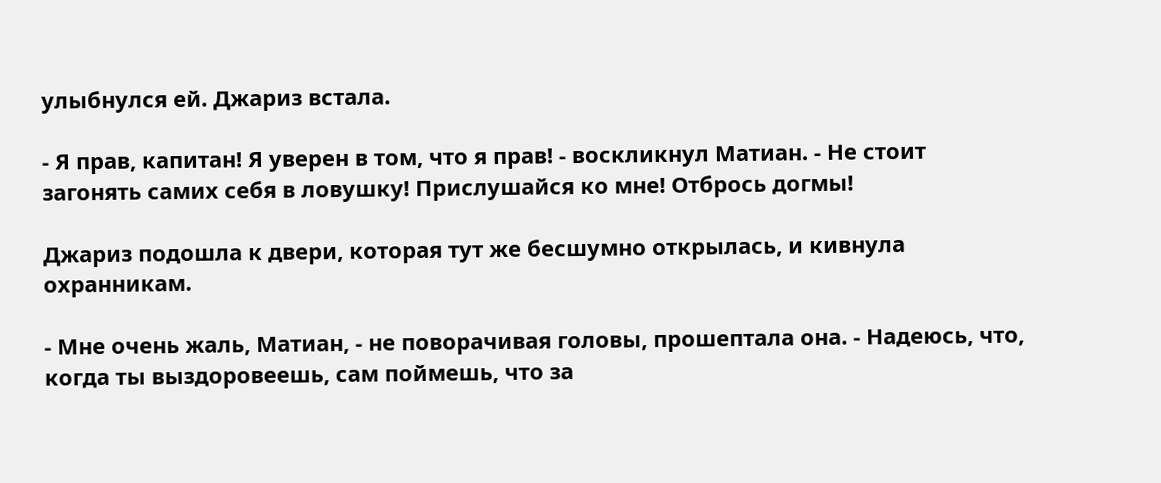улыбнулся ей. Джариз встала.

- Я прав, капитан! Я уверен в том, что я прав! - воскликнул Матиан. - Не стоит загонять самих себя в ловушку! Прислушайся ко мне! Отбрось догмы!

Джариз подошла к двери, которая тут же бесшумно открылась, и кивнула охранникам.

- Мне очень жаль, Матиан, - не поворачивая головы, прошептала она. - Надеюсь, что, когда ты выздоровеешь, сам поймешь, что за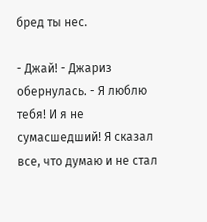бред ты нес.

- Джай! - Джариз обернулась. - Я люблю тебя! И я не сумасшедший! Я сказал все, что думаю и не стал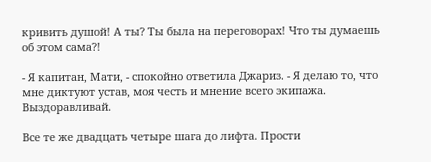кривить душой! А ты? Ты была на переговорах! Что ты думаешь об этом сама?!

- Я капитан, Мати, - спокойно ответила Джариз. - Я делаю то, что мне диктуют устав, моя честь и мнение всего экипажа. Выздоравливай.

Все те же двадцать четыре шага до лифта. Прости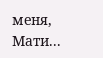меня, Мати...